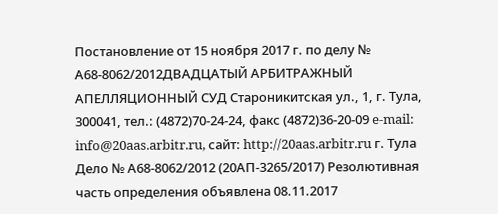Постановление от 15 ноября 2017 г. по делу № А68-8062/2012ДВАДЦАТЫЙ АРБИТРАЖНЫЙ АПЕЛЛЯЦИОННЫЙ СУД Староникитская ул., 1, г. Тула, 300041, тел.: (4872)70-24-24, факс (4872)36-20-09 e-mail: info@20aas.arbitr.ru, сайт: http://20aas.arbitr.ru г. Тула Дело № А68-8062/2012 (20АП-3265/2017) Резолютивная часть определения объявлена 08.11.2017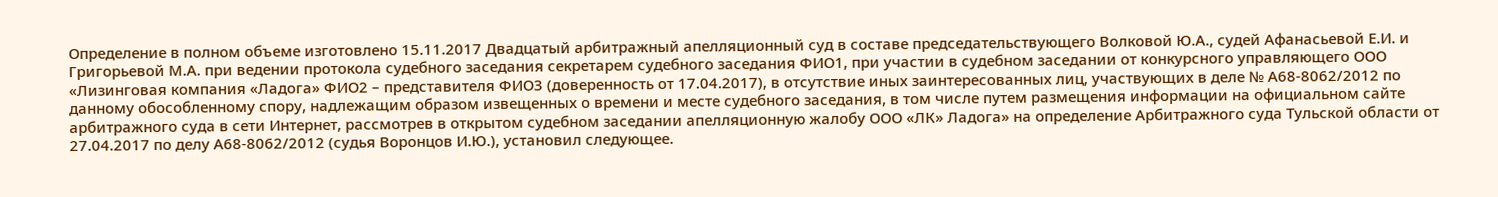Определение в полном объеме изготовлено 15.11.2017 Двадцатый арбитражный апелляционный суд в составе председательствующего Волковой Ю.А., судей Афанасьевой Е.И. и Григорьевой М.А. при ведении протокола судебного заседания секретарем судебного заседания ФИО1, при участии в судебном заседании от конкурсного управляющего ООО «Лизинговая компания «Ладога» ФИО2 – представителя ФИО3 (доверенность от 17.04.2017), в отсутствие иных заинтересованных лиц, участвующих в деле № А68-8062/2012 по данному обособленному спору, надлежащим образом извещенных о времени и месте судебного заседания, в том числе путем размещения информации на официальном сайте арбитражного суда в сети Интернет, рассмотрев в открытом судебном заседании апелляционную жалобу ООО «ЛК» Ладога» на определение Арбитражного суда Тульской области от 27.04.2017 по делу А68-8062/2012 (судья Воронцов И.Ю.), установил следующее.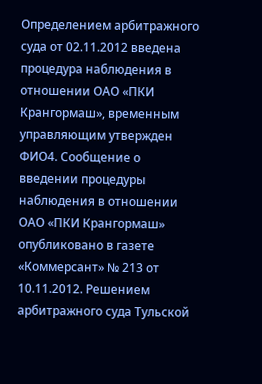Определением арбитражного суда от 02.11.2012 введена процедура наблюдения в отношении ОАО «ПКИ Крангормаш», временным управляющим утвержден ФИО4. Сообщение о введении процедуры наблюдения в отношении ОАО «ПКИ Крангормаш» опубликовано в газете «Коммерсант» № 213 от 10.11.2012. Решением арбитражного суда Тульской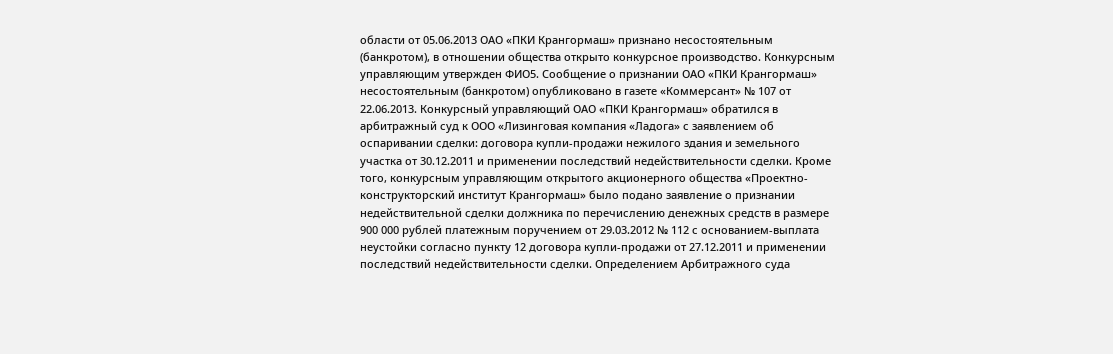области от 05.06.2013 ОАО «ПКИ Крангормаш» признано несостоятельным (банкротом), в отношении общества открыто конкурсное производство. Конкурсным управляющим утвержден ФИО5. Сообщение о признании ОАО «ПКИ Крангормаш» несостоятельным (банкротом) опубликовано в газете «Коммерсант» № 107 от 22.06.2013. Конкурсный управляющий ОАО «ПКИ Крангормаш» обратился в арбитражный суд к ООО «Лизинговая компания «Ладога» с заявлением об оспаривании сделки: договора купли-продажи нежилого здания и земельного участка от 30.12.2011 и применении последствий недействительности сделки. Кроме того, конкурсным управляющим открытого акционерного общества «Проектно-конструкторский институт Крангормаш» было подано заявление о признании недействительной сделки должника по перечислению денежных средств в размере 900 000 рублей платежным поручением от 29.03.2012 № 112 с основанием-выплата неустойки согласно пункту 12 договора купли-продажи от 27.12.2011 и применении последствий недействительности сделки. Определением Арбитражного суда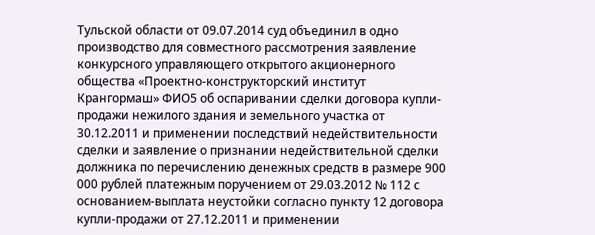Тульской области от 09.07.2014 суд объединил в одно производство для совместного рассмотрения заявление конкурсного управляющего открытого акционерного общества «Проектно-конструкторский институт Крангормаш» ФИО5 об оспаривании сделки договора купли-продажи нежилого здания и земельного участка от 30.12.2011 и применении последствий недействительности сделки и заявление о признании недействительной сделки должника по перечислению денежных средств в размере 900 000 рублей платежным поручением от 29.03.2012 № 112 с основанием-выплата неустойки согласно пункту 12 договора купли-продажи от 27.12.2011 и применении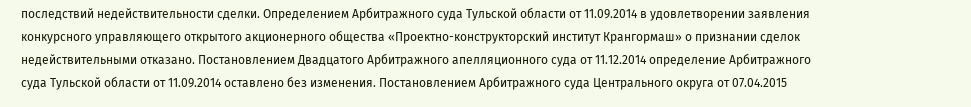последствий недействительности сделки. Определением Арбитражного суда Тульской области от 11.09.2014 в удовлетворении заявления конкурсного управляющего открытого акционерного общества «Проектно-конструкторский институт Крангормаш» о признании сделок недействительными отказано. Постановлением Двадцатого Арбитражного апелляционного суда от 11.12.2014 определение Арбитражного суда Тульской области от 11.09.2014 оставлено без изменения. Постановлением Арбитражного суда Центрального округа от 07.04.2015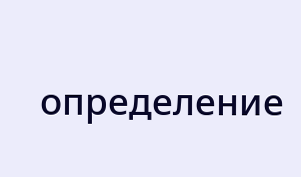определение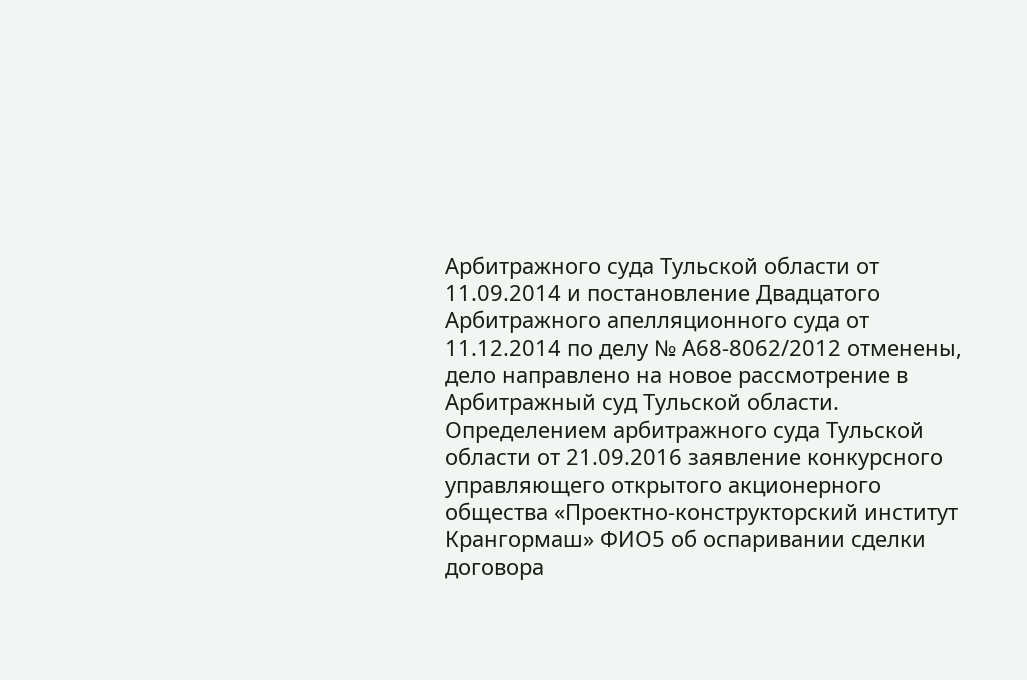Арбитражного суда Тульской области от 11.09.2014 и постановление Двадцатого Арбитражного апелляционного суда от 11.12.2014 по делу № А68-8062/2012 отменены, дело направлено на новое рассмотрение в Арбитражный суд Тульской области. Определением арбитражного суда Тульской области от 21.09.2016 заявление конкурсного управляющего открытого акционерного общества «Проектно-конструкторский институт Крангормаш» ФИО5 об оспаривании сделки договора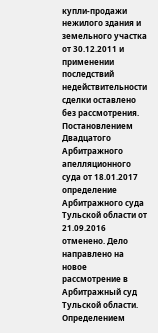купли-продажи нежилого здания и земельного участка от 30.12.2011 и применении последствий недействительности сделки оставлено без рассмотрения. Постановлением Двадцатого Арбитражного апелляционного суда от 18.01.2017 определение Арбитражного суда Тульской области от 21.09.2016 отменено. Дело направлено на новое рассмотрение в Арбитражный суд Тульской области. Определением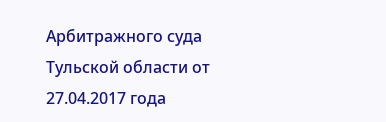Арбитражного суда Тульской области от 27.04.2017 года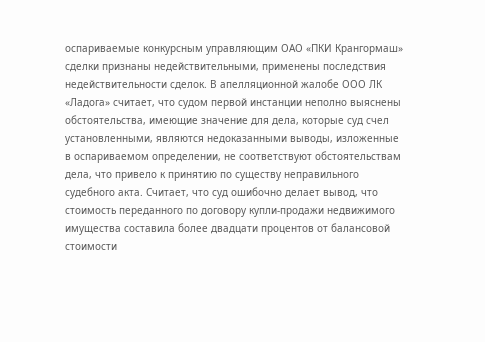оспариваемые конкурсным управляющим ОАО «ПКИ Крангормаш» сделки признаны недействительными, применены последствия недействительности сделок. В апелляционной жалобе ООО ЛК «Ладога» считает, что судом первой инстанции неполно выяснены обстоятельства, имеющие значение для дела, которые суд счел установленными, являются недоказанными выводы, изложенные в оспариваемом определении, не соответствуют обстоятельствам дела, что привело к принятию по существу неправильного судебного акта. Считает, что суд ошибочно делает вывод, что стоимость переданного по договору купли-продажи недвижимого имущества составила более двадцати процентов от балансовой стоимости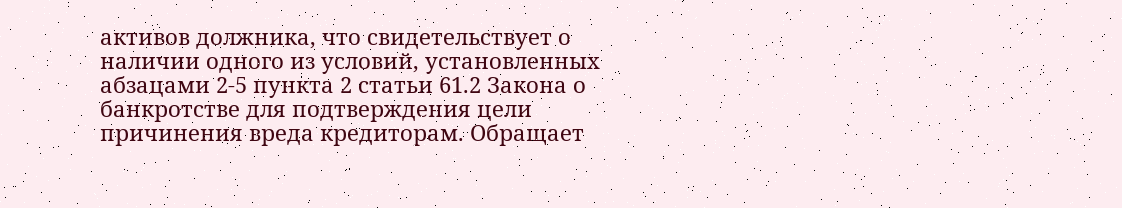активов должника, что свидетельствует о наличии одного из условий, установленных абзацами 2-5 пункта 2 статьи 61.2 Закона о банкротстве для подтверждения цели причинения вреда кредиторам. Обращает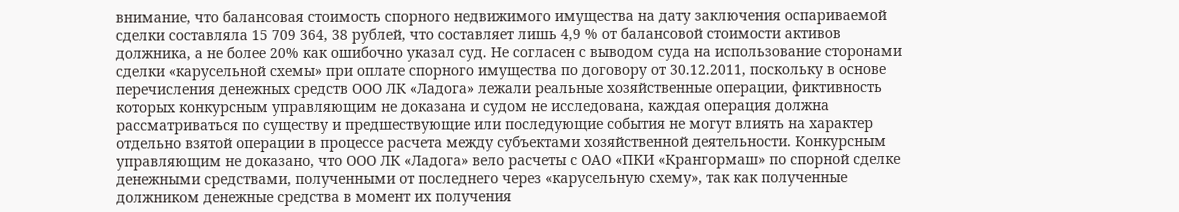внимание, что балансовая стоимость спорного недвижимого имущества на дату заключения оспариваемой сделки составляла 15 709 364, 38 рублей, что составляет лишь 4,9 % от балансовой стоимости активов должника, а не более 20% как ошибочно указал суд. Не согласен с выводом суда на использование сторонами сделки «карусельной схемы» при оплате спорного имущества по договору от 30.12.2011, поскольку в основе перечисления денежных средств ООО ЛК «Ладога» лежали реальные хозяйственные операции, фиктивность которых конкурсным управляющим не доказана и судом не исследована, каждая операция должна рассматриваться по существу и предшествующие или последующие события не могут влиять на характер отдельно взятой операции в процессе расчета между субъектами хозяйственной деятельности. Конкурсным управляющим не доказано, что ООО ЛК «Ладога» вело расчеты с ОАО «ПКИ «Крангормаш» по спорной сделке денежными средствами, полученными от последнего через «карусельную схему», так как полученные должником денежные средства в момент их получения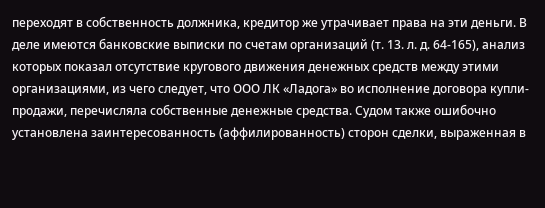переходят в собственность должника, кредитор же утрачивает права на эти деньги. В деле имеются банковские выписки по счетам организаций (т. 13. л. д. 64-165), анализ которых показал отсутствие кругового движения денежных средств между этими организациями, из чего следует, что ООО ЛК «Ладога» во исполнение договора купли-продажи, перечисляла собственные денежные средства. Судом также ошибочно установлена заинтересованность (аффилированность) сторон сделки, выраженная в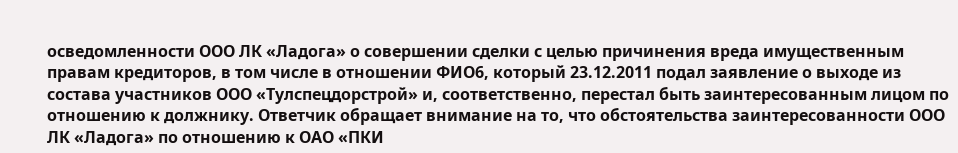осведомленности ООО ЛК «Ладога» о совершении сделки с целью причинения вреда имущественным правам кредиторов, в том числе в отношении ФИО6, который 23.12.2011 подал заявление о выходе из состава участников ООО «Тулспецдорстрой» и, соответственно, перестал быть заинтересованным лицом по отношению к должнику. Ответчик обращает внимание на то, что обстоятельства заинтересованности ООО ЛК «Ладога» по отношению к ОАО «ПКИ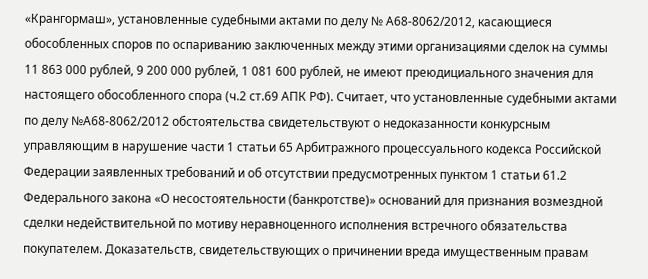«Крангормаш», установленные судебными актами по делу № А68-8062/2012, касающиеся обособленных споров по оспариванию заключенных между этими организациями сделок на суммы 11 863 000 рублей, 9 200 000 рублей, 1 081 600 рублей, не имеют преюдициального значения для настоящего обособленного спора (ч.2 ст.69 АПК РФ). Считает, что установленные судебными актами по делу №А68-8062/2012 обстоятельства свидетельствуют о недоказанности конкурсным управляющим в нарушение части 1 статьи 65 Арбитражного процессуального кодекса Российской Федерации заявленных требований и об отсутствии предусмотренных пунктом 1 статьи 61.2 Федерального закона «О несостоятельности (банкротстве)» оснований для признания возмездной сделки недействительной по мотиву неравноценного исполнения встречного обязательства покупателем. Доказательств, свидетельствующих о причинении вреда имущественным правам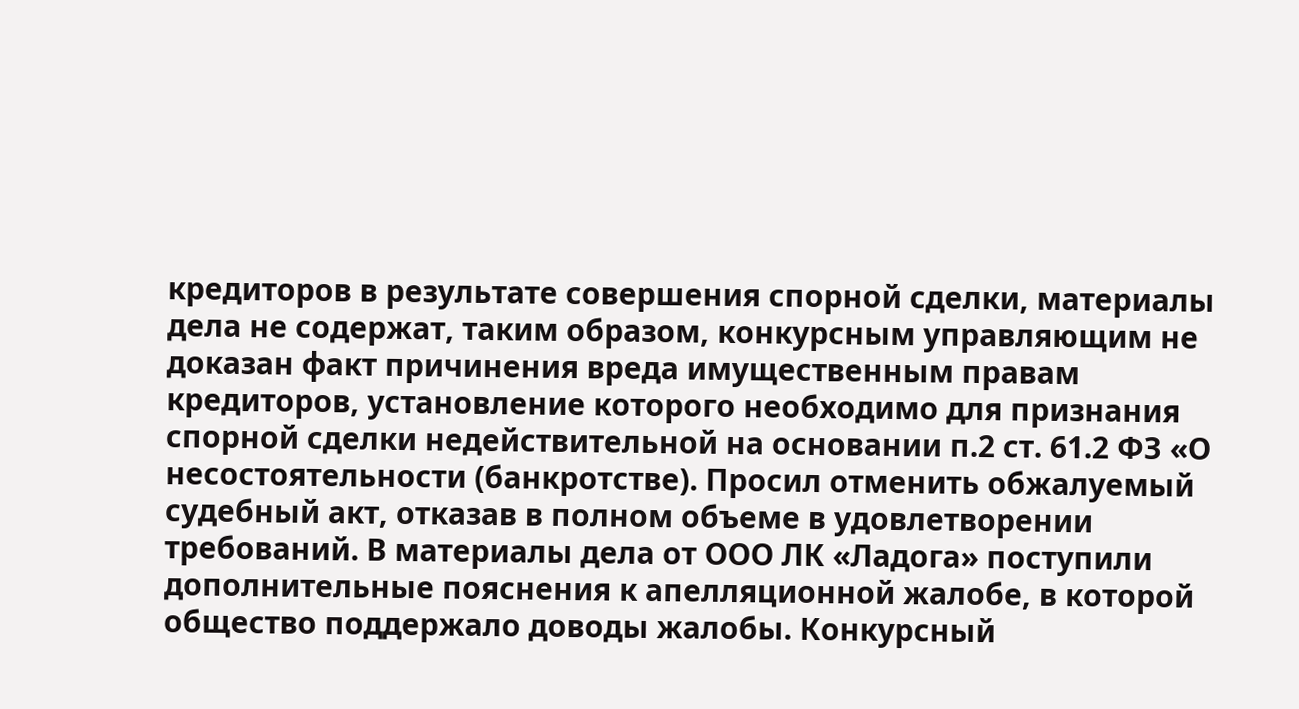кредиторов в результате совершения спорной сделки, материалы дела не содержат, таким образом, конкурсным управляющим не доказан факт причинения вреда имущественным правам кредиторов, установление которого необходимо для признания спорной сделки недействительной на основании п.2 ст. 61.2 ФЗ «О несостоятельности (банкротстве). Просил отменить обжалуемый судебный акт, отказав в полном объеме в удовлетворении требований. В материалы дела от ООО ЛК «Ладога» поступили дополнительные пояснения к апелляционной жалобе, в которой общество поддержало доводы жалобы. Конкурсный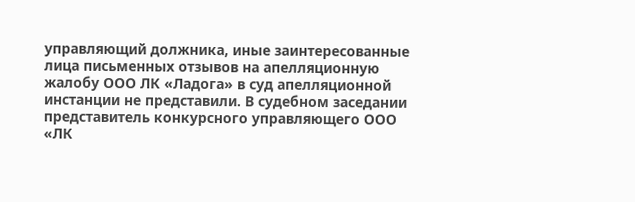управляющий должника, иные заинтересованные лица письменных отзывов на апелляционную жалобу ООО ЛК «Ладога» в суд апелляционной инстанции не представили. В судебном заседании представитель конкурсного управляющего ООО «ЛК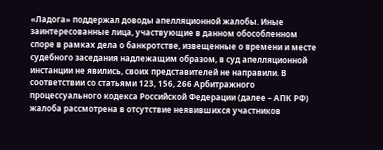«Ладога» поддержал доводы апелляционной жалобы. Иные заинтересованные лица, участвующие в данном обособленном споре в рамках дела о банкротстве, извещенные о времени и месте судебного заседания надлежащим образом, в суд апелляционной инстанции не явились, своих представителей не направили. В соответствии со статьями 123, 156, 266 Арбитражного процессуального кодекса Российской Федерации (далее – АПК РФ) жалоба рассмотрена в отсутствие неявившихся участников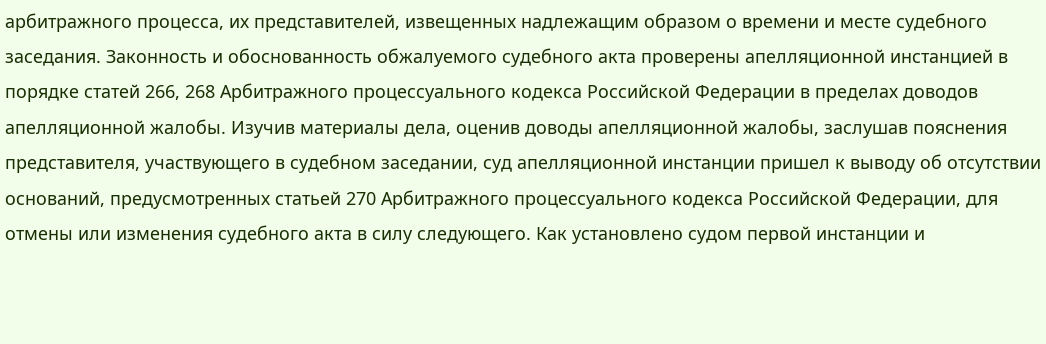арбитражного процесса, их представителей, извещенных надлежащим образом о времени и месте судебного заседания. Законность и обоснованность обжалуемого судебного акта проверены апелляционной инстанцией в порядке статей 266, 268 Арбитражного процессуального кодекса Российской Федерации в пределах доводов апелляционной жалобы. Изучив материалы дела, оценив доводы апелляционной жалобы, заслушав пояснения представителя, участвующего в судебном заседании, суд апелляционной инстанции пришел к выводу об отсутствии оснований, предусмотренных статьей 270 Арбитражного процессуального кодекса Российской Федерации, для отмены или изменения судебного акта в силу следующего. Как установлено судом первой инстанции и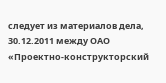следует из материалов дела, 30.12.2011 между ОАО «Проектно-конструкторский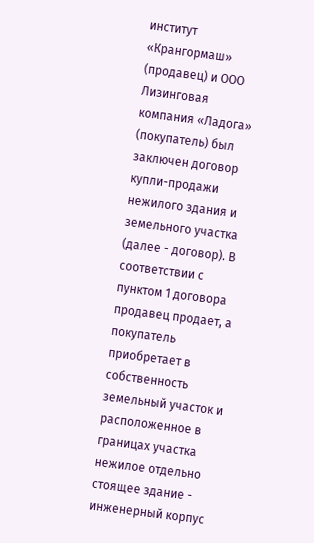институт «Крангормаш» (продавец) и ООО Лизинговая компания «Ладога» (покупатель) был заключен договор купли-продажи нежилого здания и земельного участка (далее - договор). В соответствии с пунктом 1 договора продавец продает, а покупатель приобретает в собственность земельный участок и расположенное в границах участка нежилое отдельно стоящее здание - инженерный корпус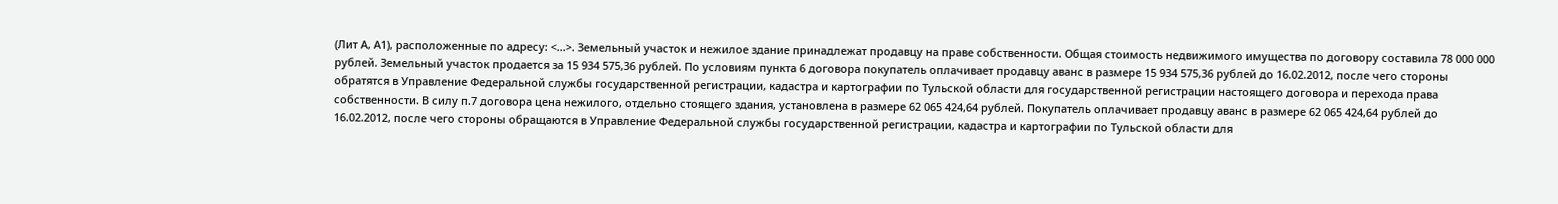(Лит А, А1), расположенные по адресу: <...>. Земельный участок и нежилое здание принадлежат продавцу на праве собственности. Общая стоимость недвижимого имущества по договору составила 78 000 000 рублей. Земельный участок продается за 15 934 575,36 рублей. По условиям пункта 6 договора покупатель оплачивает продавцу аванс в размере 15 934 575,36 рублей до 16.02.2012, после чего стороны обратятся в Управление Федеральной службы государственной регистрации, кадастра и картографии по Тульской области для государственной регистрации настоящего договора и перехода права собственности. В силу п.7 договора цена нежилого, отдельно стоящего здания, установлена в размере 62 065 424,64 рублей. Покупатель оплачивает продавцу аванс в размере 62 065 424,64 рублей до 16.02.2012, после чего стороны обращаются в Управление Федеральной службы государственной регистрации, кадастра и картографии по Тульской области для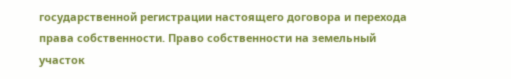государственной регистрации настоящего договора и перехода права собственности. Право собственности на земельный участок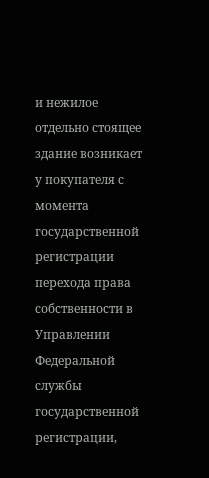и нежилое отдельно стоящее здание возникает у покупателя с момента государственной регистрации перехода права собственности в Управлении Федеральной службы государственной регистрации,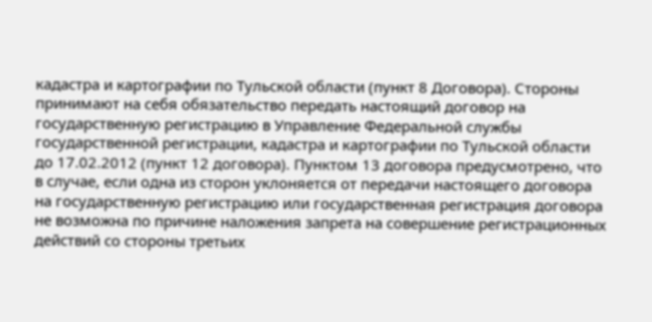кадастра и картографии по Тульской области (пункт 8 Договора). Стороны принимают на себя обязательство передать настоящий договор на государственную регистрацию в Управление Федеральной службы государственной регистрации, кадастра и картографии по Тульской области до 17.02.2012 (пункт 12 договора). Пунктом 13 договора предусмотрено, что в случае, если одна из сторон уклоняется от передачи настоящего договора на государственную регистрацию или государственная регистрация договора не возможна по причине наложения запрета на совершение регистрационных действий со стороны третьих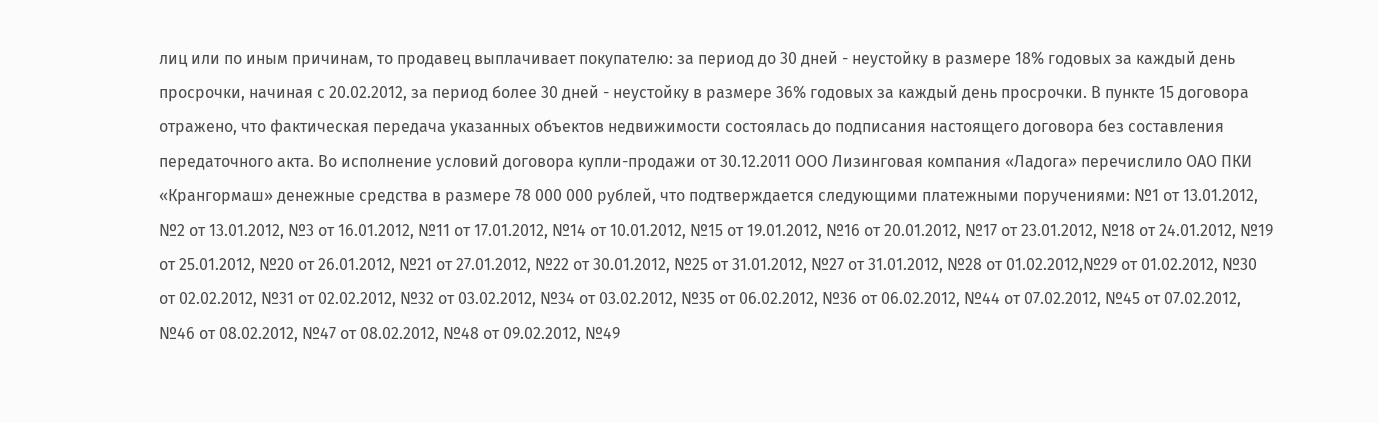лиц или по иным причинам, то продавец выплачивает покупателю: за период до 30 дней - неустойку в размере 18% годовых за каждый день просрочки, начиная с 20.02.2012, за период более 30 дней - неустойку в размере 36% годовых за каждый день просрочки. В пункте 15 договора отражено, что фактическая передача указанных объектов недвижимости состоялась до подписания настоящего договора без составления передаточного акта. Во исполнение условий договора купли-продажи от 30.12.2011 ООО Лизинговая компания «Ладога» перечислило ОАО ПКИ «Крангормаш» денежные средства в размере 78 000 000 рублей, что подтверждается следующими платежными поручениями: №1 от 13.01.2012, №2 от 13.01.2012, №3 от 16.01.2012, №11 от 17.01.2012, №14 от 10.01.2012, №15 от 19.01.2012, №16 от 20.01.2012, №17 от 23.01.2012, №18 от 24.01.2012, №19 от 25.01.2012, №20 от 26.01.2012, №21 от 27.01.2012, №22 от 30.01.2012, №25 от 31.01.2012, №27 от 31.01.2012, №28 от 01.02.2012,№29 от 01.02.2012, №30 от 02.02.2012, №31 от 02.02.2012, №32 от 03.02.2012, №34 от 03.02.2012, №35 от 06.02.2012, №36 от 06.02.2012, №44 от 07.02.2012, №45 от 07.02.2012, №46 от 08.02.2012, №47 от 08.02.2012, №48 от 09.02.2012, №49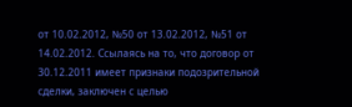от 10.02.2012, №50 от 13.02.2012, №51 от 14.02.2012. Ссылаясь на то, что договор от 30.12.2011 имеет признаки подозрительной сделки, заключен с целью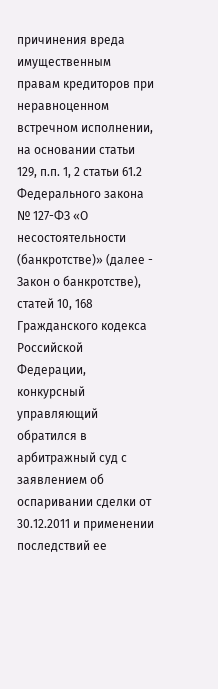причинения вреда имущественным правам кредиторов при неравноценном встречном исполнении, на основании статьи 129, п.п. 1, 2 статьи 61.2 Федерального закона № 127-ФЗ «О несостоятельности (банкротстве)» (далее - Закон о банкротстве), статей 10, 168 Гражданского кодекса Российской Федерации, конкурсный управляющий обратился в арбитражный суд с заявлением об оспаривании сделки от 30.12.2011 и применении последствий ее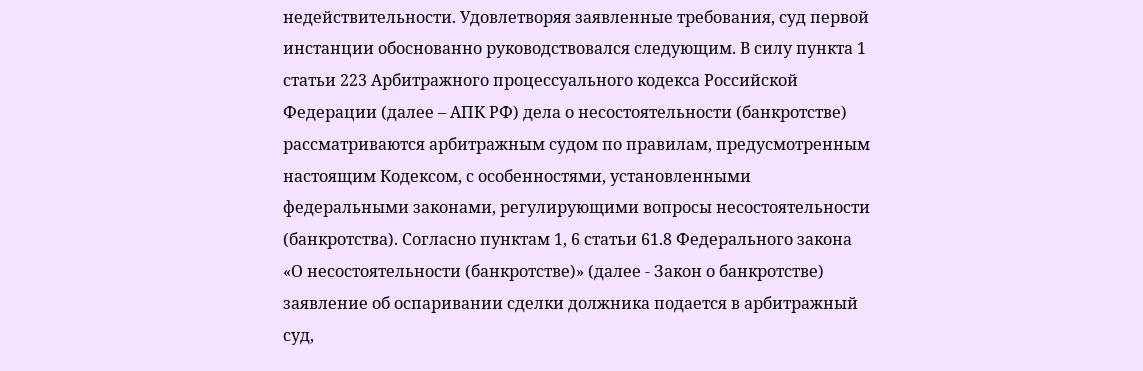недействительности. Удовлетворяя заявленные требования, суд первой инстанции обоснованно руководствовался следующим. В силу пункта 1 статьи 223 Арбитражного процессуального кодекса Российской Федерации (далее – АПК РФ) дела о несостоятельности (банкротстве) рассматриваются арбитражным судом по правилам, предусмотренным настоящим Кодексом, с особенностями, установленными федеральными законами, регулирующими вопросы несостоятельности (банкротства). Согласно пунктам 1, 6 статьи 61.8 Федерального закона «О несостоятельности (банкротстве)» (далее - Закон о банкротстве) заявление об оспаривании сделки должника подается в арбитражный суд,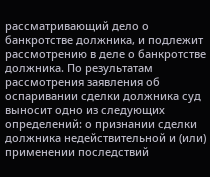рассматривающий дело о банкротстве должника, и подлежит рассмотрению в деле о банкротстве должника. По результатам рассмотрения заявления об оспаривании сделки должника суд выносит одно из следующих определений: о признании сделки должника недействительной и (или) применении последствий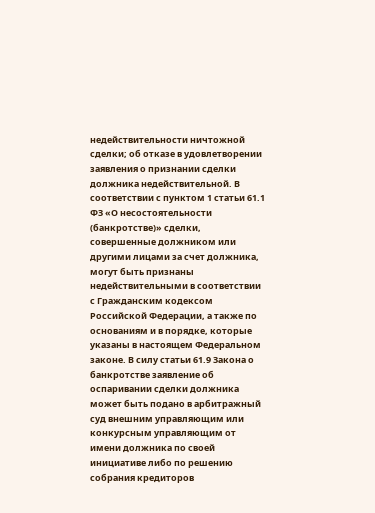недействительности ничтожной сделки; об отказе в удовлетворении заявления о признании сделки должника недействительной. В соответствии с пунктом 1 статьи 61.1 ФЗ «О несостоятельности (банкротстве)» сделки, совершенные должником или другими лицами за счет должника, могут быть признаны недействительными в соответствии с Гражданским кодексом Российской Федерации, а также по основаниям и в порядке, которые указаны в настоящем Федеральном законе. В силу статьи 61.9 Закона о банкротстве заявление об оспаривании сделки должника может быть подано в арбитражный суд внешним управляющим или конкурсным управляющим от имени должника по своей инициативе либо по решению собрания кредиторов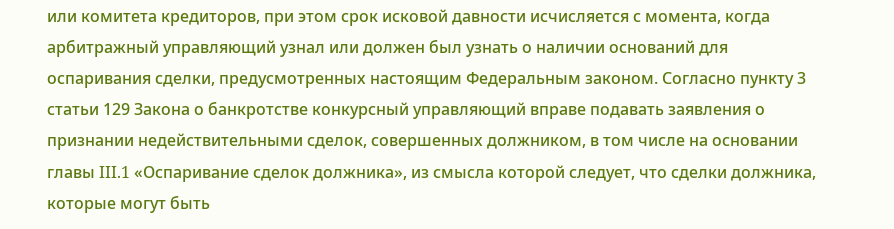или комитета кредиторов, при этом срок исковой давности исчисляется с момента, когда арбитражный управляющий узнал или должен был узнать о наличии оснований для оспаривания сделки, предусмотренных настоящим Федеральным законом. Согласно пункту 3 статьи 129 Закона о банкротстве конкурсный управляющий вправе подавать заявления о признании недействительными сделок, совершенных должником, в том числе на основании главы III.1 «Оспаривание сделок должника», из смысла которой следует, что сделки должника, которые могут быть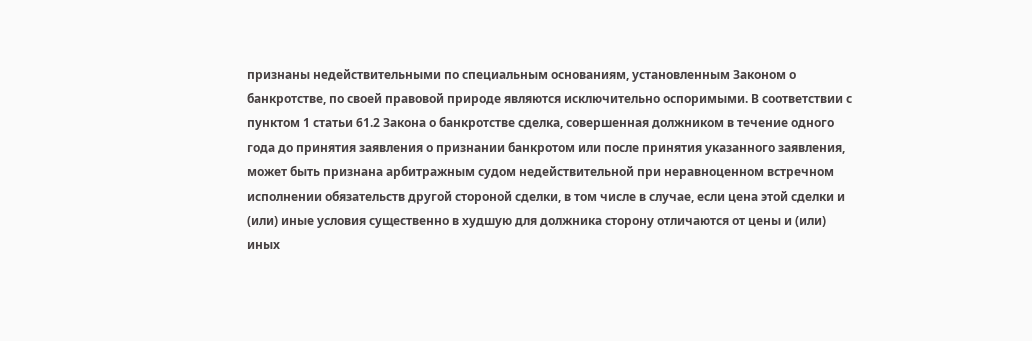признаны недействительными по специальным основаниям, установленным Законом о банкротстве, по своей правовой природе являются исключительно оспоримыми. В соответствии с пунктом 1 статьи 61.2 Закона о банкротстве сделка, совершенная должником в течение одного года до принятия заявления о признании банкротом или после принятия указанного заявления, может быть признана арбитражным судом недействительной при неравноценном встречном исполнении обязательств другой стороной сделки, в том числе в случае, если цена этой сделки и (или) иные условия существенно в худшую для должника сторону отличаются от цены и (или) иных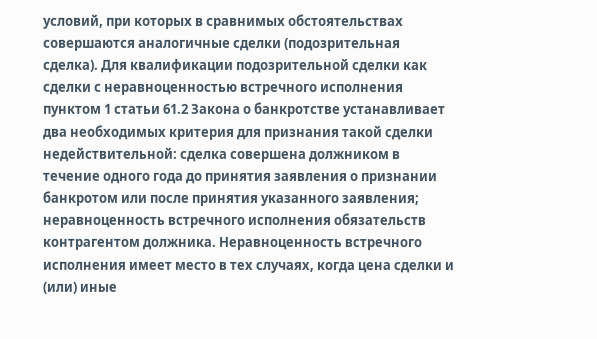условий, при которых в сравнимых обстоятельствах совершаются аналогичные сделки (подозрительная сделка). Для квалификации подозрительной сделки как сделки с неравноценностью встречного исполнения пунктом 1 статьи 61.2 Закона о банкротстве устанавливает два необходимых критерия для признания такой сделки недействительной: сделка совершена должником в течение одного года до принятия заявления о признании банкротом или после принятия указанного заявления; неравноценность встречного исполнения обязательств контрагентом должника. Неравноценность встречного исполнения имеет место в тех случаях, когда цена сделки и (или) иные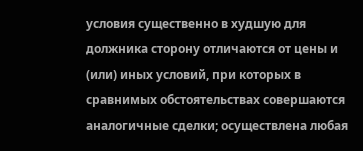условия существенно в худшую для должника сторону отличаются от цены и (или) иных условий, при которых в сравнимых обстоятельствах совершаются аналогичные сделки; осуществлена любая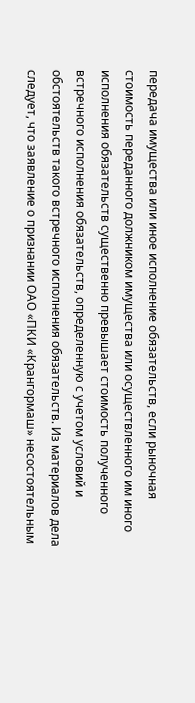передача имущества или иное исполнение обязательств, если рыночная стоимость переданного должником имущества или осуществленного им иного исполнения обязательств существенно превышает стоимость полученного встречного исполнения обязательств, определенную с учетом условий и обстоятельств такого встречного исполнения обязательств. Из материалов дела следует, что заявление о признании ОАО «ПКИ «Крангормаш» несостоятельным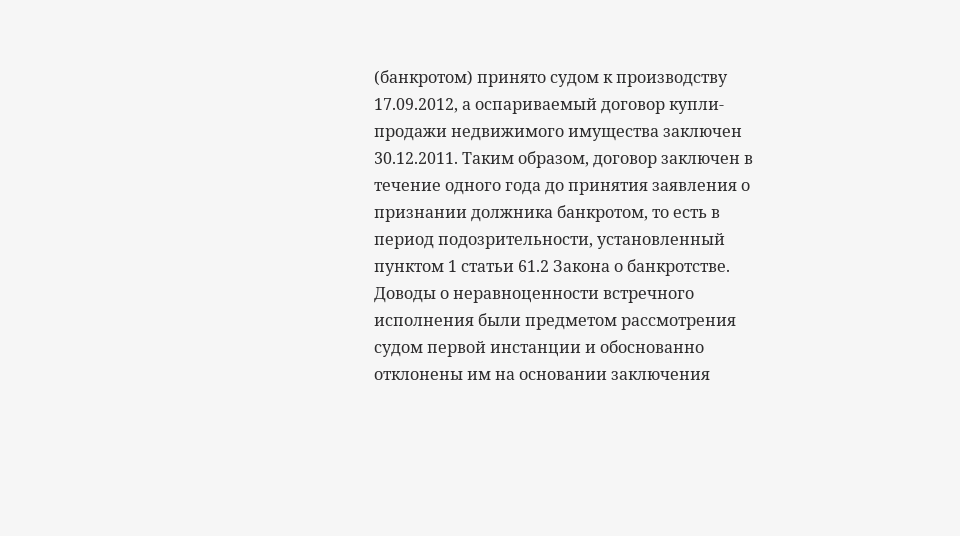(банкротом) принято судом к производству 17.09.2012, а оспариваемый договор купли-продажи недвижимого имущества заключен 30.12.2011. Таким образом, договор заключен в течение одного года до принятия заявления о признании должника банкротом, то есть в период подозрительности, установленный пунктом 1 статьи 61.2 Закона о банкротстве. Доводы о неравноценности встречного исполнения были предметом рассмотрения судом первой инстанции и обоснованно отклонены им на основании заключения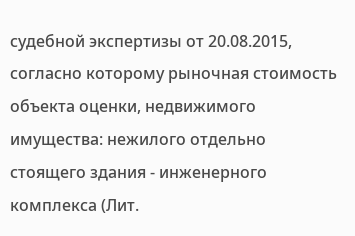судебной экспертизы от 20.08.2015, согласно которому рыночная стоимость объекта оценки, недвижимого имущества: нежилого отдельно стоящего здания - инженерного комплекса (Лит.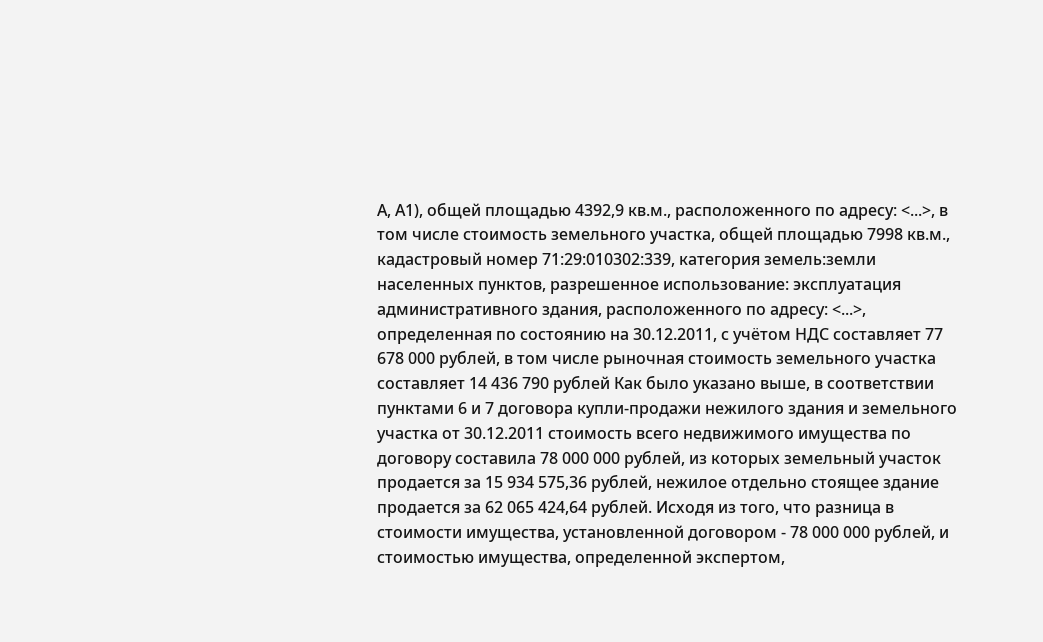А, А1), общей площадью 4392,9 кв.м., расположенного по адресу: <...>, в том числе стоимость земельного участка, общей площадью 7998 кв.м., кадастровый номер 71:29:010302:339, категория земель:земли населенных пунктов, разрешенное использование: эксплуатация административного здания, расположенного по адресу: <...>, определенная по состоянию на 30.12.2011, с учётом НДС составляет 77 678 000 рублей, в том числе рыночная стоимость земельного участка составляет 14 436 790 рублей Как было указано выше, в соответствии пунктами 6 и 7 договора купли-продажи нежилого здания и земельного участка от 30.12.2011 стоимость всего недвижимого имущества по договору составила 78 000 000 рублей, из которых земельный участок продается за 15 934 575,36 рублей, нежилое отдельно стоящее здание продается за 62 065 424,64 рублей. Исходя из того, что разница в стоимости имущества, установленной договором - 78 000 000 рублей, и стоимостью имущества, определенной экспертом,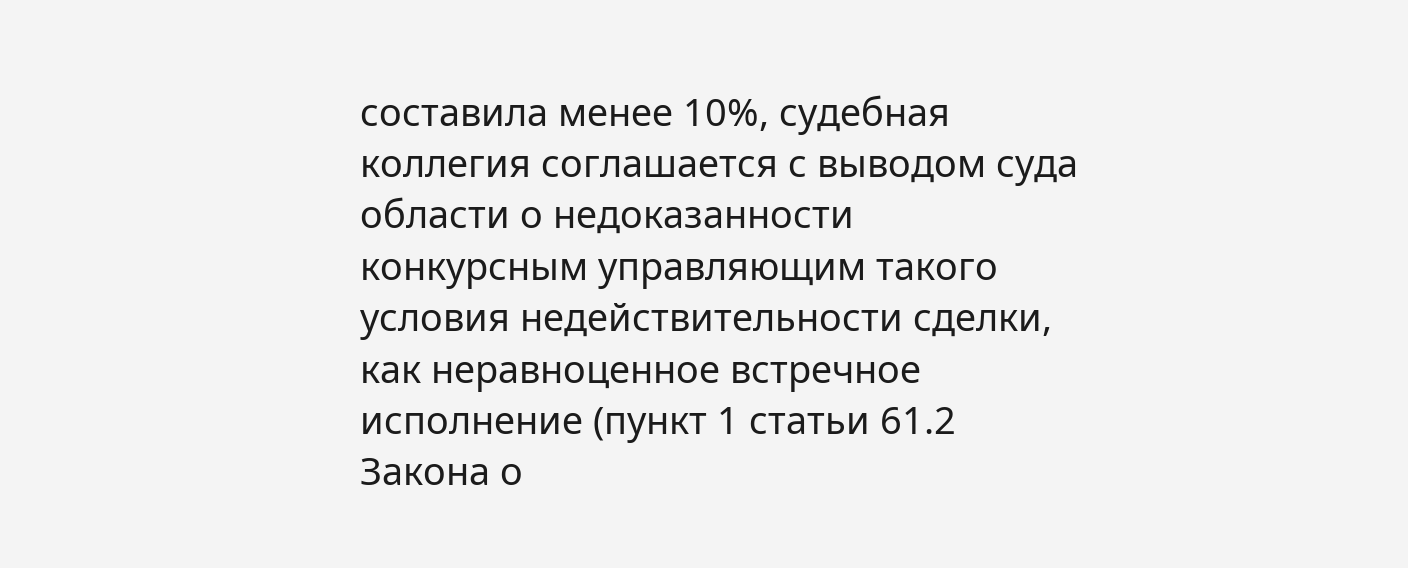составила менее 10%, судебная коллегия соглашается с выводом суда области о недоказанности конкурсным управляющим такого условия недействительности сделки, как неравноценное встречное исполнение (пункт 1 статьи 61.2 Закона о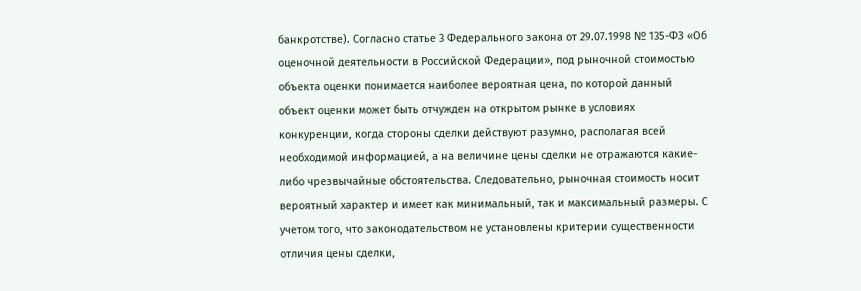банкротстве). Согласно статье 3 Федерального закона от 29.07.1998 № 135-ФЗ «Об оценочной деятельности в Российской Федерации», под рыночной стоимостью объекта оценки понимается наиболее вероятная цена, по которой данный объект оценки может быть отчужден на открытом рынке в условиях конкуренции, когда стороны сделки действуют разумно, располагая всей необходимой информацией, а на величине цены сделки не отражаются какие-либо чрезвычайные обстоятельства. Следовательно, рыночная стоимость носит вероятный характер и имеет как минимальный, так и максимальный размеры. С учетом того, что законодательством не установлены критерии существенности отличия цены сделки,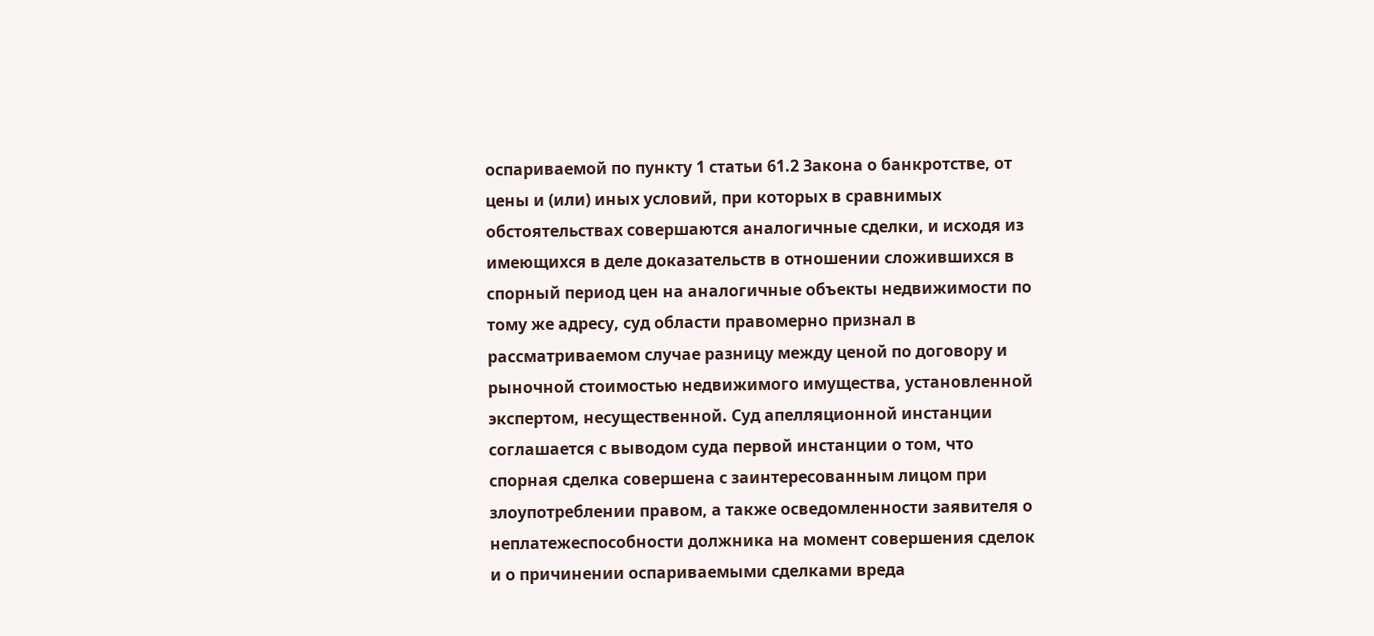оспариваемой по пункту 1 статьи 61.2 Закона о банкротстве, от цены и (или) иных условий, при которых в сравнимых обстоятельствах совершаются аналогичные сделки, и исходя из имеющихся в деле доказательств в отношении сложившихся в спорный период цен на аналогичные объекты недвижимости по тому же адресу, суд области правомерно признал в рассматриваемом случае разницу между ценой по договору и рыночной стоимостью недвижимого имущества, установленной экспертом, несущественной. Суд апелляционной инстанции соглашается с выводом суда первой инстанции о том, что спорная сделка совершена с заинтересованным лицом при злоупотреблении правом, а также осведомленности заявителя о неплатежеспособности должника на момент совершения сделок и о причинении оспариваемыми сделками вреда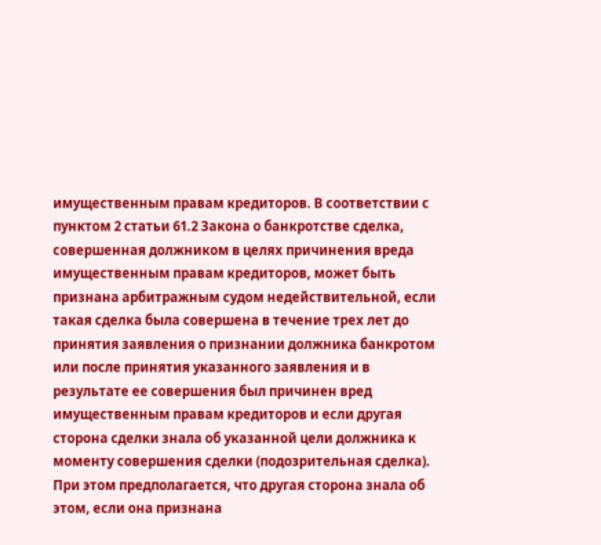имущественным правам кредиторов. В соответствии с пунктом 2 статьи 61.2 Закона о банкротстве сделка, совершенная должником в целях причинения вреда имущественным правам кредиторов, может быть признана арбитражным судом недействительной, если такая сделка была совершена в течение трех лет до принятия заявления о признании должника банкротом или после принятия указанного заявления и в результате ее совершения был причинен вред имущественным правам кредиторов и если другая сторона сделки знала об указанной цели должника к моменту совершения сделки (подозрительная сделка). При этом предполагается, что другая сторона знала об этом, если она признана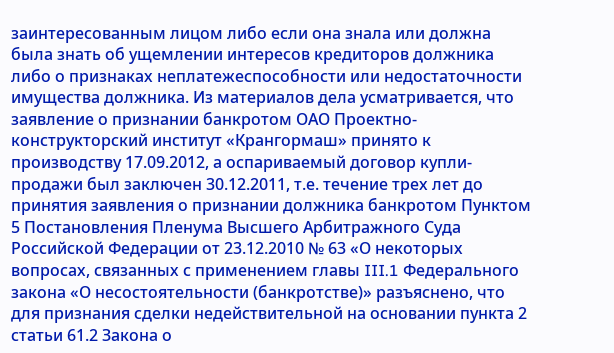заинтересованным лицом либо если она знала или должна была знать об ущемлении интересов кредиторов должника либо о признаках неплатежеспособности или недостаточности имущества должника. Из материалов дела усматривается, что заявление о признании банкротом ОАО Проектно-конструкторский институт «Крангормаш» принято к производству 17.09.2012, а оспариваемый договор купли- продажи был заключен 30.12.2011, т.е. течение трех лет до принятия заявления о признании должника банкротом Пунктом 5 Постановления Пленума Высшего Арбитражного Суда Российской Федерации от 23.12.2010 № 63 «О некоторых вопросах, связанных с применением главы III.1 Федерального закона «О несостоятельности (банкротстве)» разъяснено, что для признания сделки недействительной на основании пункта 2 статьи 61.2 Закона о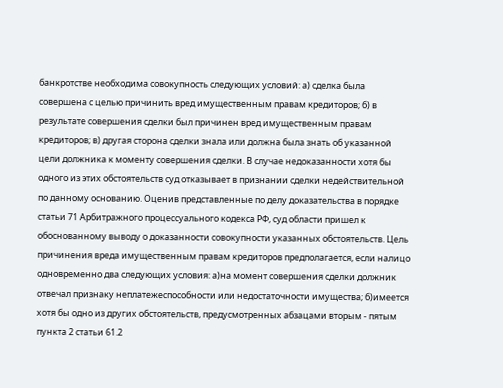банкротстве необходима совокупность следующих условий: а) сделка была совершена с целью причинить вред имущественным правам кредиторов; б) в результате совершения сделки был причинен вред имущественным правам кредиторов; в) другая сторона сделки знала или должна была знать об указанной цели должника к моменту совершения сделки. В случае недоказанности хотя бы одного из этих обстоятельств суд отказывает в признании сделки недействительной по данному основанию. Оценив представленные по делу доказательства в порядке статьи 71 Арбитражного процессуального кодекса РФ, суд области пришел к обоснованному выводу о доказанности совокупности указанных обстоятельств. Цель причинения вреда имущественным правам кредиторов предполагается, если налицо одновременно два следующих условия: а)на момент совершения сделки должник отвечал признаку неплатежеспособности или недостаточности имущества; б)имеется хотя бы одно из других обстоятельств, предусмотренных абзацами вторым - пятым пункта 2 статьи 61.2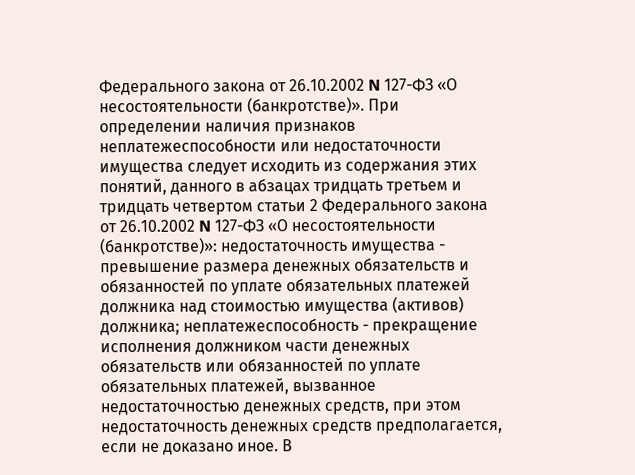Федерального закона от 26.10.2002 N 127-ФЗ «О несостоятельности (банкротстве)». При определении наличия признаков неплатежеспособности или недостаточности имущества следует исходить из содержания этих понятий, данного в абзацах тридцать третьем и тридцать четвертом статьи 2 Федерального закона от 26.10.2002 N 127-ФЗ «О несостоятельности (банкротстве)»: недостаточность имущества - превышение размера денежных обязательств и обязанностей по уплате обязательных платежей должника над стоимостью имущества (активов) должника; неплатежеспособность - прекращение исполнения должником части денежных обязательств или обязанностей по уплате обязательных платежей, вызванное недостаточностью денежных средств, при этом недостаточность денежных средств предполагается, если не доказано иное. В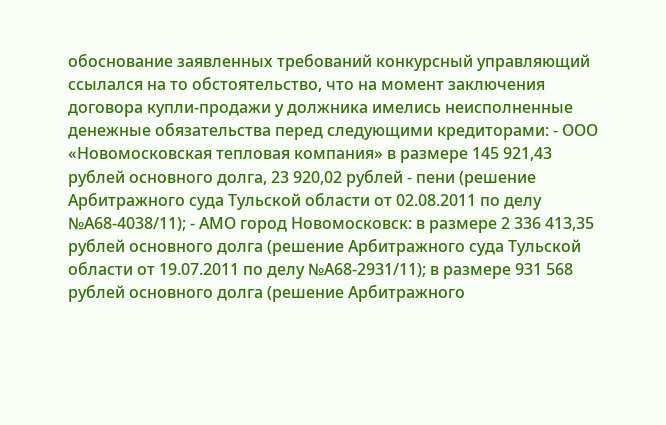обоснование заявленных требований конкурсный управляющий ссылался на то обстоятельство, что на момент заключения договора купли-продажи у должника имелись неисполненные денежные обязательства перед следующими кредиторами: - ООО «Новомосковская тепловая компания» в размере 145 921,43 рублей основного долга, 23 920,02 рублей - пени (решение Арбитражного суда Тульской области от 02.08.2011 по делу №А68-4038/11); - АМО город Новомосковск: в размере 2 336 413,35 рублей основного долга (решение Арбитражного суда Тульской области от 19.07.2011 по делу №А68-2931/11); в размере 931 568 рублей основного долга (решение Арбитражного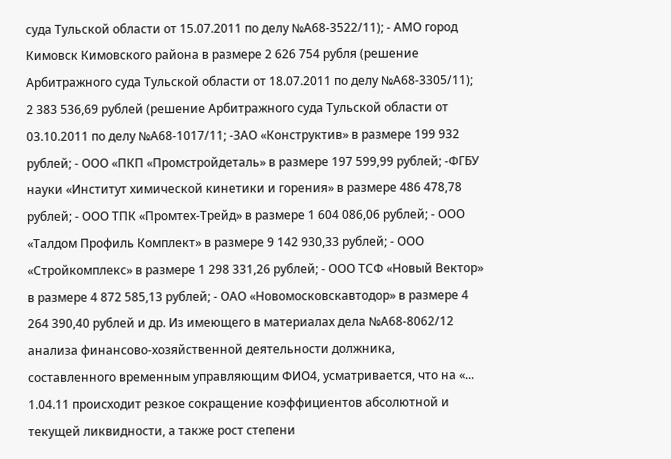суда Тульской области от 15.07.2011 по делу №А68-3522/11); - АМО город Кимовск Кимовского района в размере 2 626 754 рубля (решение Арбитражного суда Тульской области от 18.07.2011 по делу №А68-3305/11); 2 383 536,69 рублей (решение Арбитражного суда Тульской области от 03.10.2011 по делу №А68-1017/11; -ЗАО «Конструктив» в размере 199 932 рублей; - ООО «ПКП «Промстройдеталь» в размере 197 599,99 рублей; -ФГБУ науки «Институт химической кинетики и горения» в размере 486 478,78 рублей; - ООО ТПК «Промтех-Трейд» в размере 1 604 086,06 рублей; - ООО «Талдом Профиль Комплект» в размере 9 142 930,33 рублей; - ООО «Стройкомплекс» в размере 1 298 331,26 рублей; - ООО ТСФ «Новый Вектор» в размере 4 872 585,13 рублей; - ОАО «Новомосковскавтодор» в размере 4 264 390,40 рублей и др. Из имеющего в материалах дела №А68-8062/12 анализа финансово-хозяйственной деятельности должника, составленного временным управляющим ФИО4, усматривается, что на «... 1.04.11 происходит резкое сокращение коэффициентов абсолютной и текущей ликвидности, а также рост степени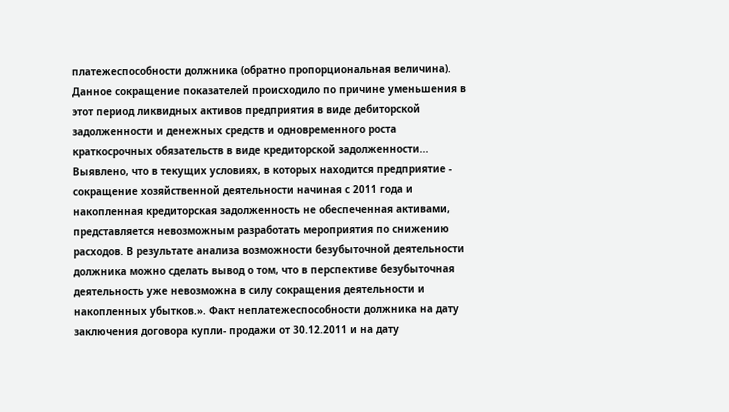платежеспособности должника (обратно пропорциональная величина). Данное сокращение показателей происходило по причине уменьшения в этот период ликвидных активов предприятия в виде дебиторской задолженности и денежных средств и одновременного роста краткосрочных обязательств в виде кредиторской задолженности... Выявлено, что в текущих условиях, в которых находится предприятие - сокращение хозяйственной деятельности начиная с 2011 года и накопленная кредиторская задолженность не обеспеченная активами, представляется невозможным разработать мероприятия по снижению расходов. В результате анализа возможности безубыточной деятельности должника можно сделать вывод о том, что в перспективе безубыточная деятельность уже невозможна в силу сокращения деятельности и накопленных убытков.». Факт неплатежеспособности должника на дату заключения договора купли- продажи от 30.12.2011 и на дату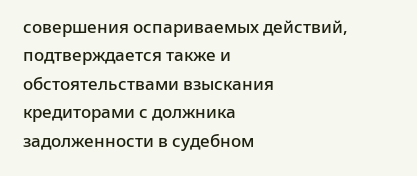совершения оспариваемых действий, подтверждается также и обстоятельствами взыскания кредиторами с должника задолженности в судебном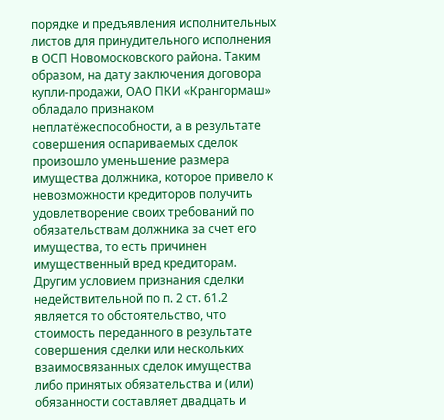порядке и предъявления исполнительных листов для принудительного исполнения в ОСП Новомосковского района. Таким образом, на дату заключения договора купли-продажи, ОАО ПКИ «Крангормаш» обладало признаком неплатёжеспособности, а в результате совершения оспариваемых сделок произошло уменьшение размера имущества должника, которое привело к невозможности кредиторов получить удовлетворение своих требований по обязательствам должника за счет его имущества, то есть причинен имущественный вред кредиторам. Другим условием признания сделки недействительной по п. 2 ст. 61.2 является то обстоятельство, что стоимость переданного в результате совершения сделки или нескольких взаимосвязанных сделок имущества либо принятых обязательства и (или) обязанности составляет двадцать и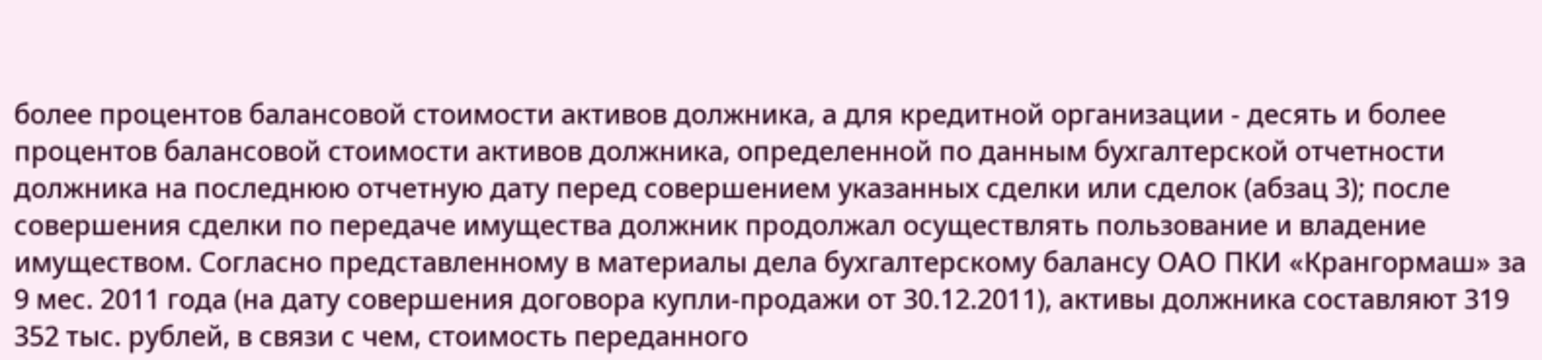более процентов балансовой стоимости активов должника, а для кредитной организации - десять и более процентов балансовой стоимости активов должника, определенной по данным бухгалтерской отчетности должника на последнюю отчетную дату перед совершением указанных сделки или сделок (абзац 3); после совершения сделки по передаче имущества должник продолжал осуществлять пользование и владение имуществом. Согласно представленному в материалы дела бухгалтерскому балансу ОАО ПКИ «Крангормаш» за 9 мес. 2011 года (на дату совершения договора купли-продажи от 30.12.2011), активы должника составляют 319 352 тыс. рублей, в связи с чем, стоимость переданного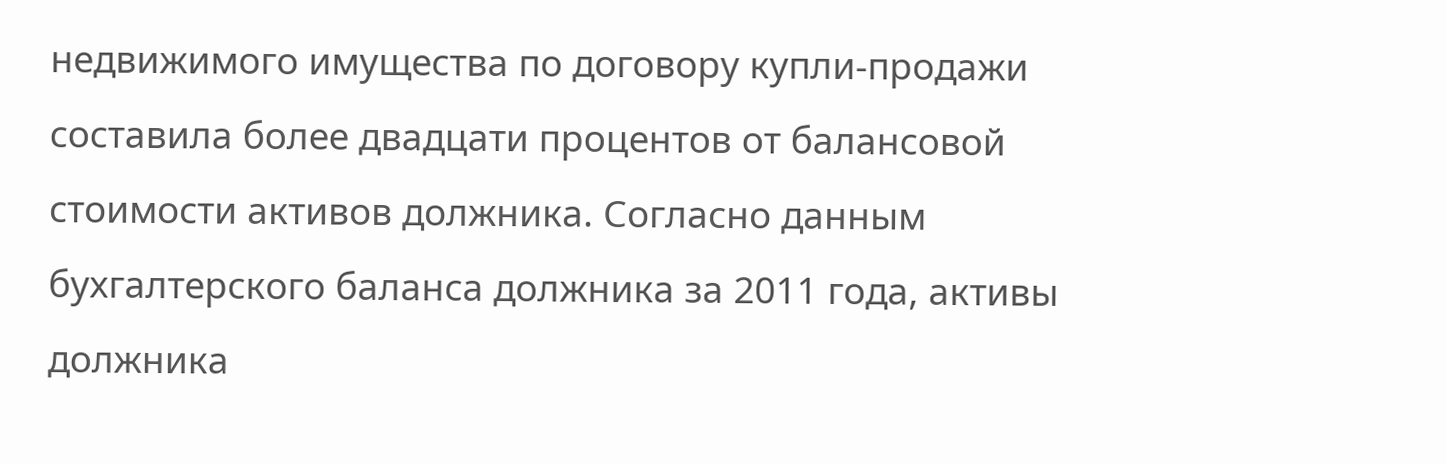недвижимого имущества по договору купли-продажи составила более двадцати процентов от балансовой стоимости активов должника. Согласно данным бухгалтерского баланса должника за 2011 года, активы должника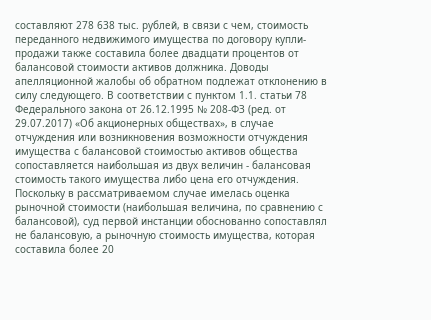составляют 278 638 тыс. рублей, в связи с чем, стоимость переданного недвижимого имущества по договору купли-продажи также составила более двадцати процентов от балансовой стоимости активов должника. Доводы апелляционной жалобы об обратном подлежат отклонению в силу следующего. В соответствии с пунктом 1.1. статьи 78 Федерального закона от 26.12.1995 № 208-ФЗ (ред. от 29.07.2017) «Об акционерных обществах», в случае отчуждения или возникновения возможности отчуждения имущества с балансовой стоимостью активов общества сопоставляется наибольшая из двух величин - балансовая стоимость такого имущества либо цена его отчуждения. Поскольку в рассматриваемом случае имелась оценка рыночной стоимости (наибольшая величина, по сравнению с балансовой), суд первой инстанции обоснованно сопоставлял не балансовую, а рыночную стоимость имущества, которая составила более 20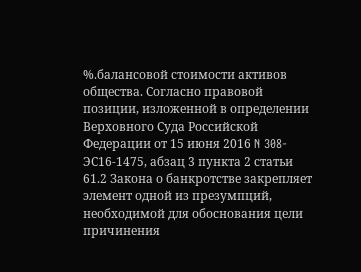%.балансовой стоимости активов общества. Согласно правовой позиции, изложенной в определении Верховного Суда Российской Федерации от 15 июня 2016 N 308-ЭС16-1475, абзац 3 пункта 2 статьи 61.2 Закона о банкротстве закрепляет элемент одной из презумпций, необходимой для обоснования цели причинения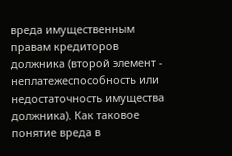вреда имущественным правам кредиторов должника (второй элемент - неплатежеспособность или недостаточность имущества должника). Как таковое понятие вреда в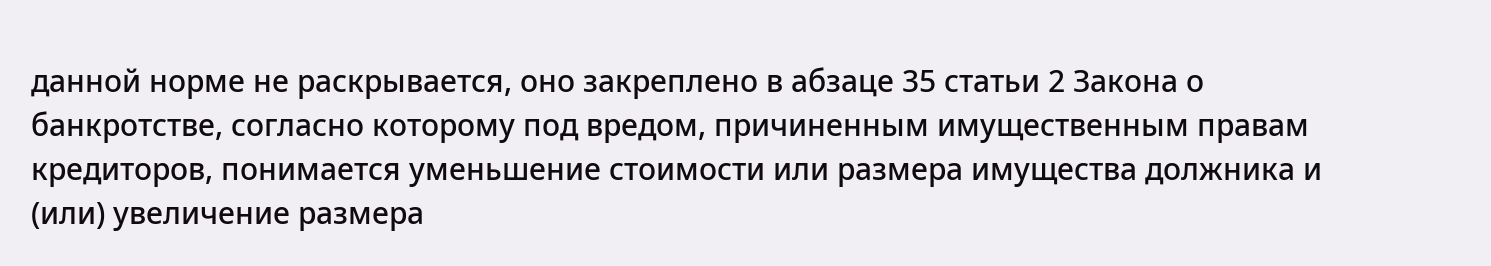данной норме не раскрывается, оно закреплено в абзаце 35 статьи 2 Закона о банкротстве, согласно которому под вредом, причиненным имущественным правам кредиторов, понимается уменьшение стоимости или размера имущества должника и (или) увеличение размера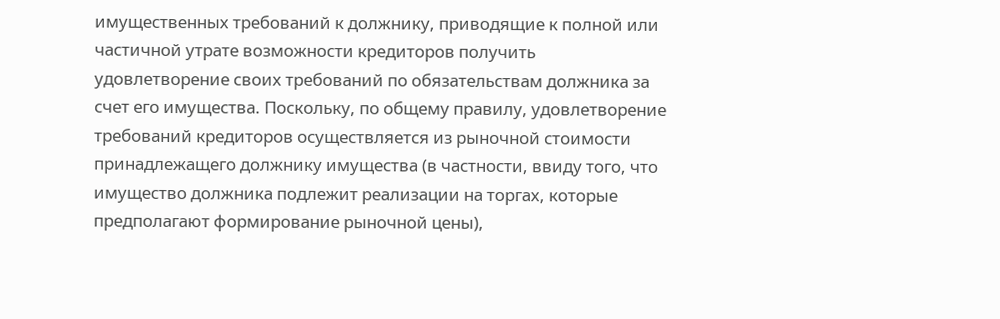имущественных требований к должнику, приводящие к полной или частичной утрате возможности кредиторов получить удовлетворение своих требований по обязательствам должника за счет его имущества. Поскольку, по общему правилу, удовлетворение требований кредиторов осуществляется из рыночной стоимости принадлежащего должнику имущества (в частности, ввиду того, что имущество должника подлежит реализации на торгах, которые предполагают формирование рыночной цены),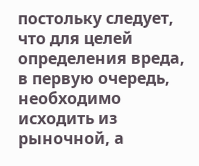постольку следует, что для целей определения вреда, в первую очередь, необходимо исходить из рыночной, а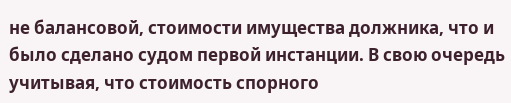не балансовой, стоимости имущества должника, что и было сделано судом первой инстанции. В свою очередь учитывая, что стоимость спорного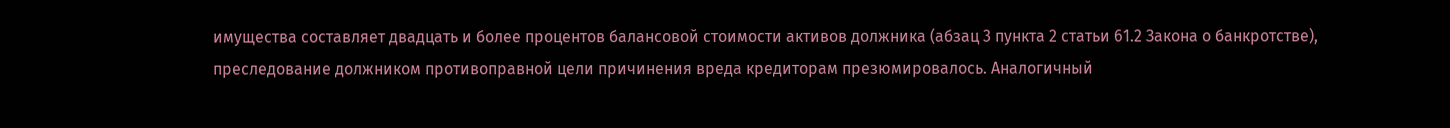имущества составляет двадцать и более процентов балансовой стоимости активов должника (абзац 3 пункта 2 статьи 61.2 Закона о банкротстве), преследование должником противоправной цели причинения вреда кредиторам презюмировалось. Аналогичный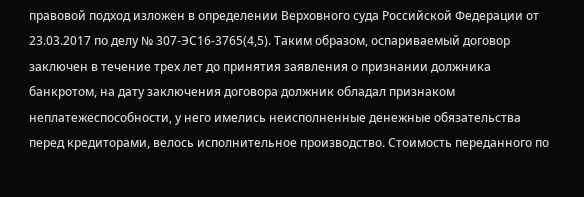правовой подход изложен в определении Верховного суда Российской Федерации от 23.03.2017 по делу № 307-ЭС16-3765(4,5). Таким образом, оспариваемый договор заключен в течение трех лет до принятия заявления о признании должника банкротом, на дату заключения договора должник обладал признаком неплатежеспособности, у него имелись неисполненные денежные обязательства перед кредиторами, велось исполнительное производство. Стоимость переданного по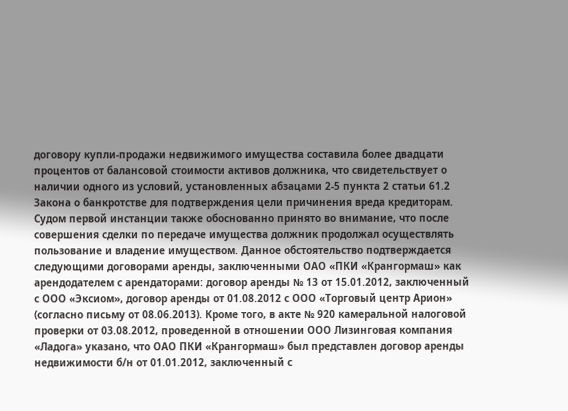договору купли-продажи недвижимого имущества составила более двадцати процентов от балансовой стоимости активов должника, что свидетельствует о наличии одного из условий, установленных абзацами 2-5 пункта 2 статьи 61.2 Закона о банкротстве для подтверждения цели причинения вреда кредиторам. Судом первой инстанции также обоснованно принято во внимание, что после совершения сделки по передаче имущества должник продолжал осуществлять пользование и владение имуществом. Данное обстоятельство подтверждается следующими договорами аренды, заключенными ОАО «ПКИ «Крангормаш» как арендодателем с арендаторами: договор аренды № 13 от 15.01.2012, заключенный с ООО «Эксиом», договор аренды от 01.08.2012 с ООО «Торговый центр Арион» (согласно письму от 08.06.2013). Кроме того, в акте № 920 камеральной налоговой проверки от 03.08.2012, проведенной в отношении ООО Лизинговая компания «Ладога» указано, что ОАО ПКИ «Крангормаш» был представлен договор аренды недвижимости б/н от 01.01.2012, заключенный с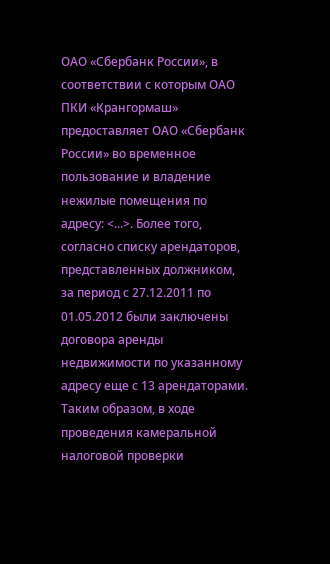ОАО «Сбербанк России», в соответствии с которым ОАО ПКИ «Крангормаш» предоставляет ОАО «Сбербанк России» во временное пользование и владение нежилые помещения по адресу: <...>. Более того, согласно списку арендаторов, представленных должником, за период с 27.12.2011 по 01.05.2012 были заключены договора аренды недвижимости по указанному адресу еще с 13 арендаторами. Таким образом, в ходе проведения камеральной налоговой проверки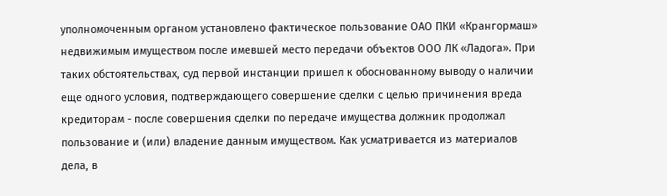уполномоченным органом установлено фактическое пользование ОАО ПКИ «Крангормаш» недвижимым имуществом после имевшей место передачи объектов ООО ЛК «Ладога». При таких обстоятельствах, суд первой инстанции пришел к обоснованному выводу о наличии еще одного условия, подтверждающего совершение сделки с целью причинения вреда кредиторам - после совершения сделки по передаче имущества должник продолжал пользование и (или) владение данным имуществом. Как усматривается из материалов дела, в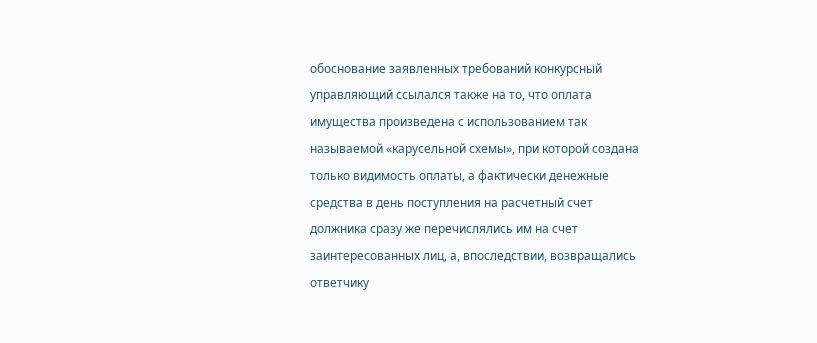обоснование заявленных требований конкурсный управляющий ссылался также на то, что оплата имущества произведена с использованием так называемой «карусельной схемы», при которой создана только видимость оплаты, а фактически денежные средства в день поступления на расчетный счет должника сразу же перечислялись им на счет заинтересованных лиц, а, впоследствии, возвращались ответчику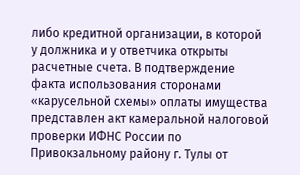либо кредитной организации, в которой у должника и у ответчика открыты расчетные счета. В подтверждение факта использования сторонами «карусельной схемы» оплаты имущества представлен акт камеральной налоговой проверки ИФНС России по Привокзальному району г. Тулы от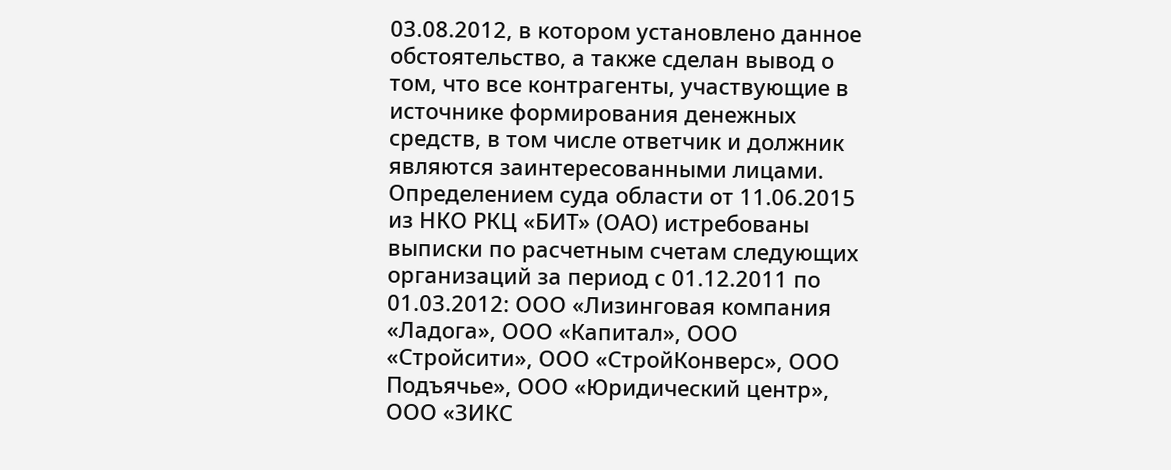03.08.2012, в котором установлено данное обстоятельство, а также сделан вывод о том, что все контрагенты, участвующие в источнике формирования денежных средств, в том числе ответчик и должник являются заинтересованными лицами. Определением суда области от 11.06.2015 из НКО РКЦ «БИТ» (ОАО) истребованы выписки по расчетным счетам следующих организаций за период с 01.12.2011 по 01.03.2012: ООО «Лизинговая компания «Ладога», ООО «Капитал», ООО «Стройсити», ООО «СтройКонверс», ООО Подъячье», ООО «Юридический центр», ООО «ЗИКС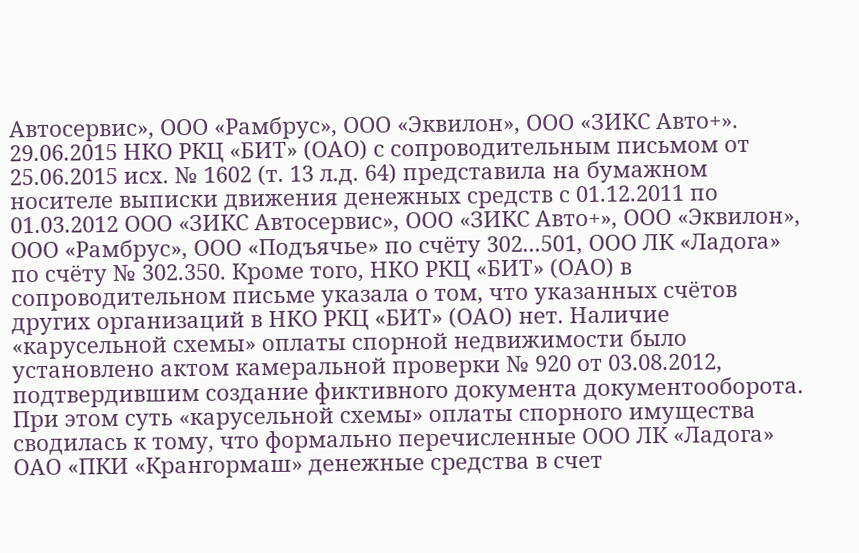Автосервис», ООО «Рамбрус», ООО «Эквилон», ООО «ЗИКС Авто+». 29.06.2015 НКО РКЦ «БИТ» (ОАО) с сопроводительным письмом от 25.06.2015 исх. № 1602 (т. 13 л.д. 64) представила на бумажном носителе выписки движения денежных средств с 01.12.2011 по 01.03.2012 ООО «ЗИКС Автосервис», ООО «ЗИКС Авто+», ООО «Эквилон», ООО «Рамбрус», ООО «Подъячье» по счёту 302...501, ООО ЛК «Ладога» по счёту № 302.350. Кроме того, НКО РКЦ «БИТ» (ОАО) в сопроводительном письме указала о том, что указанных счётов других организаций в НКО РКЦ «БИТ» (ОАО) нет. Наличие «карусельной схемы» оплаты спорной недвижимости было установлено актом камеральной проверки № 920 от 03.08.2012, подтвердившим создание фиктивного документа документооборота. При этом суть «карусельной схемы» оплаты спорного имущества сводилась к тому, что формально перечисленные ООО ЛК «Ладога» ОАО «ПКИ «Крангормаш» денежные средства в счет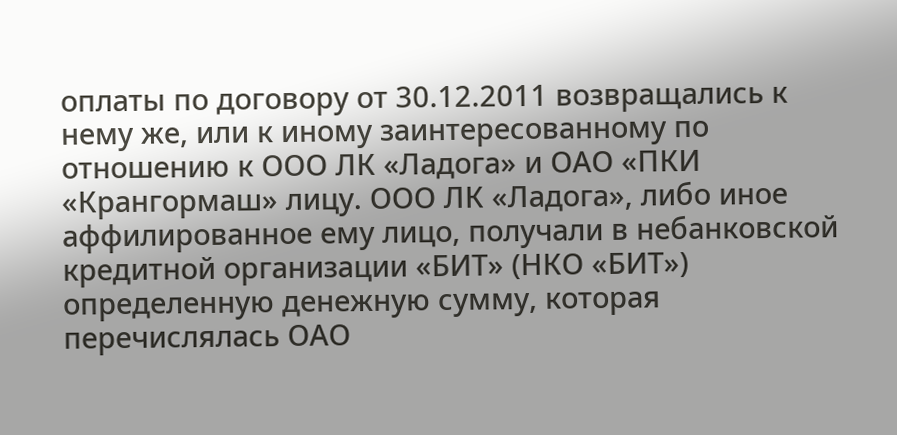оплаты по договору от 30.12.2011 возвращались к нему же, или к иному заинтересованному по отношению к ООО ЛК «Ладога» и ОАО «ПКИ «Крангормаш» лицу. ООО ЛК «Ладога», либо иное аффилированное ему лицо, получали в небанковской кредитной организации «БИТ» (НКО «БИТ») определенную денежную сумму, которая перечислялась ОАО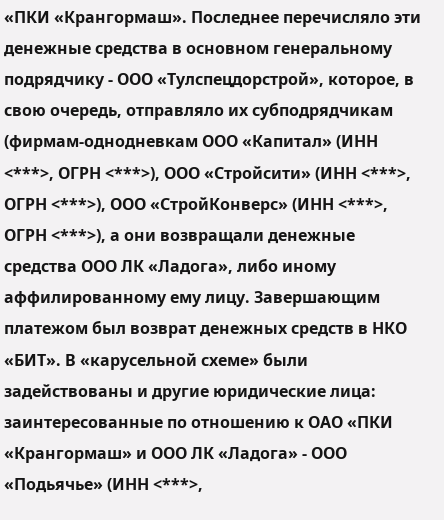«ПКИ «Крангормаш». Последнее перечисляло эти денежные средства в основном генеральному подрядчику - ООО «Тулспецдорстрой», которое, в свою очередь, отправляло их субподрядчикам (фирмам-однодневкам ООО «Капитал» (ИНН <***>, ОГРН <***>), ООО «Стройсити» (ИНН <***>, ОГРН <***>), ООО «СтройКонверс» (ИНН <***>, ОГРН <***>), а они возвращали денежные средства ООО ЛК «Ладога», либо иному аффилированному ему лицу. Завершающим платежом был возврат денежных средств в НКО «БИТ». В «карусельной схеме» были задействованы и другие юридические лица: заинтересованные по отношению к ОАО «ПКИ «Крангормаш» и ООО ЛК «Ладога» - ООО «Подьячье» (ИНН <***>,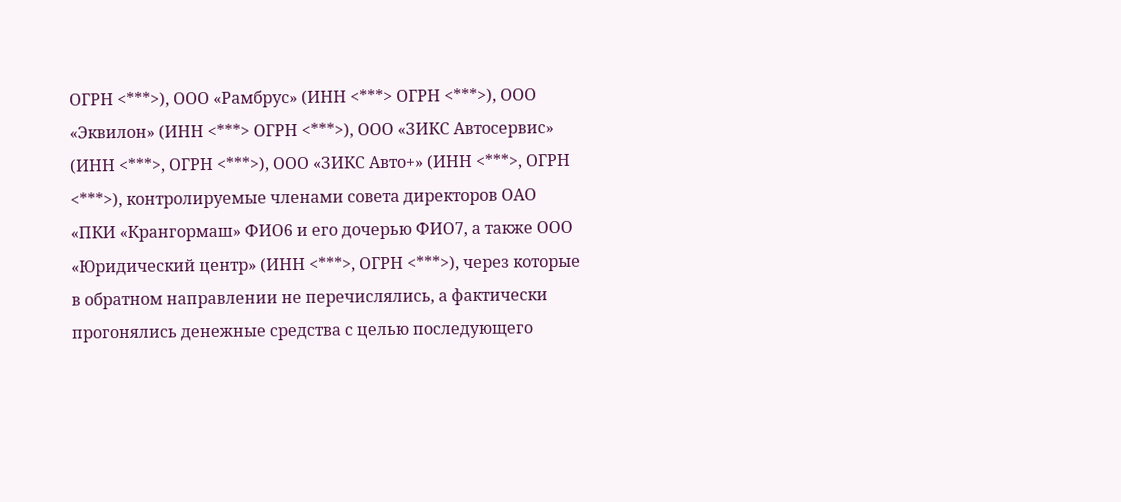ОГРН <***>), ООО «Рамбрус» (ИНН <***> ОГРН <***>), ООО «Эквилон» (ИНН <***> ОГРН <***>), ООО «ЗИКС Автосервис» (ИНН <***>, ОГРН <***>), ООО «ЗИКС Авто+» (ИНН <***>, ОГРН <***>), контролируемые членами совета директоров ОАО «ПКИ «Крангормаш» ФИО6 и его дочерью ФИО7, а также ООО «Юридический центр» (ИНН <***>, ОГРН <***>), через которые в обратном направлении не перечислялись, а фактически прогонялись денежные средства с целью последующего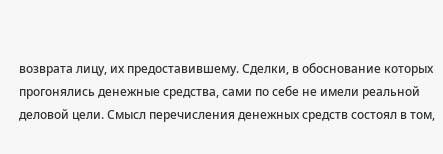возврата лицу, их предоставившему. Сделки, в обоснование которых прогонялись денежные средства, сами по себе не имели реальной деловой цели. Смысл перечисления денежных средств состоял в том,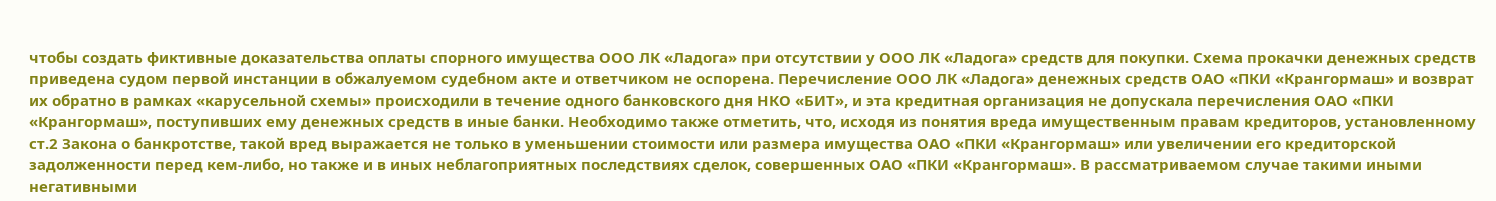чтобы создать фиктивные доказательства оплаты спорного имущества ООО ЛК «Ладога» при отсутствии у ООО ЛК «Ладога» средств для покупки. Схема прокачки денежных средств приведена судом первой инстанции в обжалуемом судебном акте и ответчиком не оспорена. Перечисление ООО ЛК «Ладога» денежных средств ОАО «ПКИ «Крангормаш» и возврат их обратно в рамках «карусельной схемы» происходили в течение одного банковского дня НКО «БИТ», и эта кредитная организация не допускала перечисления ОАО «ПКИ «Крангормаш», поступивших ему денежных средств в иные банки. Необходимо также отметить, что, исходя из понятия вреда имущественным правам кредиторов, установленному ст.2 Закона о банкротстве, такой вред выражается не только в уменьшении стоимости или размера имущества ОАО «ПКИ «Крангормаш» или увеличении его кредиторской задолженности перед кем-либо, но также и в иных неблагоприятных последствиях сделок, совершенных ОАО «ПКИ «Крангормаш». В рассматриваемом случае такими иными негативными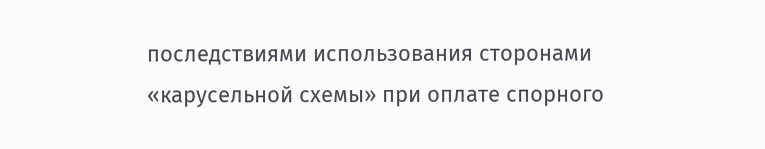последствиями использования сторонами «карусельной схемы» при оплате спорного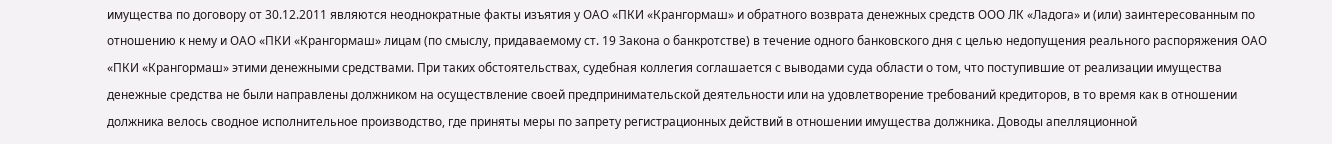имущества по договору от 30.12.2011 являются неоднократные факты изъятия у ОАО «ПКИ «Крангормаш» и обратного возврата денежных средств ООО ЛК «Ладога» и (или) заинтересованным по отношению к нему и ОАО «ПКИ «Крангормаш» лицам (по смыслу, придаваемому ст. 19 Закона о банкротстве) в течение одного банковского дня с целью недопущения реального распоряжения ОАО «ПКИ «Крангормаш» этими денежными средствами. При таких обстоятельствах, судебная коллегия соглашается с выводами суда области о том, что поступившие от реализации имущества денежные средства не были направлены должником на осуществление своей предпринимательской деятельности или на удовлетворение требований кредиторов, в то время как в отношении должника велось сводное исполнительное производство, где приняты меры по запрету регистрационных действий в отношении имущества должника. Доводы апелляционной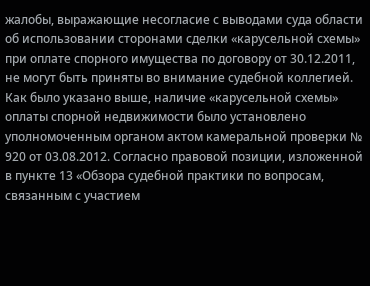жалобы, выражающие несогласие с выводами суда области об использовании сторонами сделки «карусельной схемы» при оплате спорного имущества по договору от 30.12.2011, не могут быть приняты во внимание судебной коллегией. Как было указано выше, наличие «карусельной схемы» оплаты спорной недвижимости было установлено уполномоченным органом актом камеральной проверки № 920 от 03.08.2012. Согласно правовой позиции, изложенной в пункте 13 «Обзора судебной практики по вопросам, связанным с участием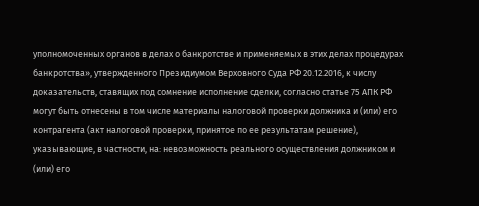уполномоченных органов в делах о банкротстве и применяемых в этих делах процедурах банкротства», утвержденного Президиумом Верховного Суда РФ 20.12.2016, к числу доказательств, ставящих под сомнение исполнение сделки, согласно статье 75 АПК РФ могут быть отнесены в том числе материалы налоговой проверки должника и (или) его контрагента (акт налоговой проверки, принятое по ее результатам решение), указывающие, в частности, на: невозможность реального осуществления должником и (или) его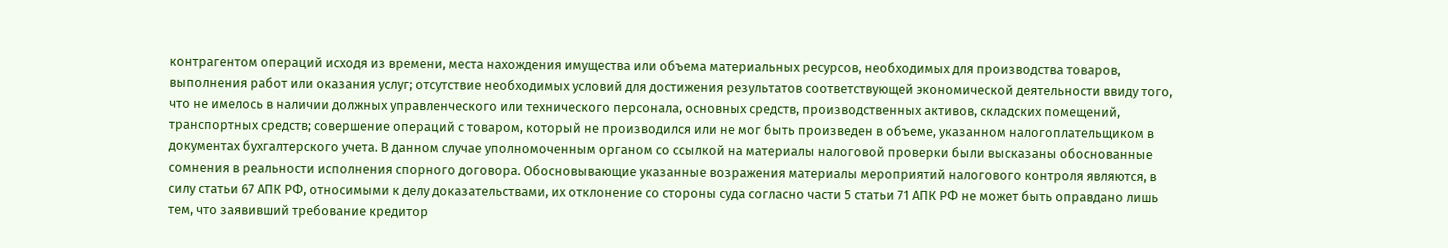контрагентом операций исходя из времени, места нахождения имущества или объема материальных ресурсов, необходимых для производства товаров, выполнения работ или оказания услуг; отсутствие необходимых условий для достижения результатов соответствующей экономической деятельности ввиду того, что не имелось в наличии должных управленческого или технического персонала, основных средств, производственных активов, складских помещений, транспортных средств; совершение операций с товаром, который не производился или не мог быть произведен в объеме, указанном налогоплательщиком в документах бухгалтерского учета. В данном случае уполномоченным органом со ссылкой на материалы налоговой проверки были высказаны обоснованные сомнения в реальности исполнения спорного договора. Обосновывающие указанные возражения материалы мероприятий налогового контроля являются, в силу статьи 67 АПК РФ, относимыми к делу доказательствами, их отклонение со стороны суда согласно части 5 статьи 71 АПК РФ не может быть оправдано лишь тем, что заявивший требование кредитор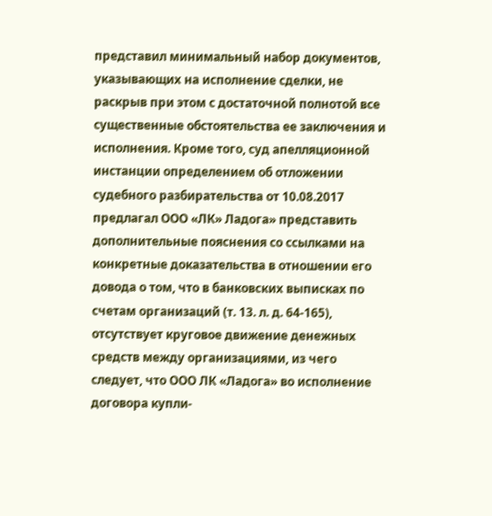представил минимальный набор документов, указывающих на исполнение сделки, не раскрыв при этом с достаточной полнотой все существенные обстоятельства ее заключения и исполнения. Кроме того, суд апелляционной инстанции определением об отложении судебного разбирательства от 10.08.2017 предлагал ООО «ЛК» Ладога» представить дополнительные пояснения со ссылками на конкретные доказательства в отношении его довода о том, что в банковских выписках по счетам организаций (т. 13. л. д. 64-165), отсутствует круговое движение денежных средств между организациями, из чего следует, что ООО ЛК «Ладога» во исполнение договора купли-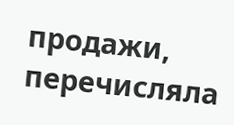продажи, перечисляла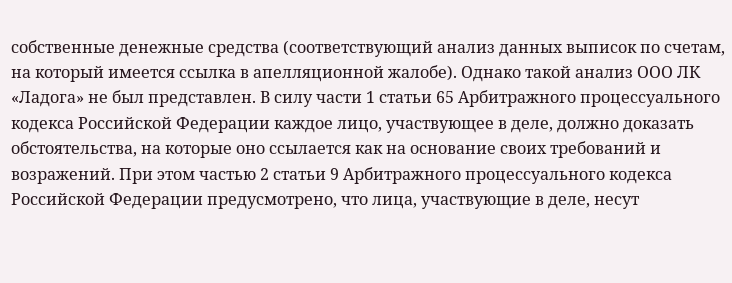собственные денежные средства (соответствующий анализ данных выписок по счетам, на который имеется ссылка в апелляционной жалобе). Однако такой анализ ООО ЛК «Ладога» не был представлен. В силу части 1 статьи 65 Арбитражного процессуального кодекса Российской Федерации каждое лицо, участвующее в деле, должно доказать обстоятельства, на которые оно ссылается как на основание своих требований и возражений. При этом частью 2 статьи 9 Арбитражного процессуального кодекса Российской Федерации предусмотрено, что лица, участвующие в деле, несут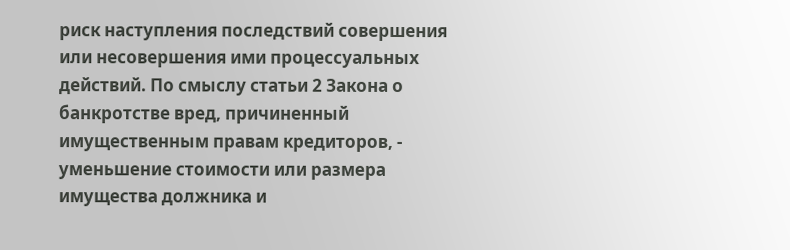риск наступления последствий совершения или несовершения ими процессуальных действий. По смыслу статьи 2 Закона о банкротстве вред, причиненный имущественным правам кредиторов, - уменьшение стоимости или размера имущества должника и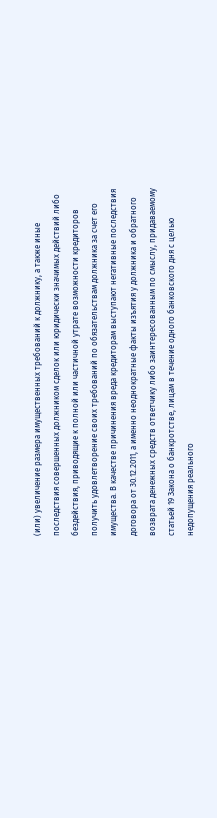(или) увеличение размера имущественных требований к должнику, а также иные последствия совершенных должником сделок или юридически значимых действий либо бездействия, приводящие к полной или частичной утрате возможности кредиторов получить удовлетворение своих требований по обязательствам должника за счет его имущества. В качестве причинения вреда кредиторам выступают негативные последствия договора от 30.12.2011, а именно неоднократные факты изъятия у должника и обратного возврата денежных средств ответчику либо заинтересованным по смыслу, придаваемому статьей 19 Закона о банкротстве, лицам в течение одного банковского дня с целью недопущения реального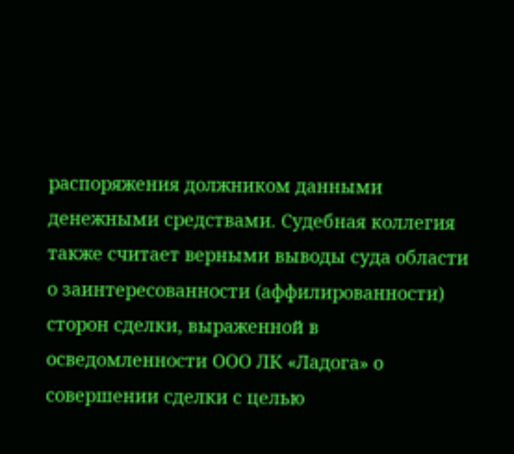распоряжения должником данными денежными средствами. Судебная коллегия также считает верными выводы суда области о заинтересованности (аффилированности) сторон сделки, выраженной в осведомленности ООО ЛК «Ладога» о совершении сделки с целью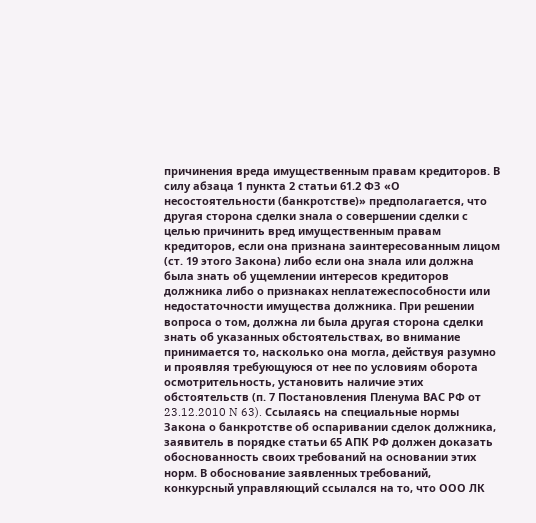причинения вреда имущественным правам кредиторов. В силу абзаца 1 пункта 2 статьи 61.2 ФЗ «О несостоятельности (банкротстве)» предполагается, что другая сторона сделки знала о совершении сделки с целью причинить вред имущественным правам кредиторов, если она признана заинтересованным лицом (ст. 19 этого Закона) либо если она знала или должна была знать об ущемлении интересов кредиторов должника либо о признаках неплатежеспособности или недостаточности имущества должника. При решении вопроса о том, должна ли была другая сторона сделки знать об указанных обстоятельствах, во внимание принимается то, насколько она могла, действуя разумно и проявляя требующуюся от нее по условиям оборота осмотрительность, установить наличие этих обстоятельств (п. 7 Постановления Пленума ВАС РФ от 23.12.2010 N 63). Ссылаясь на специальные нормы Закона о банкротстве об оспаривании сделок должника, заявитель в порядке статьи 65 АПК РФ должен доказать обоснованность своих требований на основании этих норм. В обоснование заявленных требований, конкурсный управляющий ссылался на то, что ООО ЛК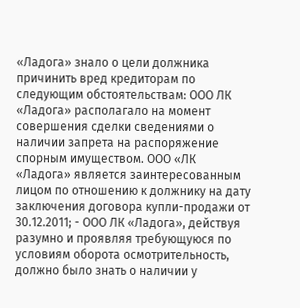«Ладога» знало о цели должника причинить вред кредиторам по следующим обстоятельствам: ООО ЛК «Ладога» располагало на момент совершения сделки сведениями о наличии запрета на распоряжение спорным имуществом. ООО «ЛК «Ладога» является заинтересованным лицом по отношению к должнику на дату заключения договора купли-продажи от 30.12.2011; - ООО ЛК «Ладога», действуя разумно и проявляя требующуюся по условиям оборота осмотрительность, должно было знать о наличии у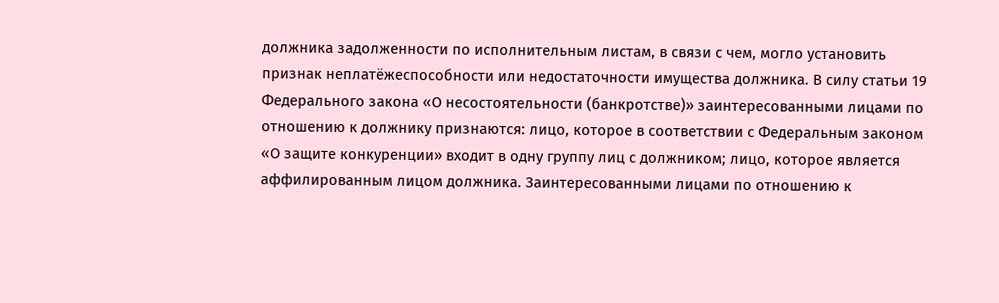должника задолженности по исполнительным листам, в связи с чем, могло установить признак неплатёжеспособности или недостаточности имущества должника. В силу статьи 19 Федерального закона «О несостоятельности (банкротстве)» заинтересованными лицами по отношению к должнику признаются: лицо, которое в соответствии с Федеральным законом «О защите конкуренции» входит в одну группу лиц с должником; лицо, которое является аффилированным лицом должника. Заинтересованными лицами по отношению к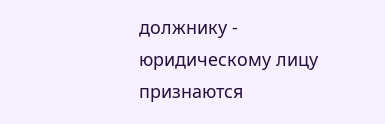должнику - юридическому лицу признаются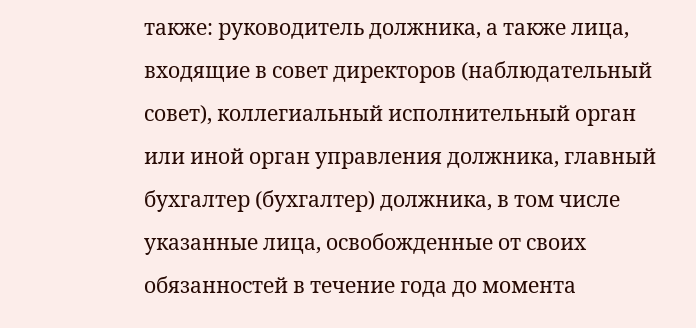также: руководитель должника, а также лица, входящие в совет директоров (наблюдательный совет), коллегиальный исполнительный орган или иной орган управления должника, главный бухгалтер (бухгалтер) должника, в том числе указанные лица, освобожденные от своих обязанностей в течение года до момента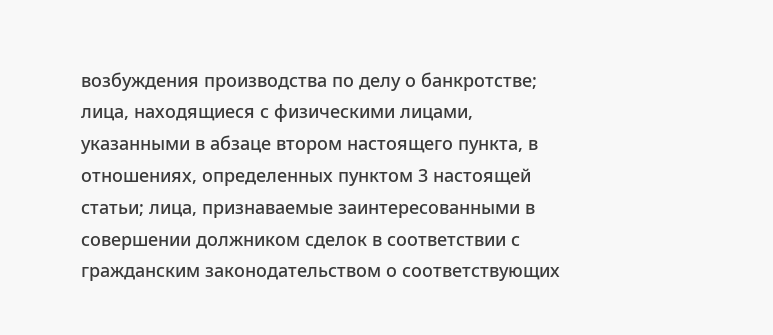возбуждения производства по делу о банкротстве; лица, находящиеся с физическими лицами, указанными в абзаце втором настоящего пункта, в отношениях, определенных пунктом 3 настоящей статьи; лица, признаваемые заинтересованными в совершении должником сделок в соответствии с гражданским законодательством о соответствующих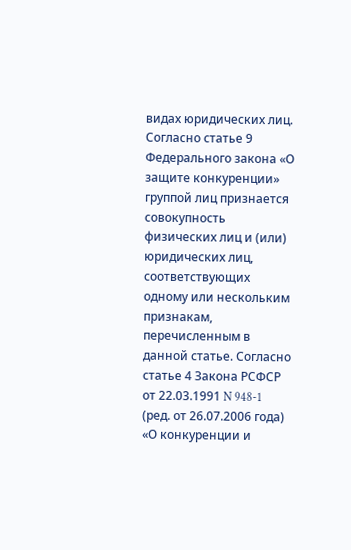видах юридических лиц. Согласно статье 9 Федерального закона «О защите конкуренции» группой лиц признается совокупность физических лиц и (или) юридических лиц, соответствующих одному или нескольким признакам, перечисленным в данной статье. Согласно статье 4 Закона РСФСР от 22.03.1991 N 948-1 (ред. от 26.07.2006 года) «О конкуренции и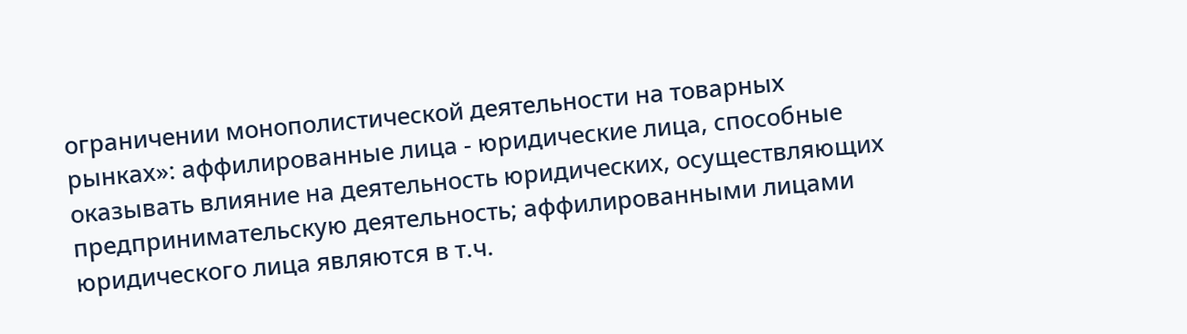ограничении монополистической деятельности на товарных рынках»: аффилированные лица - юридические лица, способные оказывать влияние на деятельность юридических, осуществляющих предпринимательскую деятельность; аффилированными лицами юридического лица являются в т.ч.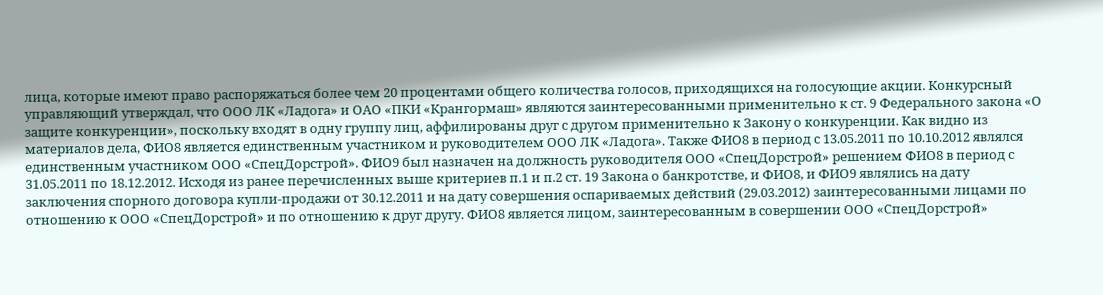лица, которые имеют право распоряжаться более чем 20 процентами общего количества голосов, приходящихся на голосующие акции. Конкурсный управляющий утверждал, что ООО ЛК «Ладога» и ОАО «ПКИ «Крангормаш» являются заинтересованными применительно к ст. 9 Федерального закона «О защите конкуренции», поскольку входят в одну группу лиц, аффилированы друг с другом применительно к Закону о конкуренции. Как видно из материалов дела, ФИО8 является единственным участником и руководителем ООО ЛК «Ладога». Также ФИО8 в период с 13.05.2011 по 10.10.2012 являлся единственным участником ООО «СпецДорстрой». ФИО9 был назначен на должность руководителя ООО «СпецДорстрой» решением ФИО8 в период с 31.05.2011 по 18.12.2012. Исходя из ранее перечисленных выше критериев п.1 и п.2 ст. 19 Закона о банкротстве, и ФИО8, и ФИО9 являлись на дату заключения спорного договора купли-продажи от 30.12.2011 и на дату совершения оспариваемых действий (29.03.2012) заинтересованными лицами по отношению к ООО «СпецДорстрой» и по отношению к друг другу. ФИО8 является лицом, заинтересованным в совершении ООО «СпецДорстрой»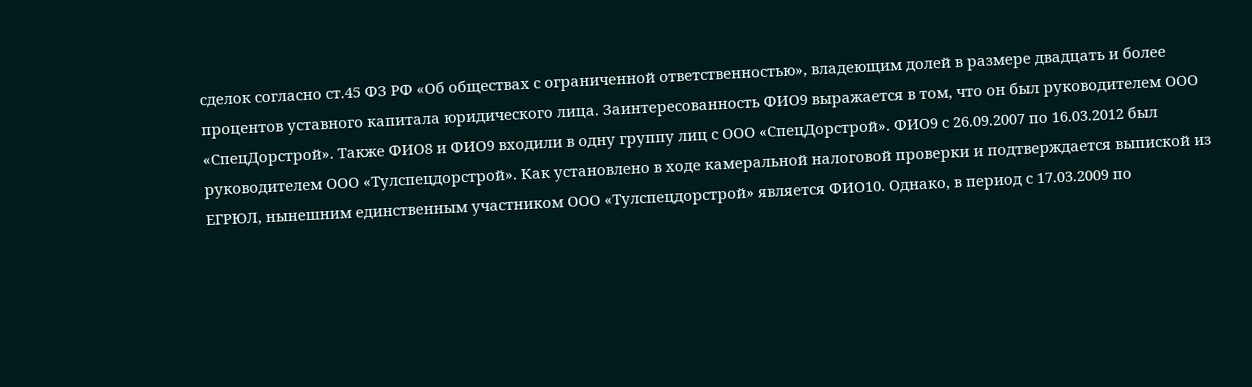сделок согласно ст.45 ФЗ РФ «Об обществах с ограниченной ответственностью», владеющим долей в размере двадцать и более процентов уставного капитала юридического лица. Заинтересованность ФИО9 выражается в том, что он был руководителем ООО «СпецДорстрой». Также ФИО8 и ФИО9 входили в одну группу лиц с ООО «СпецДорстрой». ФИО9 с 26.09.2007 по 16.03.2012 был руководителем ООО «Тулспецдорстрой». Как установлено в ходе камеральной налоговой проверки и подтверждается выпиской из ЕГРЮЛ, нынешним единственным участником ООО «Тулспецдорстрой» является ФИО10. Однако, в период с 17.03.2009 по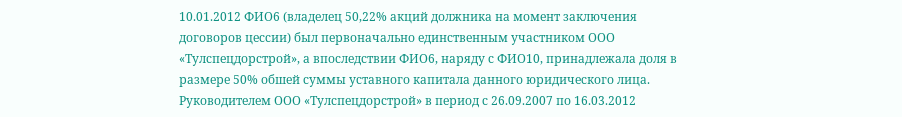10.01.2012 ФИО6 (владелец 50,22% акций должника на момент заключения договоров цессии) был первоначально единственным участником ООО «Тулспецдорстрой», а впоследствии ФИО6, наряду с ФИО10, принадлежала доля в размере 50% обшей суммы уставного капитала данного юридического лица. Руководителем ООО «Тулспецдорстрой» в период с 26.09.2007 по 16.03.2012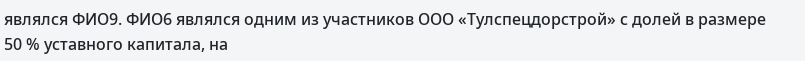являлся ФИО9. ФИО6 являлся одним из участников ООО «Тулспецдорстрой» с долей в размере 50 % уставного капитала, на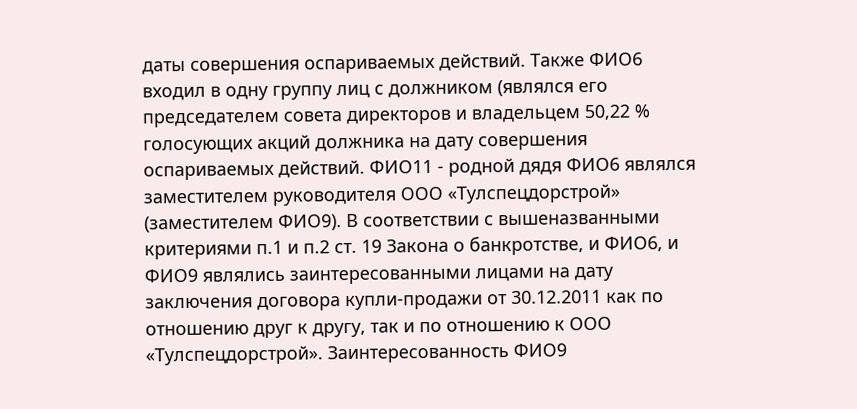даты совершения оспариваемых действий. Также ФИО6 входил в одну группу лиц с должником (являлся его председателем совета директоров и владельцем 50,22 % голосующих акций должника на дату совершения оспариваемых действий. ФИО11 - родной дядя ФИО6 являлся заместителем руководителя ООО «Тулспецдорстрой» (заместителем ФИО9). В соответствии с вышеназванными критериями п.1 и п.2 ст. 19 Закона о банкротстве, и ФИО6, и ФИО9 являлись заинтересованными лицами на дату заключения договора купли-продажи от 30.12.2011 как по отношению друг к другу, так и по отношению к ООО «Тулспецдорстрой». Заинтересованность ФИО9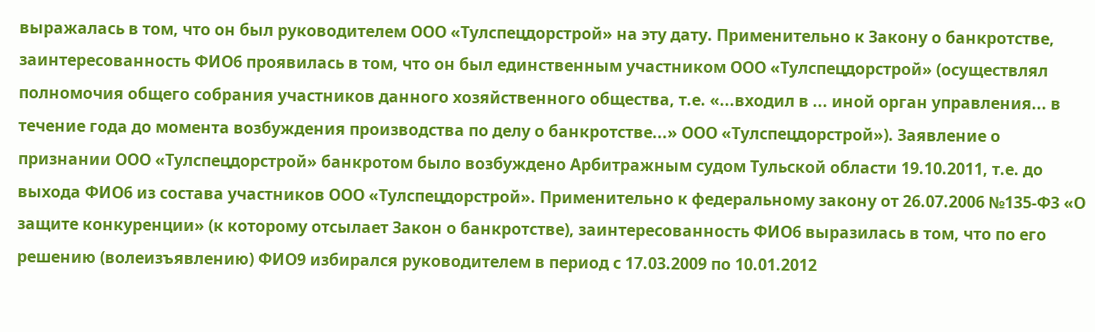выражалась в том, что он был руководителем ООО «Тулспецдорстрой» на эту дату. Применительно к Закону о банкротстве, заинтересованность ФИО6 проявилась в том, что он был единственным участником ООО «Тулспецдорстрой» (осуществлял полномочия общего собрания участников данного хозяйственного общества, т.е. «...входил в ... иной орган управления... в течение года до момента возбуждения производства по делу о банкротстве...» ООО «Тулспецдорстрой»). Заявление о признании ООО «Тулспецдорстрой» банкротом было возбуждено Арбитражным судом Тульской области 19.10.2011, т.е. до выхода ФИО6 из состава участников ООО «Тулспецдорстрой». Применительно к федеральному закону от 26.07.2006 №135-Ф3 «О защите конкуренции» (к которому отсылает Закон о банкротстве), заинтересованность ФИО6 выразилась в том, что по его решению (волеизъявлению) ФИО9 избирался руководителем в период с 17.03.2009 по 10.01.2012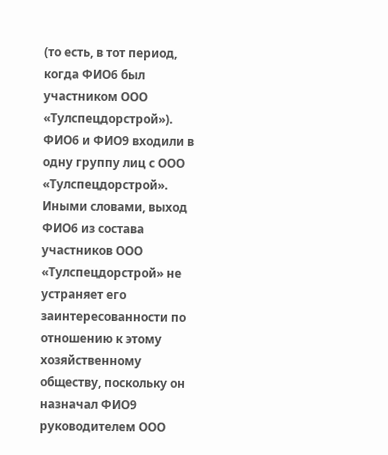(то есть, в тот период, когда ФИО6 был участником ООО «Тулспецдорстрой»). ФИО6 и ФИО9 входили в одну группу лиц с ООО «Тулспецдорстрой». Иными словами, выход ФИО6 из состава участников ООО «Тулспецдорстрой» не устраняет его заинтересованности по отношению к этому хозяйственному обществу, поскольку он назначал ФИО9 руководителем ООО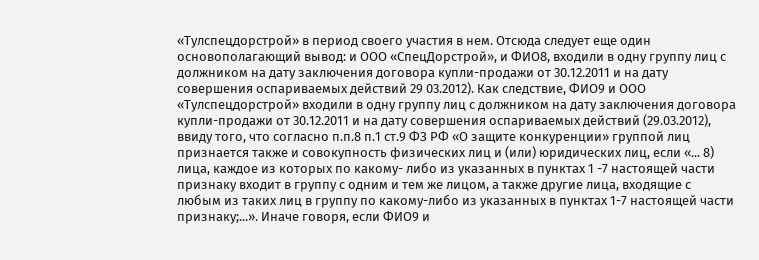«Тулспецдорстрой» в период своего участия в нем. Отсюда следует еще один основополагающий вывод: и ООО «СпецДорстрой», и ФИО8, входили в одну группу лиц с должником на дату заключения договора купли-продажи от 30.12.2011 и на дату совершения оспариваемых действий 29 03.2012). Как следствие, ФИО9 и ООО «Тулспецдорстрой» входили в одну группу лиц с должником на дату заключения договора купли-продажи от 30.12.2011 и на дату совершения оспариваемых действий (29.03.2012), ввиду того, что согласно п.п.8 п.1 ст.9 ФЗ РФ «О защите конкуренции» группой лиц признается также и совокупность физических лиц и (или) юридических лиц, если «... 8) лица, каждое из которых по какому- либо из указанных в пунктах 1 -7 настоящей части признаку входит в группу с одним и тем же лицом, а также другие лица, входящие с любым из таких лиц в группу по какому-либо из указанных в пунктах 1-7 настоящей части признаку;...». Иначе говоря, если ФИО9 и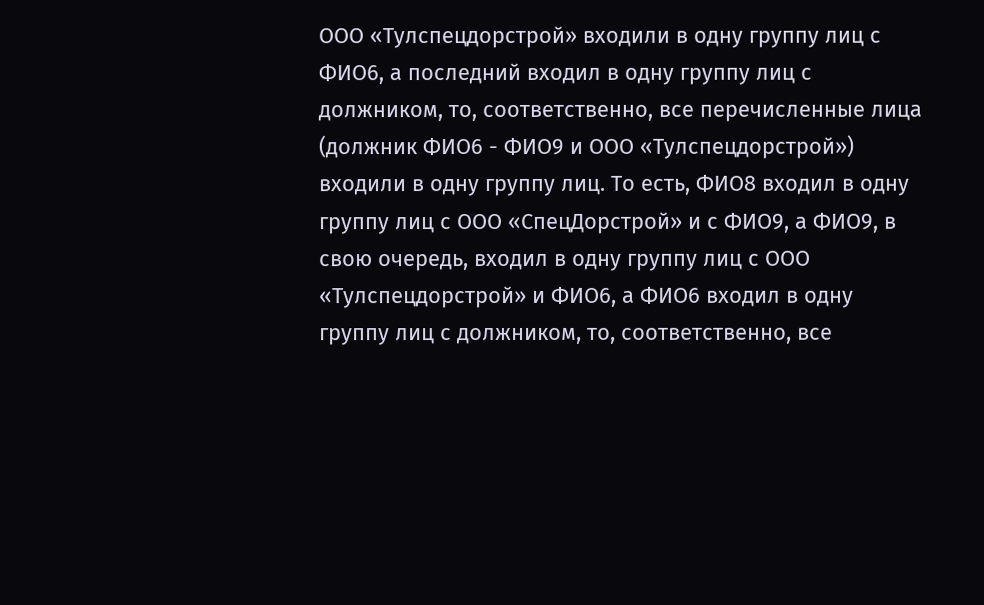ООО «Тулспецдорстрой» входили в одну группу лиц с ФИО6, а последний входил в одну группу лиц с должником, то, соответственно, все перечисленные лица (должник ФИО6 - ФИО9 и ООО «Тулспецдорстрой») входили в одну группу лиц. То есть, ФИО8 входил в одну группу лиц с ООО «СпецДорстрой» и с ФИО9, а ФИО9, в свою очередь, входил в одну группу лиц с ООО «Тулспецдорстрой» и ФИО6, а ФИО6 входил в одну группу лиц с должником, то, соответственно, все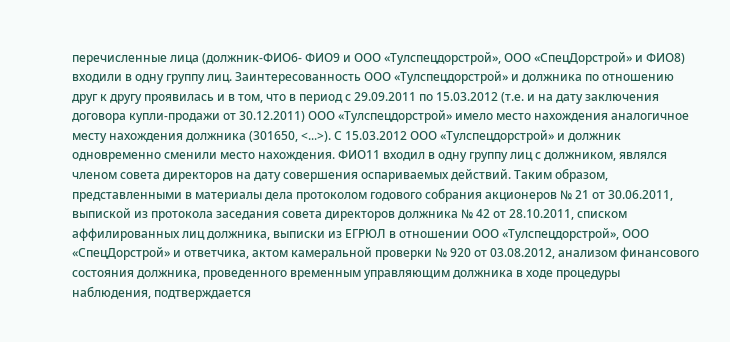перечисленные лица (должник-ФИО6- ФИО9 и ООО «Тулспецдорстрой», ООО «СпецДорстрой» и ФИО8) входили в одну группу лиц. Заинтересованность ООО «Тулспецдорстрой» и должника по отношению друг к другу проявилась и в том, что в период с 29.09.2011 по 15.03.2012 (т.е. и на дату заключения договора купли-продажи от 30.12.2011) ООО «Тулспецдорстрой» имело место нахождения аналогичное месту нахождения должника (301650, <...>). С 15.03.2012 ООО «Тулспецдорстрой» и должник одновременно сменили место нахождения. ФИО11 входил в одну группу лиц с должником, являлся членом совета директоров на дату совершения оспариваемых действий. Таким образом, представленными в материалы дела протоколом годового собрания акционеров № 21 от 30.06.2011, выпиской из протокола заседания совета директоров должника № 42 от 28.10.2011, списком аффилированных лиц должника, выписки из ЕГРЮЛ в отношении ООО «Тулспецдорстрой», ООО «СпецДорстрой» и ответчика, актом камеральной проверки № 920 от 03.08.2012, анализом финансового состояния должника, проведенного временным управляющим должника в ходе процедуры наблюдения, подтверждается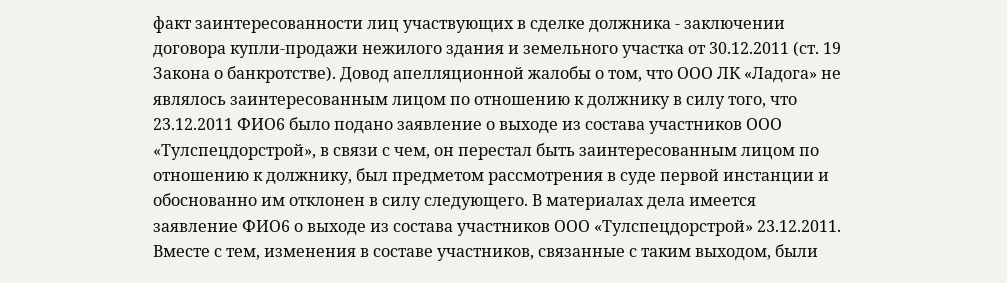факт заинтересованности лиц участвующих в сделке должника - заключении договора купли-продажи нежилого здания и земельного участка от 30.12.2011 (ст. 19 Закона о банкротстве). Довод апелляционной жалобы о том, что ООО ЛК «Ладога» не являлось заинтересованным лицом по отношению к должнику в силу того, что 23.12.2011 ФИО6 было подано заявление о выходе из состава участников ООО «Тулспецдорстрой», в связи с чем, он перестал быть заинтересованным лицом по отношению к должнику, был предметом рассмотрения в суде первой инстанции и обоснованно им отклонен в силу следующего. В материалах дела имеется заявление ФИО6 о выходе из состава участников ООО «Тулспецдорстрой» 23.12.2011. Вместе с тем, изменения в составе участников, связанные с таким выходом, были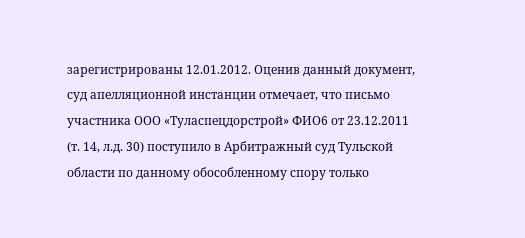зарегистрированы 12.01.2012. Оценив данный документ, суд апелляционной инстанции отмечает, что письмо участника ООО «Туласпецдорстрой» ФИО6 от 23.12.2011 (т. 14, л.д. 30) поступило в Арбитражный суд Тульской области по данному обособленному спору только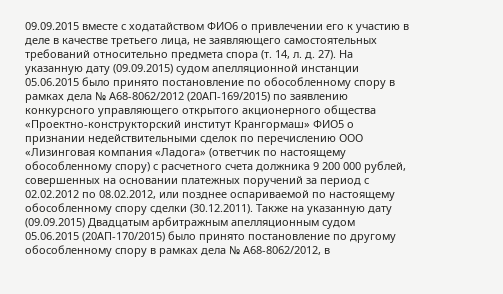09.09.2015 вместе с ходатайством ФИО6 о привлечении его к участию в деле в качестве третьего лица, не заявляющего самостоятельных требований относительно предмета спора (т. 14, л. д. 27). На указанную дату (09.09.2015) судом апелляционной инстанции 05.06.2015 было принято постановление по обособленному спору в рамках дела № А68-8062/2012 (20АП-169/2015) по заявлению конкурсного управляющего открытого акционерного общества «Проектно-конструкторский институт Крангормаш» ФИО5 о признании недействительными сделок по перечислению ООО «Лизинговая компания «Ладога» (ответчик по настоящему обособленному спору) с расчетного счета должника 9 200 000 рублей, совершенных на основании платежных поручений за период с 02.02.2012 по 08.02.2012, или позднее оспариваемой по настоящему обособленному спору сделки (30.12.2011). Также на указанную дату (09.09.2015) Двадцатым арбитражным апелляционным судом 05.06.2015 (20АП-170/2015) было принято постановление по другому обособленному спору в рамках дела № А68-8062/2012, в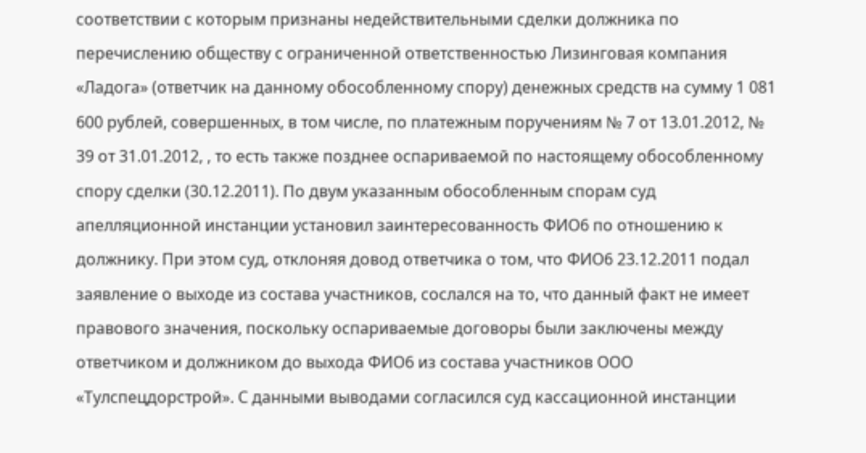соответствии с которым признаны недействительными сделки должника по перечислению обществу с ограниченной ответственностью Лизинговая компания «Ладога» (ответчик на данному обособленному спору) денежных средств на сумму 1 081 600 рублей, совершенных, в том числе, по платежным поручениям № 7 от 13.01.2012, № 39 от 31.01.2012, , то есть также позднее оспариваемой по настоящему обособленному спору сделки (30.12.2011). По двум указанным обособленным спорам суд апелляционной инстанции установил заинтересованность ФИО6 по отношению к должнику. При этом суд, отклоняя довод ответчика о том, что ФИО6 23.12.2011 подал заявление о выходе из состава участников, сослался на то, что данный факт не имеет правового значения, поскольку оспариваемые договоры были заключены между ответчиком и должником до выхода ФИО6 из состава участников ООО «Тулспецдорстрой». С данными выводами согласился суд кассационной инстанции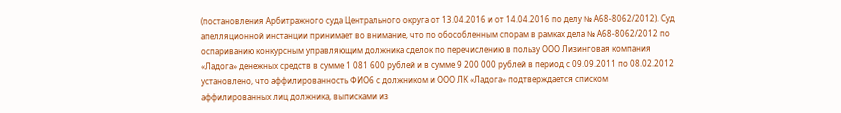(постановления Арбитражного суда Центрального округа от 13.04.2016 и от 14.04.2016 по делу № А68-8062/2012). Суд апелляционной инстанции принимает во внимание, что по обособленным спорам в рамках дела № А68-8062/2012 по оспариванию конкурсным управляющим должника сделок по перечислению в пользу ООО Лизинговая компания «Ладога» денежных средств в сумме 1 081 600 рублей и в сумме 9 200 000 рублей в период с 09.09.2011 по 08.02.2012 установлено, что аффилированность ФИО6 с должником и ООО ЛК «Ладога» подтверждается списком аффилированных лиц должника, выписками из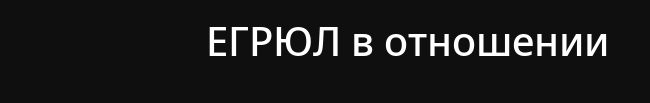ЕГРЮЛ в отношении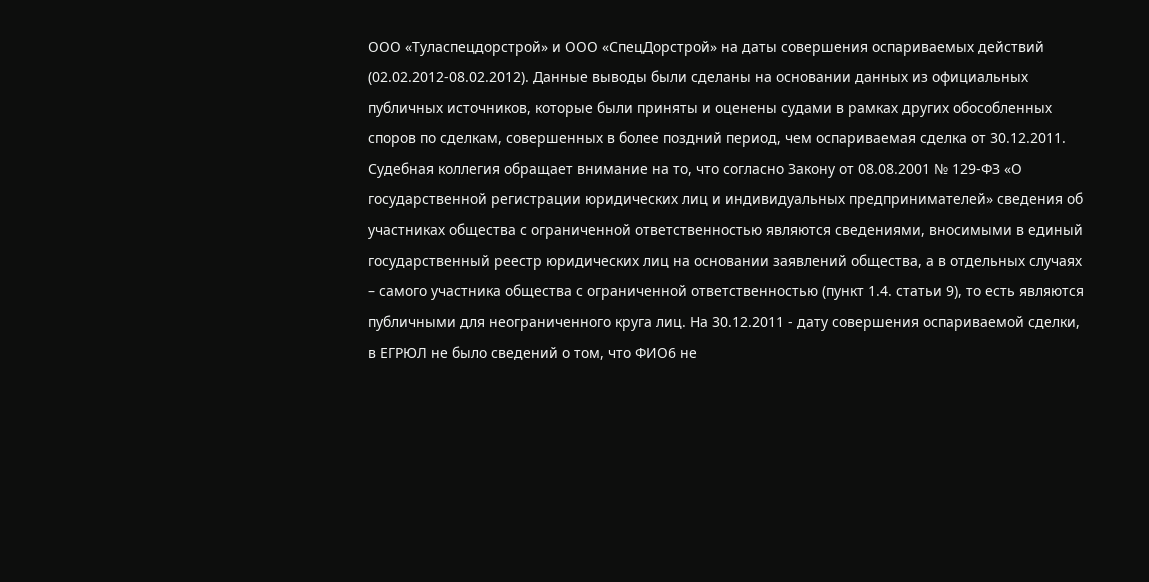ООО «Туласпецдорстрой» и ООО «СпецДорстрой» на даты совершения оспариваемых действий (02.02.2012-08.02.2012). Данные выводы были сделаны на основании данных из официальных публичных источников, которые были приняты и оценены судами в рамках других обособленных споров по сделкам, совершенных в более поздний период, чем оспариваемая сделка от 30.12.2011. Судебная коллегия обращает внимание на то, что согласно Закону от 08.08.2001 № 129-ФЗ «О государственной регистрации юридических лиц и индивидуальных предпринимателей» сведения об участниках общества с ограниченной ответственностью являются сведениями, вносимыми в единый государственный реестр юридических лиц на основании заявлений общества, а в отдельных случаях – самого участника общества с ограниченной ответственностью (пункт 1.4. статьи 9), то есть являются публичными для неограниченного круга лиц. На 30.12.2011 - дату совершения оспариваемой сделки, в ЕГРЮЛ не было сведений о том, что ФИО6 не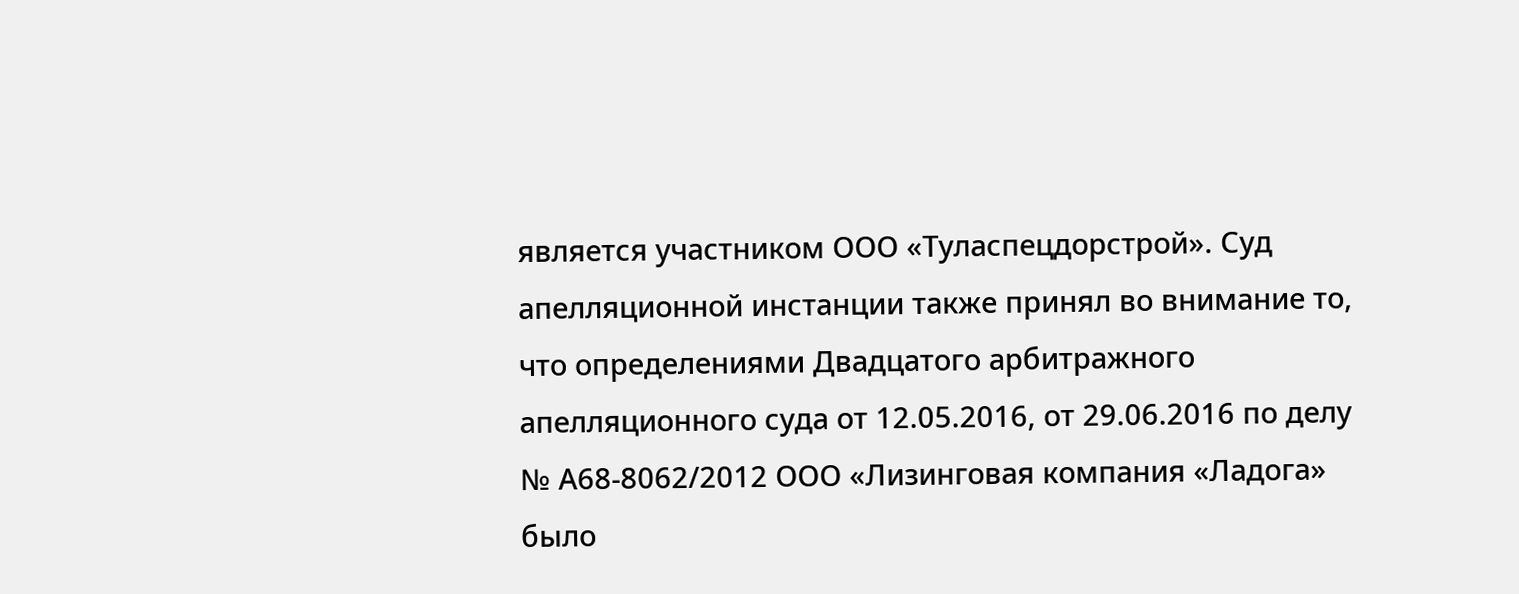является участником ООО «Туласпецдорстрой». Суд апелляционной инстанции также принял во внимание то, что определениями Двадцатого арбитражного апелляционного суда от 12.05.2016, от 29.06.2016 по делу № А68-8062/2012 ООО «Лизинговая компания «Ладога» было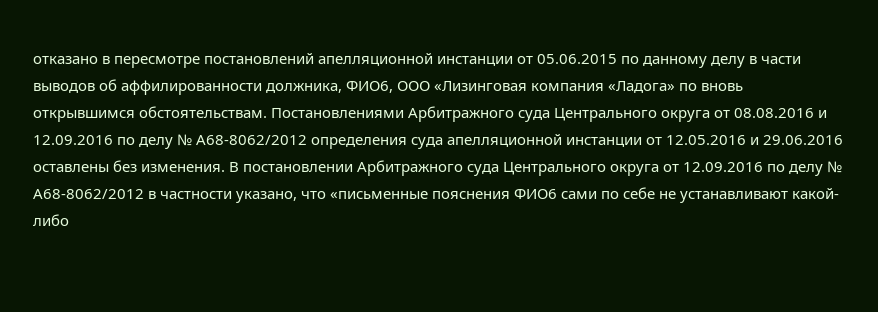отказано в пересмотре постановлений апелляционной инстанции от 05.06.2015 по данному делу в части выводов об аффилированности должника, ФИО6, ООО «Лизинговая компания «Ладога» по вновь открывшимся обстоятельствам. Постановлениями Арбитражного суда Центрального округа от 08.08.2016 и 12.09.2016 по делу № А68-8062/2012 определения суда апелляционной инстанции от 12.05.2016 и 29.06.2016 оставлены без изменения. В постановлении Арбитражного суда Центрального округа от 12.09.2016 по делу № А68-8062/2012 в частности указано, что «письменные пояснения ФИО6 сами по себе не устанавливают какой-либо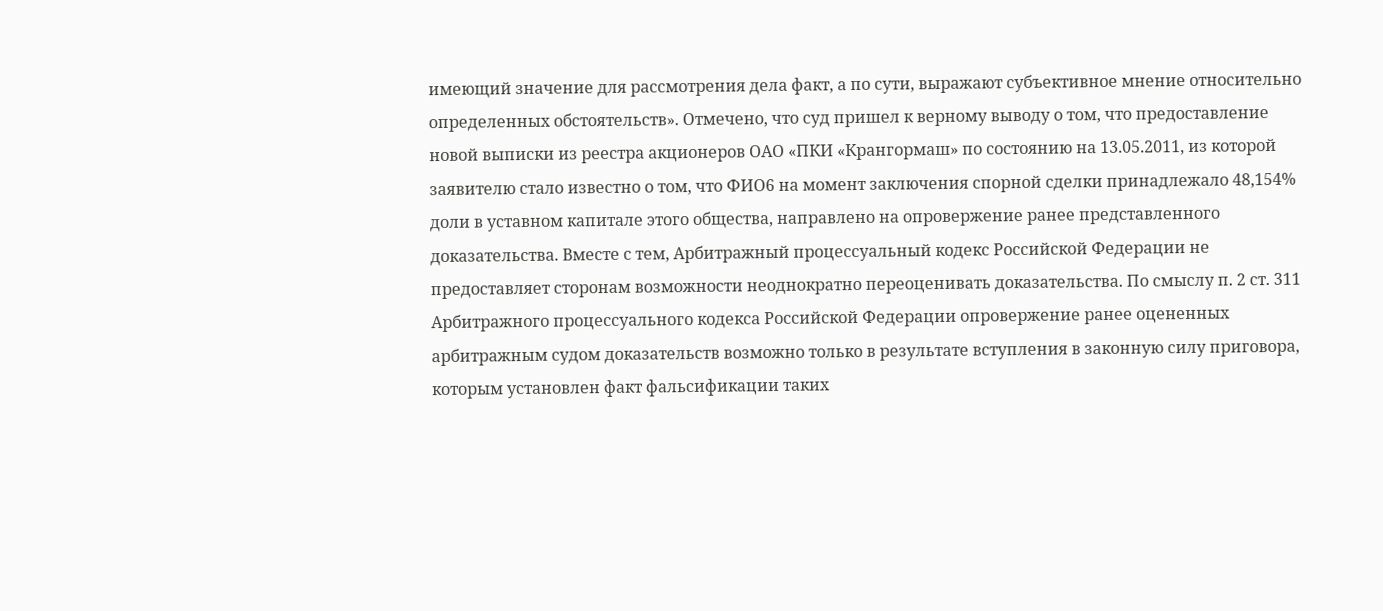имеющий значение для рассмотрения дела факт, а по сути, выражают субъективное мнение относительно определенных обстоятельств». Отмечено, что суд пришел к верному выводу о том, что предоставление новой выписки из реестра акционеров ОАО «ПКИ «Крангормаш» по состоянию на 13.05.2011, из которой заявителю стало известно о том, что ФИО6 на момент заключения спорной сделки принадлежало 48,154% доли в уставном капитале этого общества, направлено на опровержение ранее представленного доказательства. Вместе с тем, Арбитражный процессуальный кодекс Российской Федерации не предоставляет сторонам возможности неоднократно переоценивать доказательства. По смыслу п. 2 ст. 311 Арбитражного процессуального кодекса Российской Федерации опровержение ранее оцененных арбитражным судом доказательств возможно только в результате вступления в законную силу приговора, которым установлен факт фальсификации таких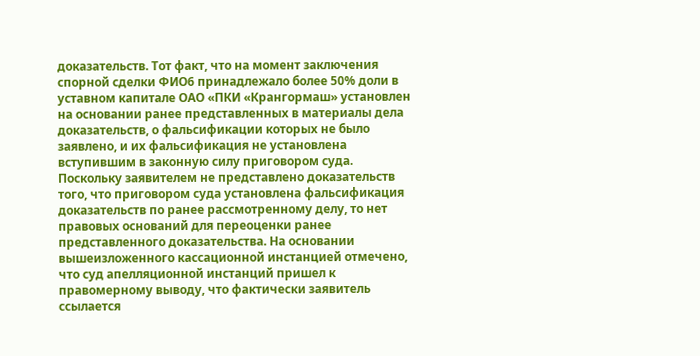доказательств. Тот факт, что на момент заключения спорной сделки ФИО6 принадлежало более 50% доли в уставном капитале ОАО «ПКИ «Крангормаш» установлен на основании ранее представленных в материалы дела доказательств, о фальсификации которых не было заявлено, и их фальсификация не установлена вступившим в законную силу приговором суда. Поскольку заявителем не представлено доказательств того, что приговором суда установлена фальсификация доказательств по ранее рассмотренному делу, то нет правовых оснований для переоценки ранее представленного доказательства. На основании вышеизложенного кассационной инстанцией отмечено, что суд апелляционной инстанций пришел к правомерному выводу, что фактически заявитель ссылается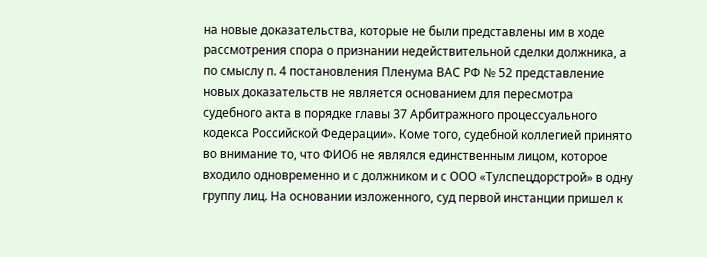на новые доказательства, которые не были представлены им в ходе рассмотрения спора о признании недействительной сделки должника, а по смыслу п. 4 постановления Пленума ВАС РФ № 52 представление новых доказательств не является основанием для пересмотра судебного акта в порядке главы 37 Арбитражного процессуального кодекса Российской Федерации». Коме того, судебной коллегией принято во внимание то, что ФИО6 не являлся единственным лицом, которое входило одновременно и с должником и с ООО «Тулспецдорстрой» в одну группу лиц. На основании изложенного, суд первой инстанции пришел к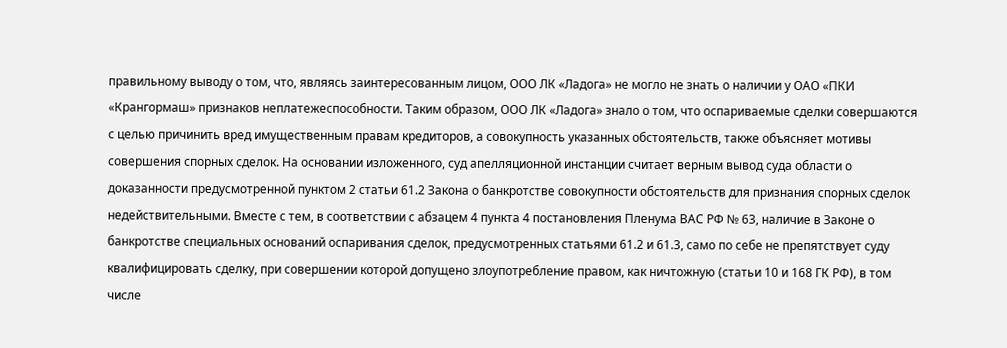правильному выводу о том, что, являясь заинтересованным лицом, ООО ЛК «Ладога» не могло не знать о наличии у ОАО «ПКИ «Крангормаш» признаков неплатежеспособности. Таким образом, ООО ЛК «Ладога» знало о том, что оспариваемые сделки совершаются с целью причинить вред имущественным правам кредиторов, а совокупность указанных обстоятельств, также объясняет мотивы совершения спорных сделок. На основании изложенного, суд апелляционной инстанции считает верным вывод суда области о доказанности предусмотренной пунктом 2 статьи 61.2 Закона о банкротстве совокупности обстоятельств для признания спорных сделок недействительными. Вместе с тем, в соответствии с абзацем 4 пункта 4 постановления Пленума ВАС РФ № 63, наличие в Законе о банкротстве специальных оснований оспаривания сделок, предусмотренных статьями 61.2 и 61.3, само по себе не препятствует суду квалифицировать сделку, при совершении которой допущено злоупотребление правом, как ничтожную (статьи 10 и 168 ГК РФ), в том числе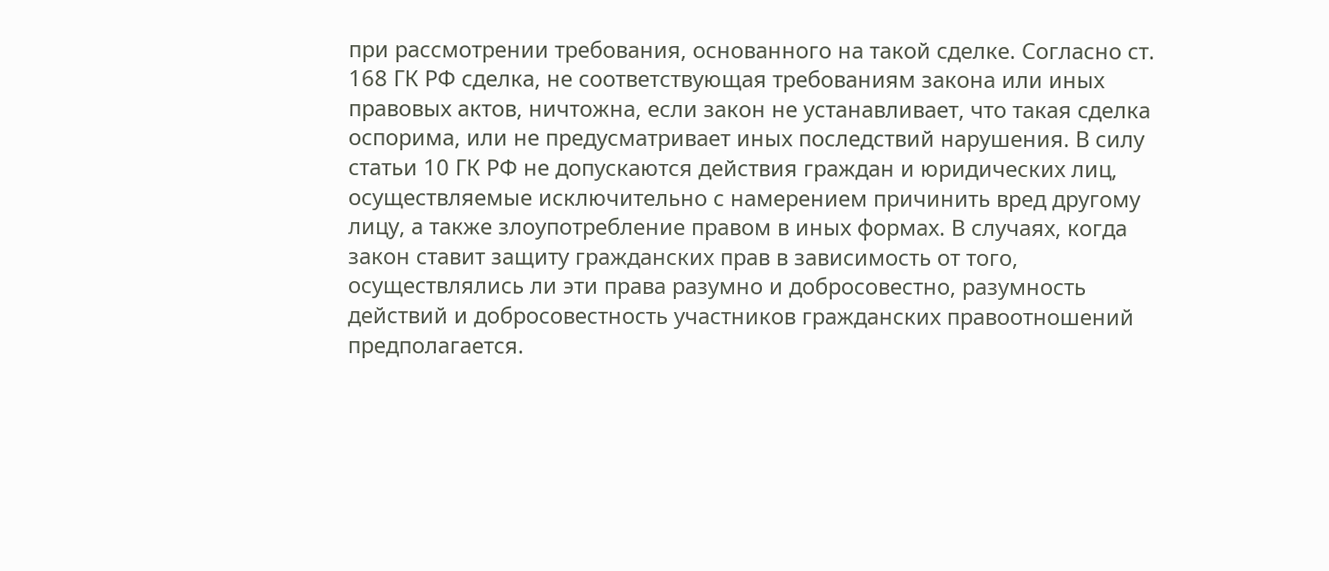при рассмотрении требования, основанного на такой сделке. Согласно ст. 168 ГК РФ сделка, не соответствующая требованиям закона или иных правовых актов, ничтожна, если закон не устанавливает, что такая сделка оспорима, или не предусматривает иных последствий нарушения. В силу статьи 10 ГК РФ не допускаются действия граждан и юридических лиц, осуществляемые исключительно с намерением причинить вред другому лицу, а также злоупотребление правом в иных формах. В случаях, когда закон ставит защиту гражданских прав в зависимость от того, осуществлялись ли эти права разумно и добросовестно, разумность действий и добросовестность участников гражданских правоотношений предполагается.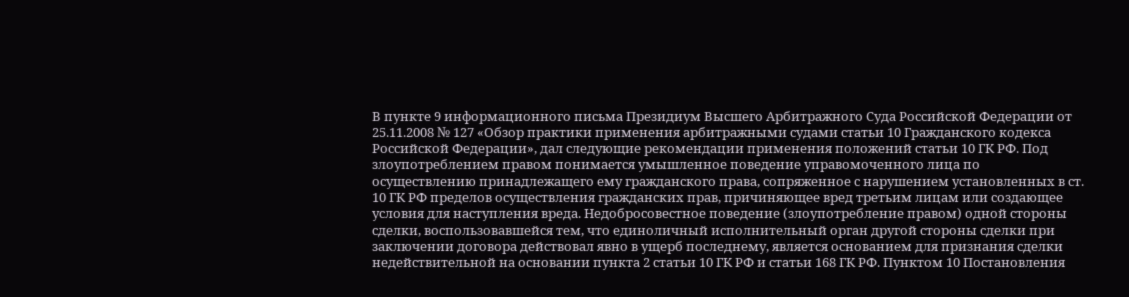В пункте 9 информационного письма Президиум Высшего Арбитражного Суда Российской Федерации от 25.11.2008 № 127 «Обзор практики применения арбитражными судами статьи 10 Гражданского кодекса Российской Федерации», дал следующие рекомендации применения положений статьи 10 ГК РФ. Под злоупотреблением правом понимается умышленное поведение управомоченного лица по осуществлению принадлежащего ему гражданского права, сопряженное с нарушением установленных в ст. 10 ГК РФ пределов осуществления гражданских прав, причиняющее вред третьим лицам или создающее условия для наступления вреда. Недобросовестное поведение (злоупотребление правом) одной стороны сделки, воспользовавшейся тем, что единоличный исполнительный орган другой стороны сделки при заключении договора действовал явно в ущерб последнему, является основанием для признания сделки недействительной на основании пункта 2 статьи 10 ГК РФ и статьи 168 ГК РФ. Пунктом 10 Постановления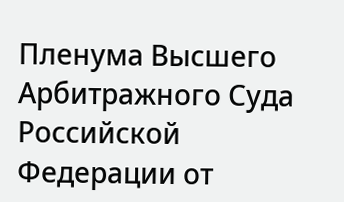Пленума Высшего Арбитражного Суда Российской Федерации от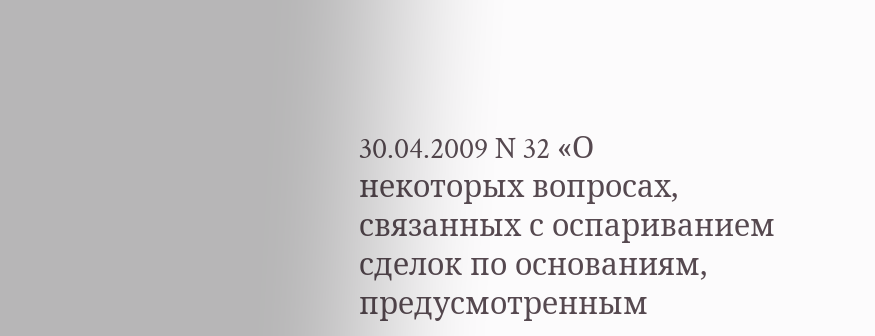30.04.2009 N 32 «О некоторых вопросах, связанных с оспариванием сделок по основаниям, предусмотренным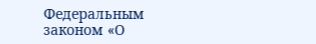Федеральным законом «О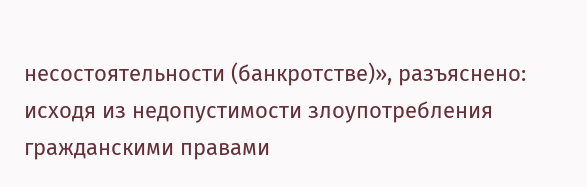несостоятельности (банкротстве)», разъяснено: исходя из недопустимости злоупотребления гражданскими правами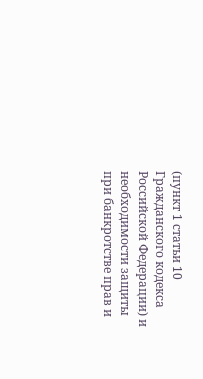(пункт 1 статьи 10 Гражданского кодекса Российской Федерации) и необходимости защиты при банкротстве прав и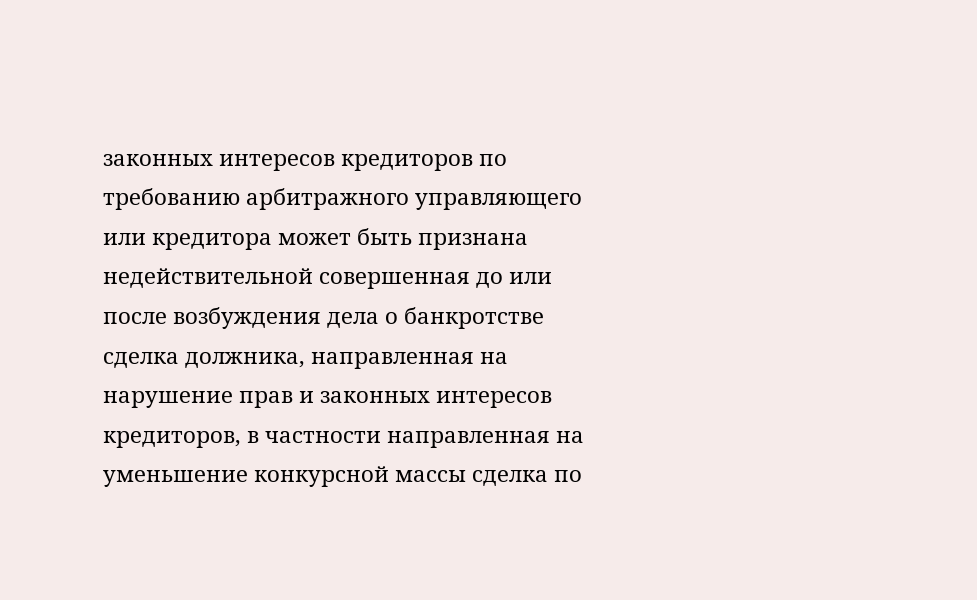законных интересов кредиторов по требованию арбитражного управляющего или кредитора может быть признана недействительной совершенная до или после возбуждения дела о банкротстве сделка должника, направленная на нарушение прав и законных интересов кредиторов, в частности направленная на уменьшение конкурсной массы сделка по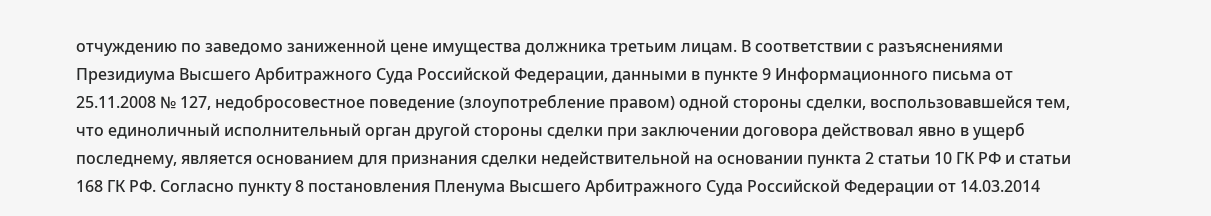отчуждению по заведомо заниженной цене имущества должника третьим лицам. В соответствии с разъяснениями Президиума Высшего Арбитражного Суда Российской Федерации, данными в пункте 9 Информационного письма от 25.11.2008 № 127, недобросовестное поведение (злоупотребление правом) одной стороны сделки, воспользовавшейся тем, что единоличный исполнительный орган другой стороны сделки при заключении договора действовал явно в ущерб последнему, является основанием для признания сделки недействительной на основании пункта 2 статьи 10 ГК РФ и статьи 168 ГК РФ. Согласно пункту 8 постановления Пленума Высшего Арбитражного Суда Российской Федерации от 14.03.2014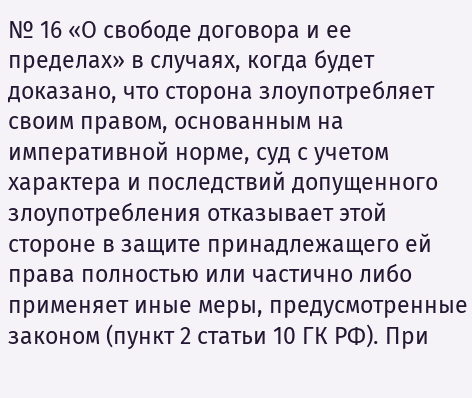№ 16 «О свободе договора и ее пределах» в случаях, когда будет доказано, что сторона злоупотребляет своим правом, основанным на императивной норме, суд с учетом характера и последствий допущенного злоупотребления отказывает этой стороне в защите принадлежащего ей права полностью или частично либо применяет иные меры, предусмотренные законом (пункт 2 статьи 10 ГК РФ). При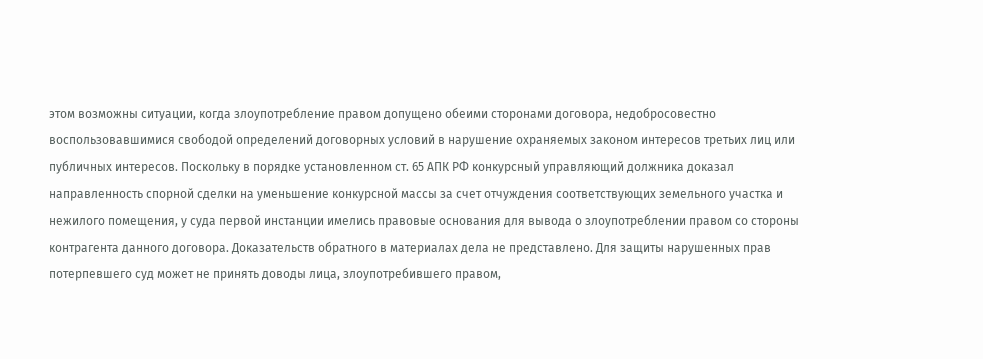этом возможны ситуации, когда злоупотребление правом допущено обеими сторонами договора, недобросовестно воспользовавшимися свободой определений договорных условий в нарушение охраняемых законом интересов третьих лиц или публичных интересов. Поскольку в порядке установленном ст. 65 АПК РФ конкурсный управляющий должника доказал направленность спорной сделки на уменьшение конкурсной массы за счет отчуждения соответствующих земельного участка и нежилого помещения, у суда первой инстанции имелись правовые основания для вывода о злоупотреблении правом со стороны контрагента данного договора. Доказательств обратного в материалах дела не представлено. Для защиты нарушенных прав потерпевшего суд может не принять доводы лица, злоупотребившего правом,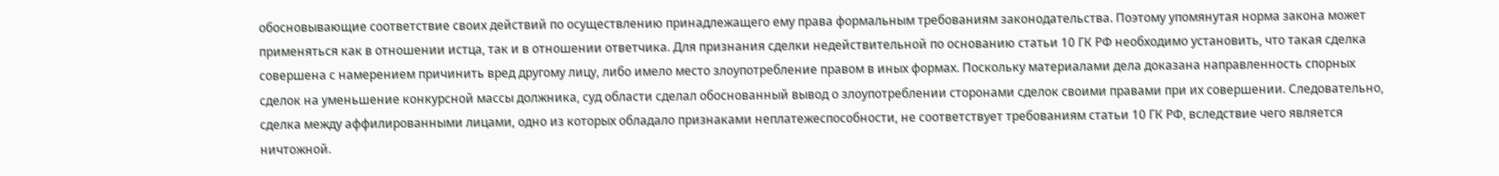обосновывающие соответствие своих действий по осуществлению принадлежащего ему права формальным требованиям законодательства. Поэтому упомянутая норма закона может применяться как в отношении истца, так и в отношении ответчика. Для признания сделки недействительной по основанию статьи 10 ГК РФ необходимо установить, что такая сделка совершена с намерением причинить вред другому лицу, либо имело место злоупотребление правом в иных формах. Поскольку материалами дела доказана направленность спорных сделок на уменьшение конкурсной массы должника, суд области сделал обоснованный вывод о злоупотреблении сторонами сделок своими правами при их совершении. Следовательно, сделка между аффилированными лицами, одно из которых обладало признаками неплатежеспособности, не соответствует требованиям статьи 10 ГК РФ, вследствие чего является ничтожной.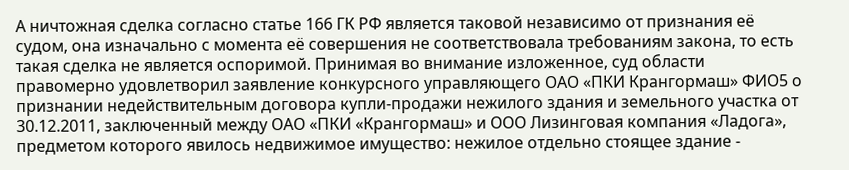А ничтожная сделка согласно статье 166 ГК РФ является таковой независимо от признания её судом, она изначально с момента её совершения не соответствовала требованиям закона, то есть такая сделка не является оспоримой. Принимая во внимание изложенное, суд области правомерно удовлетворил заявление конкурсного управляющего ОАО «ПКИ Крангормаш» ФИО5 о признании недействительным договора купли-продажи нежилого здания и земельного участка от 30.12.2011, заключенный между ОАО «ПКИ «Крангормаш» и ООО Лизинговая компания «Ладога», предметом которого явилось недвижимое имущество: нежилое отдельно стоящее здание -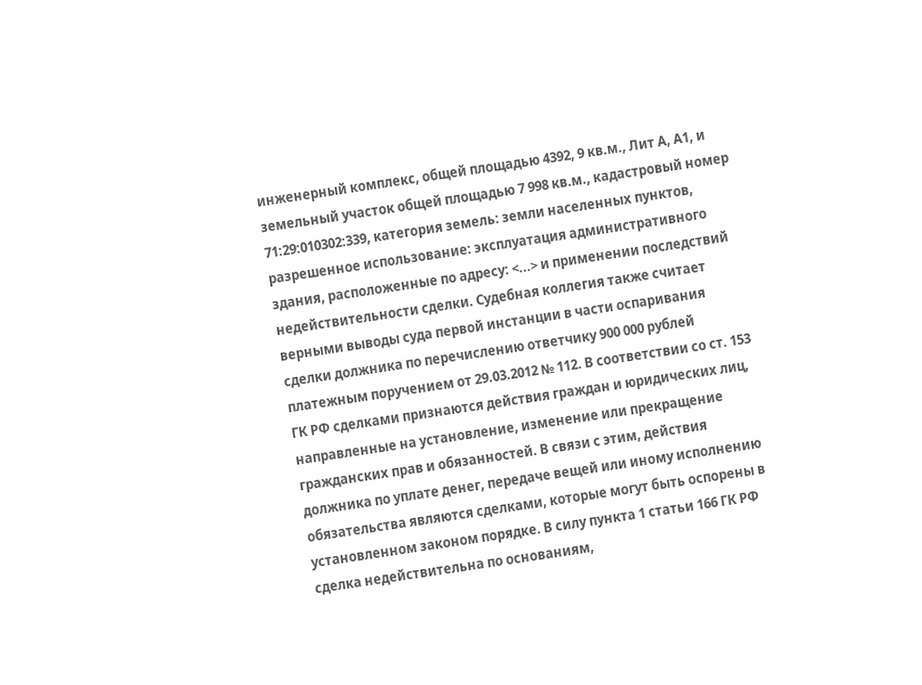инженерный комплекс, общей площадью 4392, 9 кв.м., Лит А, А1, и земельный участок общей площадью 7 998 кв.м., кадастровый номер 71:29:010302:339, категория земель: земли населенных пунктов, разрешенное использование: эксплуатация административного здания, расположенные по адресу: <...> и применении последствий недействительности сделки. Судебная коллегия также считает верными выводы суда первой инстанции в части оспаривания сделки должника по перечислению ответчику 900 000 рублей платежным поручением от 29.03.2012 № 112. В соответствии со ст. 153 ГК РФ сделками признаются действия граждан и юридических лиц, направленные на установление, изменение или прекращение гражданских прав и обязанностей. В связи с этим, действия должника по уплате денег, передаче вещей или иному исполнению обязательства являются сделками, которые могут быть оспорены в установленном законом порядке. В силу пункта 1 статьи 166 ГК РФ сделка недействительна по основаниям,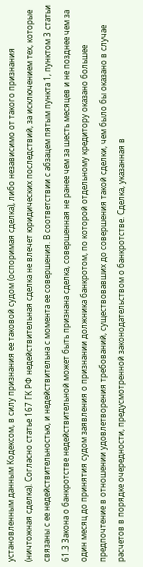установленным данным Кодексом, в силу признания ее таковой судом (оспоримая сделка), либо независимо от такого признания (ничтожная сделка). Согласно статье 167 ГК РФ недействительная сделка не влечет юридических последствий, за исключением тех, которые связаны с ее недействительностью, и недействительна с момента ее совершения. В соответствии с абзацем пятым пункта 1, пунктом 3 статьи 61.3 Закона о банкротстве недействительной может быть признана сделка, совершенная не ранее чем за шесть месяцев и не позднее чем за один месяц до принятия судом заявления о признании должника банкротом, по которой отдельному кредитору оказано большее предпочтение в отношении удовлетворения требований, существовавших до совершения такой сделки, чем было бы оказано в случае расчетов в порядке очередности, предусмотренной законодательством о банкротстве. Сделка, указанная в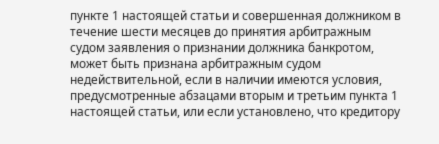пункте 1 настоящей статьи и совершенная должником в течение шести месяцев до принятия арбитражным судом заявления о признании должника банкротом, может быть признана арбитражным судом недействительной, если в наличии имеются условия, предусмотренные абзацами вторым и третьим пункта 1 настоящей статьи, или если установлено, что кредитору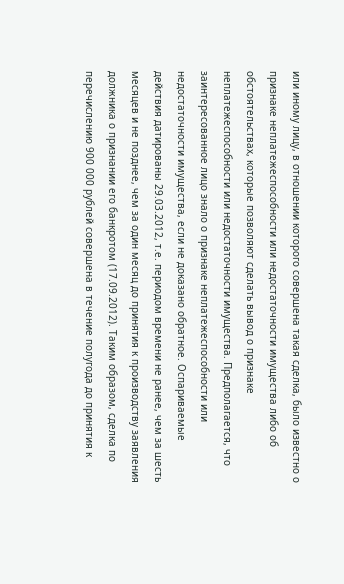или иному лицу, в отношении которого совершена такая сделка, было известно о признаке неплатежеспособности или недостаточности имущества либо об обстоятельствах, которые позволяют сделать вывод о признаке неплатежеспособности или недостаточности имущества. Предполагается, что заинтересованное лицо знало о признаке неплатежеспособности или недостаточности имущества, если не доказано обратное. Оспариваемые действия датированы 29.03.2012, т.е. периодом времени не ранее, чем за шесть месяцев и не позднее, чем за один месяц до принятия к производству заявления должника о признании его банкротом (17.09.2012). Таким образом, сделка по перечислению 900 000 рублей совершена в течение полугода до принятия к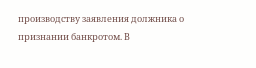производству заявления должника о признании банкротом. В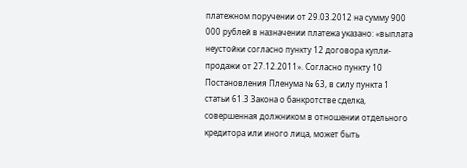платежном поручении от 29.03.2012 на сумму 900 000 рублей в назначении платежа указано: «выплата неустойки согласно пункту 12 договора купли-продажи от 27.12.2011». Согласно пункту 10 Постановления Пленума № 63, в силу пункта 1 статьи 61.3 Закона о банкротстве сделка, совершенная должником в отношении отдельного кредитора или иного лица, может быть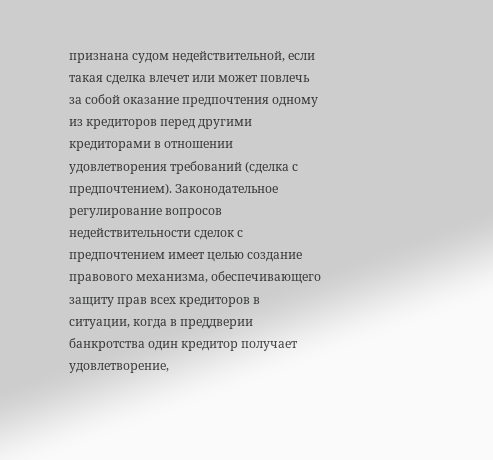признана судом недействительной, если такая сделка влечет или может повлечь за собой оказание предпочтения одному из кредиторов перед другими кредиторами в отношении удовлетворения требований (сделка с предпочтением). Законодательное регулирование вопросов недействительности сделок с предпочтением имеет целью создание правового механизма, обеспечивающего защиту прав всех кредиторов в ситуации, когда в преддверии банкротства один кредитор получает удовлетворение,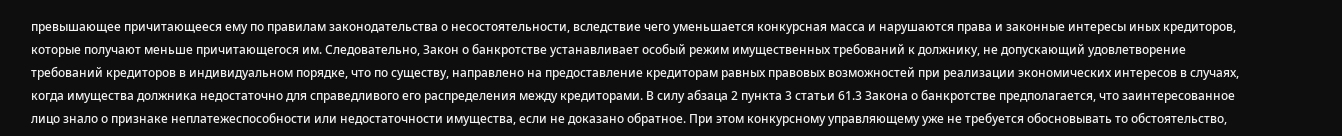превышающее причитающееся ему по правилам законодательства о несостоятельности, вследствие чего уменьшается конкурсная масса и нарушаются права и законные интересы иных кредиторов, которые получают меньше причитающегося им. Следовательно, Закон о банкротстве устанавливает особый режим имущественных требований к должнику, не допускающий удовлетворение требований кредиторов в индивидуальном порядке, что по существу, направлено на предоставление кредиторам равных правовых возможностей при реализации экономических интересов в случаях, когда имущества должника недостаточно для справедливого его распределения между кредиторами. В силу абзаца 2 пункта 3 статьи 61.3 Закона о банкротстве предполагается, что заинтересованное лицо знало о признаке неплатежеспособности или недостаточности имущества, если не доказано обратное. При этом конкурсному управляющему уже не требуется обосновывать то обстоятельство,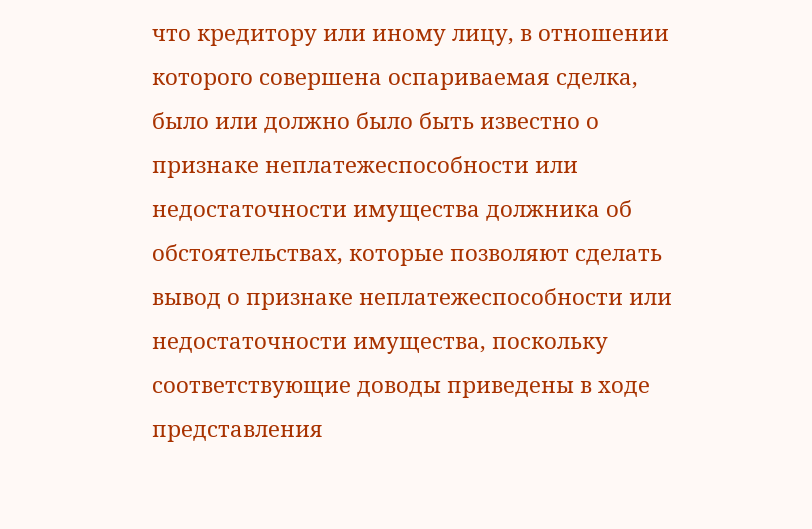что кредитору или иному лицу, в отношении которого совершена оспариваемая сделка, было или должно было быть известно о признаке неплатежеспособности или недостаточности имущества должника об обстоятельствах, которые позволяют сделать вывод о признаке неплатежеспособности или недостаточности имущества, поскольку соответствующие доводы приведены в ходе представления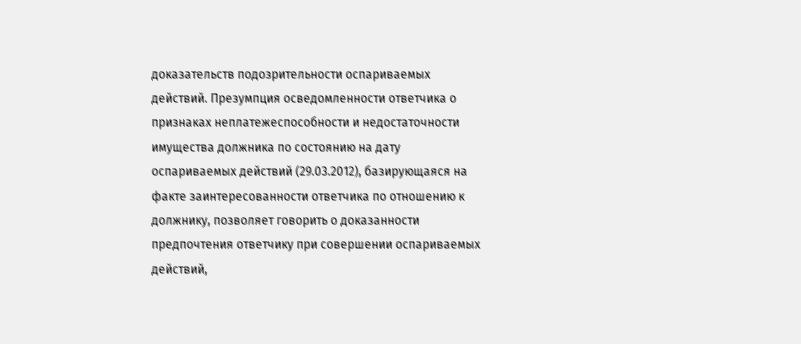доказательств подозрительности оспариваемых действий. Презумпция осведомленности ответчика о признаках неплатежеспособности и недостаточности имущества должника по состоянию на дату оспариваемых действий (29.03.2012), базирующаяся на факте заинтересованности ответчика по отношению к должнику, позволяет говорить о доказанности предпочтения ответчику при совершении оспариваемых действий,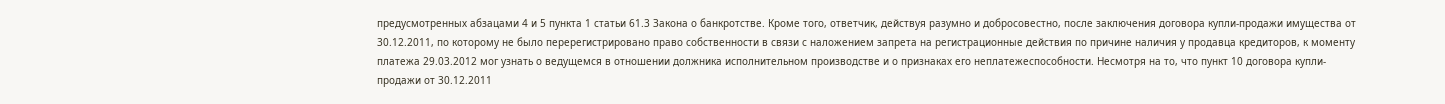предусмотренных абзацами 4 и 5 пункта 1 статьи 61.3 Закона о банкротстве. Кроме того, ответчик, действуя разумно и добросовестно, после заключения договора купли-продажи имущества от 30.12.2011, по которому не было перерегистрировано право собственности в связи с наложением запрета на регистрационные действия по причине наличия у продавца кредиторов, к моменту платежа 29.03.2012 мог узнать о ведущемся в отношении должника исполнительном производстве и о признаках его неплатежеспособности. Несмотря на то, что пункт 10 договора купли-продажи от 30.12.2011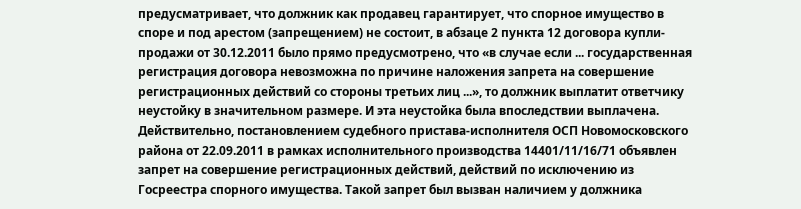предусматривает, что должник как продавец гарантирует, что спорное имущество в споре и под арестом (запрещением) не состоит, в абзаце 2 пункта 12 договора купли-продажи от 30.12.2011 было прямо предусмотрено, что «в случае если ... государственная регистрация договора невозможна по причине наложения запрета на совершение регистрационных действий со стороны третьих лиц ...», то должник выплатит ответчику неустойку в значительном размере. И эта неустойка была впоследствии выплачена. Действительно, постановлением судебного пристава-исполнителя ОСП Новомосковского района от 22.09.2011 в рамках исполнительного производства 14401/11/16/71 объявлен запрет на совершение регистрационных действий, действий по исключению из Госреестра спорного имущества. Такой запрет был вызван наличием у должника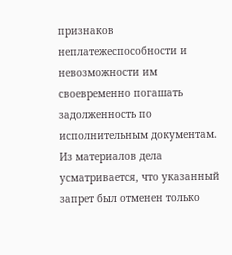признаков неплатежеспособности и невозможности им своевременно погашать задолженность по исполнительным документам. Из материалов дела усматривается, что указанный запрет был отменен только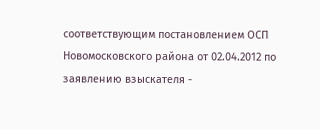соответствующим постановлением ОСП Новомосковского района от 02.04.2012 по заявлению взыскателя -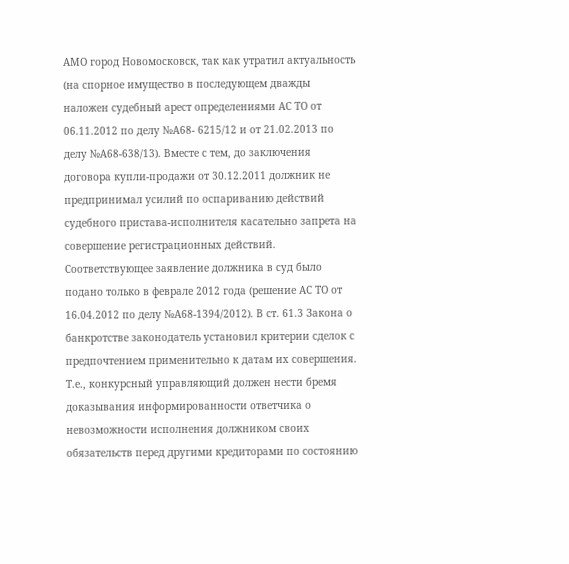АМО город Новомосковск, так как утратил актуальность (на спорное имущество в последующем дважды наложен судебный арест определениями АС ТО от 06.11.2012 по делу №А68- 6215/12 и от 21.02.2013 по делу №А68-638/13). Вместе с тем, до заключения договора купли-продажи от 30.12.2011 должник не предпринимал усилий по оспариванию действий судебного пристава-исполнителя касательно запрета на совершение регистрационных действий. Соответствующее заявление должника в суд было подано только в феврале 2012 года (решение АС ТО от 16.04.2012 по делу №А68-1394/2012). В ст. 61.3 Закона о банкротстве законодатель установил критерии сделок с предпочтением применительно к датам их совершения. Т.е., конкурсный управляющий должен нести бремя доказывания информированности ответчика о невозможности исполнения должником своих обязательств перед другими кредиторами по состоянию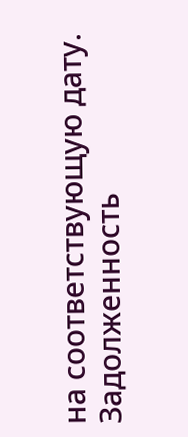на соответствующую дату. Задолженность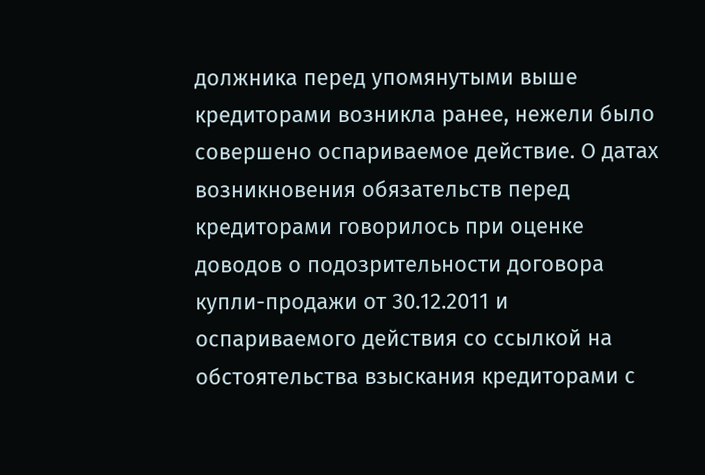должника перед упомянутыми выше кредиторами возникла ранее, нежели было совершено оспариваемое действие. О датах возникновения обязательств перед кредиторами говорилось при оценке доводов о подозрительности договора купли-продажи от 30.12.2011 и оспариваемого действия со ссылкой на обстоятельства взыскания кредиторами с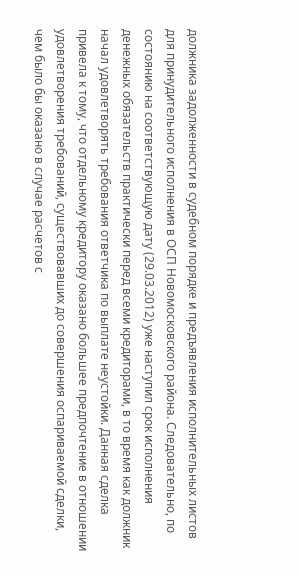должника задолженности в судебном порядке и предъявления исполнительных листов для принудительного исполнения в ОСП Новомосковского района. Следовательно, по состоянию на соответствующую дату (29.03.2012) уже наступил срок исполнения денежных обязательств практически перед всеми кредиторами, в то время как должник начал удовлетворять требования ответчика по выплате неустойки. Данная сделка привела к тому, что отдельному кредитору оказано большее предпочтение в отношении удовлетворения требований, существовавших до совершения оспариваемой сделки, чем было бы оказано в случае расчетов с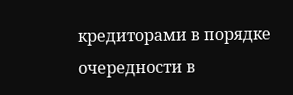кредиторами в порядке очередности в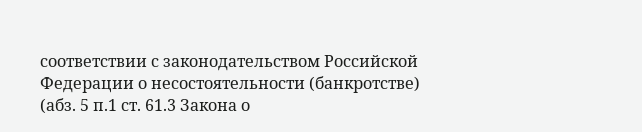соответствии с законодательством Российской Федерации о несостоятельности (банкротстве) (абз. 5 п.1 ст. 61.3 Закона о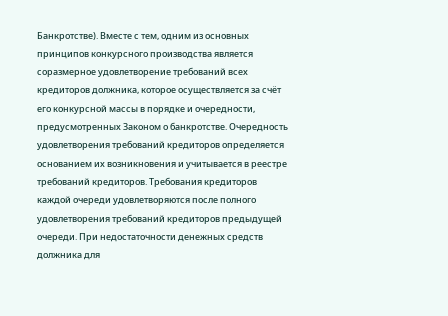Банкротстве). Вместе с тем, одним из основных принципов конкурсного производства является соразмерное удовлетворение требований всех кредиторов должника, которое осуществляется за счёт его конкурсной массы в порядке и очередности, предусмотренных Законом о банкротстве. Очередность удовлетворения требований кредиторов определяется основанием их возникновения и учитывается в реестре требований кредиторов. Требования кредиторов каждой очереди удовлетворяются после полного удовлетворения требований кредиторов предыдущей очереди. При недостаточности денежных средств должника для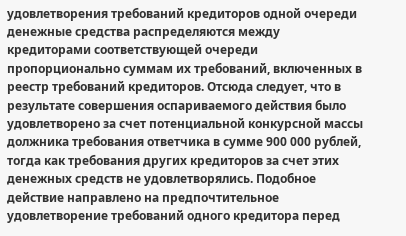удовлетворения требований кредиторов одной очереди денежные средства распределяются между кредиторами соответствующей очереди пропорционально суммам их требований, включенных в реестр требований кредиторов. Отсюда следует, что в результате совершения оспариваемого действия было удовлетворено за счет потенциальной конкурсной массы должника требования ответчика в сумме 900 000 рублей, тогда как требования других кредиторов за счет этих денежных средств не удовлетворялись. Подобное действие направлено на предпочтительное удовлетворение требований одного кредитора перед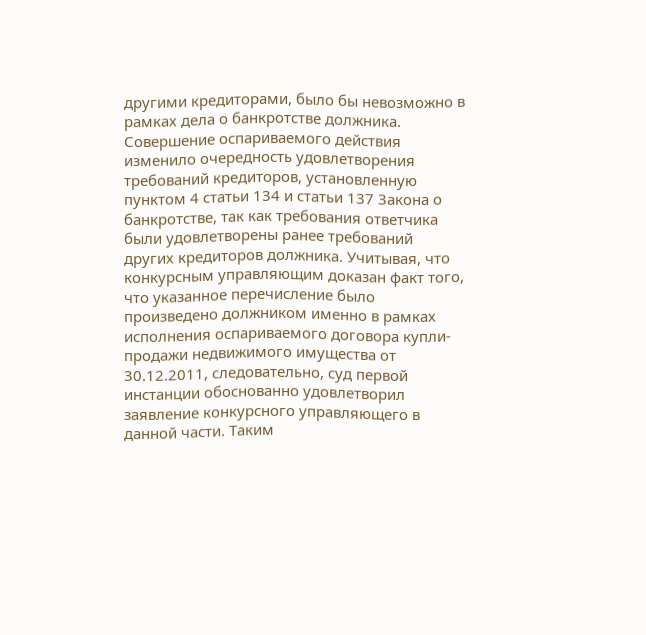другими кредиторами, было бы невозможно в рамках дела о банкротстве должника. Совершение оспариваемого действия изменило очередность удовлетворения требований кредиторов, установленную пунктом 4 статьи 134 и статьи 137 Закона о банкротстве, так как требования ответчика были удовлетворены ранее требований других кредиторов должника. Учитывая, что конкурсным управляющим доказан факт того, что указанное перечисление было произведено должником именно в рамках исполнения оспариваемого договора купли-продажи недвижимого имущества от 30.12.2011, следовательно, суд первой инстанции обоснованно удовлетворил заявление конкурсного управляющего в данной части. Таким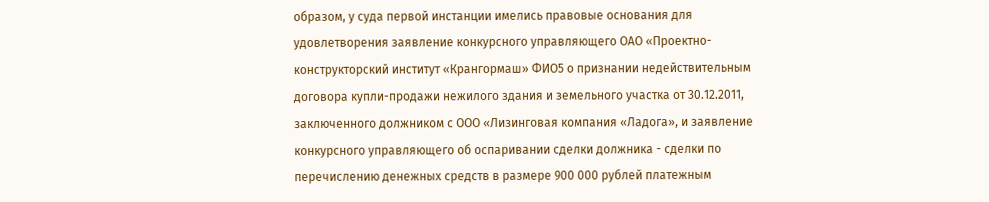образом, у суда первой инстанции имелись правовые основания для удовлетворения заявление конкурсного управляющего ОАО «Проектно-конструкторский институт «Крангормаш» ФИО5 о признании недействительным договора купли-продажи нежилого здания и земельного участка от 30.12.2011, заключенного должником с ООО «Лизинговая компания «Ладога», и заявление конкурсного управляющего об оспаривании сделки должника - сделки по перечислению денежных средств в размере 900 000 рублей платежным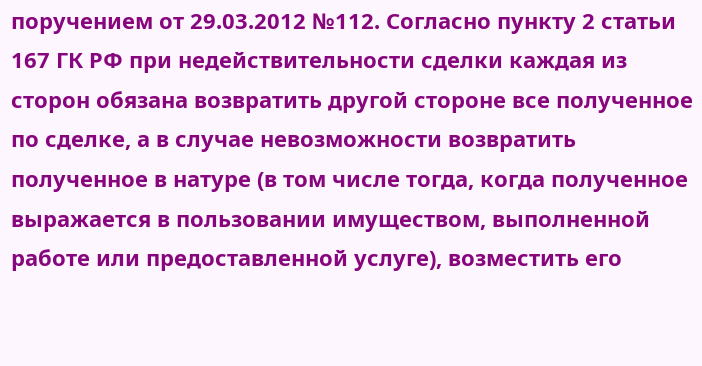поручением от 29.03.2012 №112. Согласно пункту 2 статьи 167 ГК РФ при недействительности сделки каждая из сторон обязана возвратить другой стороне все полученное по сделке, а в случае невозможности возвратить полученное в натуре (в том числе тогда, когда полученное выражается в пользовании имуществом, выполненной работе или предоставленной услуге), возместить его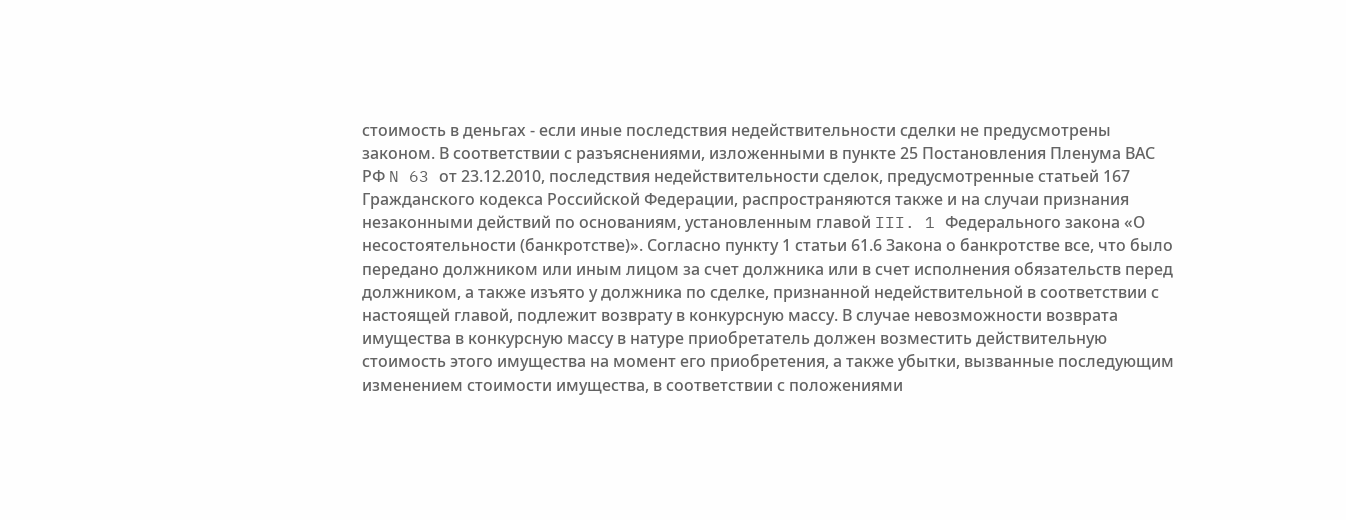стоимость в деньгах - если иные последствия недействительности сделки не предусмотрены законом. В соответствии с разъяснениями, изложенными в пункте 25 Постановления Пленума ВАС РФ N 63 от 23.12.2010, последствия недействительности сделок, предусмотренные статьей 167 Гражданского кодекса Российской Федерации, распространяются также и на случаи признания незаконными действий по основаниям, установленным главой III. 1 Федерального закона «О несостоятельности (банкротстве)». Согласно пункту 1 статьи 61.6 Закона о банкротстве все, что было передано должником или иным лицом за счет должника или в счет исполнения обязательств перед должником, а также изъято у должника по сделке, признанной недействительной в соответствии с настоящей главой, подлежит возврату в конкурсную массу. В случае невозможности возврата имущества в конкурсную массу в натуре приобретатель должен возместить действительную стоимость этого имущества на момент его приобретения, а также убытки, вызванные последующим изменением стоимости имущества, в соответствии с положениями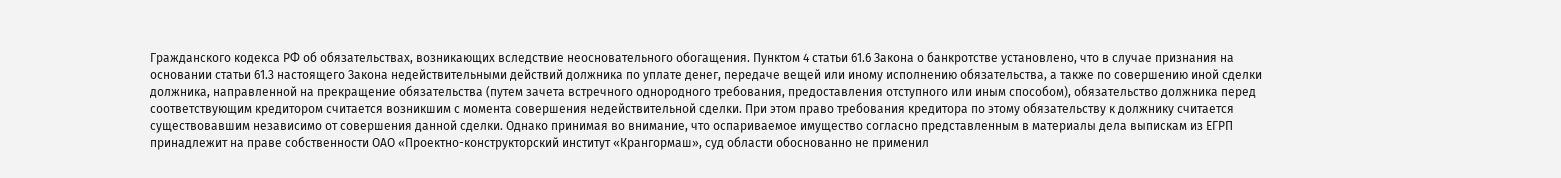Гражданского кодекса РФ об обязательствах, возникающих вследствие неосновательного обогащения. Пунктом 4 статьи 61.6 Закона о банкротстве установлено, что в случае признания на основании статьи 61.3 настоящего Закона недействительными действий должника по уплате денег, передаче вещей или иному исполнению обязательства, а также по совершению иной сделки должника, направленной на прекращение обязательства (путем зачета встречного однородного требования, предоставления отступного или иным способом), обязательство должника перед соответствующим кредитором считается возникшим с момента совершения недействительной сделки. При этом право требования кредитора по этому обязательству к должнику считается существовавшим независимо от совершения данной сделки. Однако принимая во внимание, что оспариваемое имущество согласно представленным в материалы дела выпискам из ЕГРП принадлежит на праве собственности ОАО «Проектно-конструкторский институт «Крангормаш», суд области обоснованно не применил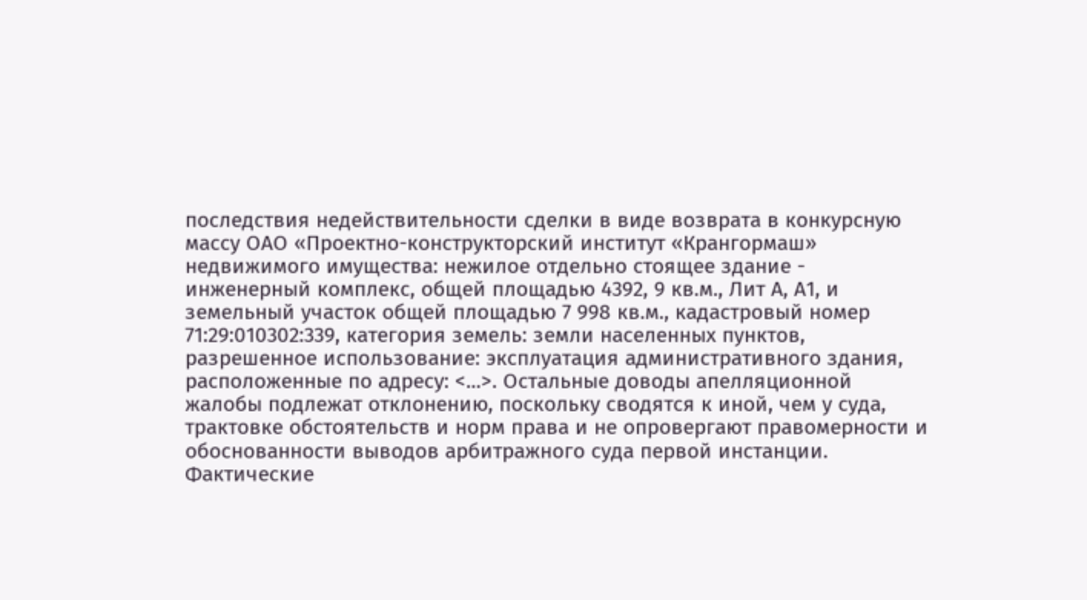последствия недействительности сделки в виде возврата в конкурсную массу ОАО «Проектно-конструкторский институт «Крангормаш» недвижимого имущества: нежилое отдельно стоящее здание - инженерный комплекс, общей площадью 4392, 9 кв.м., Лит А, А1, и земельный участок общей площадью 7 998 кв.м., кадастровый номер 71:29:010302:339, категория земель: земли населенных пунктов, разрешенное использование: эксплуатация административного здания, расположенные по адресу: <...>. Остальные доводы апелляционной жалобы подлежат отклонению, поскольку сводятся к иной, чем у суда, трактовке обстоятельств и норм права и не опровергают правомерности и обоснованности выводов арбитражного суда первой инстанции. Фактические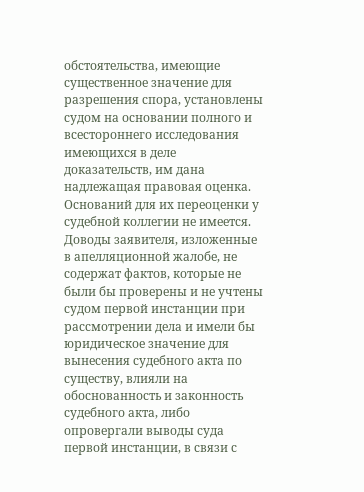обстоятельства, имеющие существенное значение для разрешения спора, установлены судом на основании полного и всестороннего исследования имеющихся в деле доказательств, им дана надлежащая правовая оценка. Оснований для их переоценки у судебной коллегии не имеется. Доводы заявителя, изложенные в апелляционной жалобе, не содержат фактов, которые не были бы проверены и не учтены судом первой инстанции при рассмотрении дела и имели бы юридическое значение для вынесения судебного акта по существу, влияли на обоснованность и законность судебного акта, либо опровергали выводы суда первой инстанции, в связи с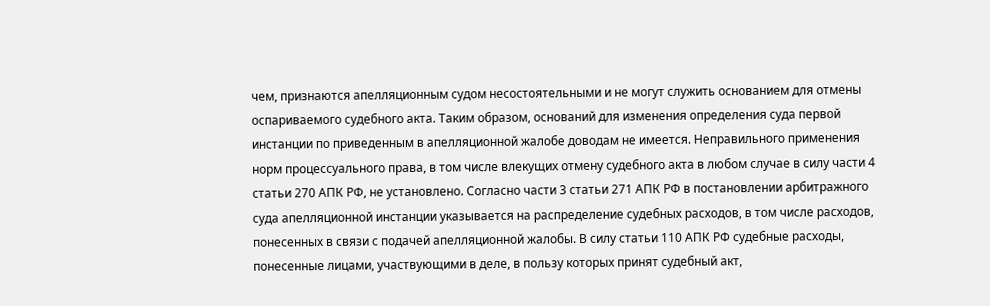чем, признаются апелляционным судом несостоятельными и не могут служить основанием для отмены оспариваемого судебного акта. Таким образом, оснований для изменения определения суда первой инстанции по приведенным в апелляционной жалобе доводам не имеется. Неправильного применения норм процессуального права, в том числе влекущих отмену судебного акта в любом случае в силу части 4 статьи 270 АПК РФ, не установлено. Согласно части 3 статьи 271 АПК РФ в постановлении арбитражного суда апелляционной инстанции указывается на распределение судебных расходов, в том числе расходов, понесенных в связи с подачей апелляционной жалобы. В силу статьи 110 АПК РФ судебные расходы, понесенные лицами, участвующими в деле, в пользу которых принят судебный акт,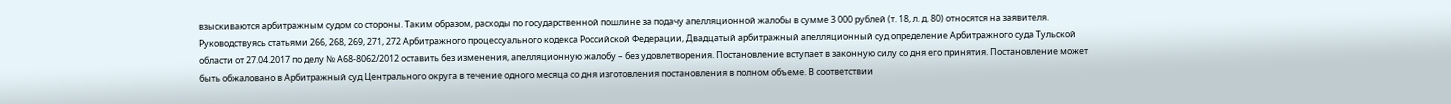взыскиваются арбитражным судом со стороны. Таким образом, расходы по государственной пошлине за подачу апелляционной жалобы в сумме 3 000 рублей (т. 18, л. д. 80) относятся на заявителя. Руководствуясь статьями 266, 268, 269, 271, 272 Арбитражного процессуального кодекса Российской Федерации, Двадцатый арбитражный апелляционный суд определение Арбитражного суда Тульской области от 27.04.2017 по делу № А68-8062/2012 оставить без изменения, апелляционную жалобу – без удовлетворения. Постановление вступает в законную силу со дня его принятия. Постановление может быть обжаловано в Арбитражный суд Центрального округа в течение одного месяца со дня изготовления постановления в полном объеме. В соответствии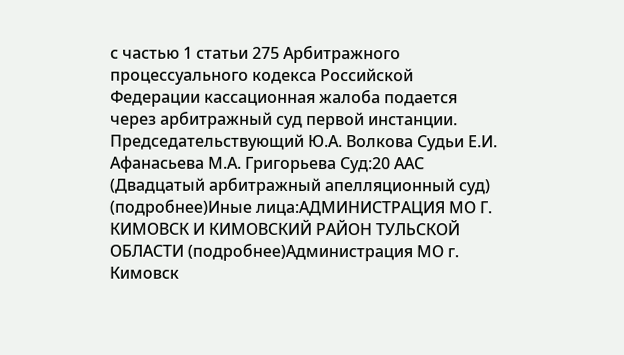с частью 1 статьи 275 Арбитражного процессуального кодекса Российской Федерации кассационная жалоба подается через арбитражный суд первой инстанции. Председательствующий Ю.А. Волкова Судьи Е.И. Афанасьева М.А. Григорьева Суд:20 ААС (Двадцатый арбитражный апелляционный суд) (подробнее)Иные лица:АДМИНИСТРАЦИЯ МО Г. КИМОВСК И КИМОВСКИЙ РАЙОН ТУЛЬСКОЙ ОБЛАСТИ (подробнее)Администрация МО г. Кимовск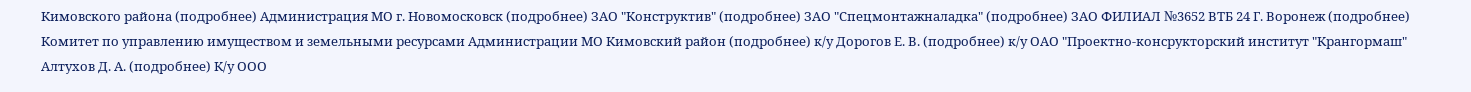Кимовского района (подробнее) Администрация МО г. Новомосковск (подробнее) ЗАО "Конструктив" (подробнее) ЗАО "Спецмонтажналадка" (подробнее) ЗАО ФИЛИАЛ №3652 ВТБ 24 Г. Воронеж (подробнее) Комитет по управлению имуществом и земельными ресурсами Администрации МО Кимовский район (подробнее) к/у Дорогов Е. В. (подробнее) к/у ОАО "Проектно-консрукторский институт "Крангормаш" Алтухов Д. А. (подробнее) К/у ООО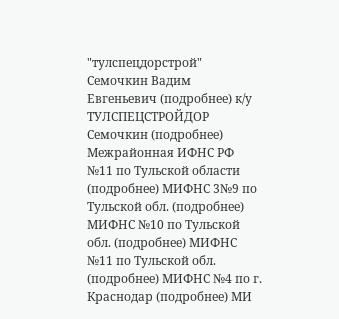"тулспецдорстрой" Семочкин Вадим Евгеньевич (подробнее) к/у ТУЛСПЕЦСТРОЙДОР Семочкин (подробнее) Межрайонная ИФНС РФ №11 по Тульской области (подробнее) МИФНС 3№9 по Тульской обл. (подробнее) МИФНС №10 по Тульской обл. (подробнее) МИФНС №11 по Тульской обл. (подробнее) МИФНС №4 по г. Краснодар (подробнее) МИ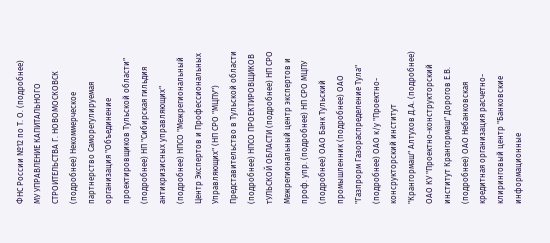ФНС России №12 по Т. О. (подробнее) МУ УПРАВЛЕНИЕ КАПИТАЛЬНОГО СТРОИТЕЛЬСТВА Г. НОВОМОСКОВСК (подробнее) Некоммерческое партнерство Саморегулируемая организация "Объединение проектировщиков Тульской области" (подробнее) НП "Сибирская гильдия антикризисных управляющих" (подробнее) НПСО "Межрегиональный Центр Экспертов и Профессиональных Управляющих" (НП СРО "МЦПУ") Представительство в Тульской области (подробнее) НПСО ПРОЕКТИРОВЩИКОВ тУЛЬСКОЙ ОБЛАСТИ (подробнее) НП СРО Межрегиональный центр экспертов и проф. упр. (подробнее) НП СРО МЦПУ (подробнее) ОАО Банк Тульский промышленник (подробнее) ОАО "Газпрорм Газораспределение Тула" (подробнее) ОАО к/у "Проектно-консрукторский институт "Крангормаш" Алтухов Д.А. (подробнее) ОАО КУ "Проектно-конструкторский институт Крангормаш" Дорогов Е.В. (подробнее) ОАО Небанковская кредитная организация расчетно-клиринговый центр "Банковские информационные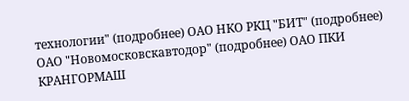технологии" (подробнее) ОАО НКО РКЦ "БИТ" (подробнее) ОАО "Новомосковскавтодор" (подробнее) ОАО ПКИ КРАНГОРМАШ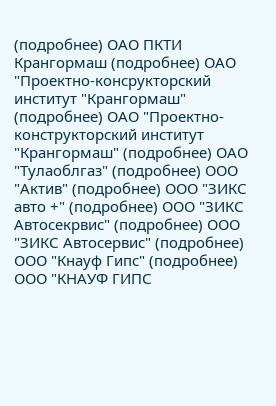(подробнее) ОАО ПКТИ Крангормаш (подробнее) ОАО "Проектно-консрукторский институт "Крангормаш" (подробнее) ОАО "Проектно-конструкторский институт "Крангормаш" (подробнее) ОАО "Тулаоблгаз" (подробнее) ООО "Актив" (подробнее) ООО "ЗИКС авто +" (подробнее) ООО "ЗИКС Автосекрвис" (подробнее) ООО "ЗИКС Автосервис" (подробнее) ООО "Кнауф Гипс" (подробнее) ООО "КНАУФ ГИПС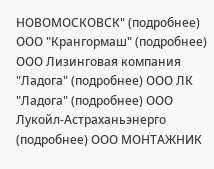НОВОМОСКОВСК" (подробнее) ООО "Крангормаш" (подробнее) ООО Лизинговая компания "Ладога" (подробнее) ООО ЛК "Ладога" (подробнее) ООО Лукойл-Астраханьэнерго (подробнее) ООО МОНТАЖНИК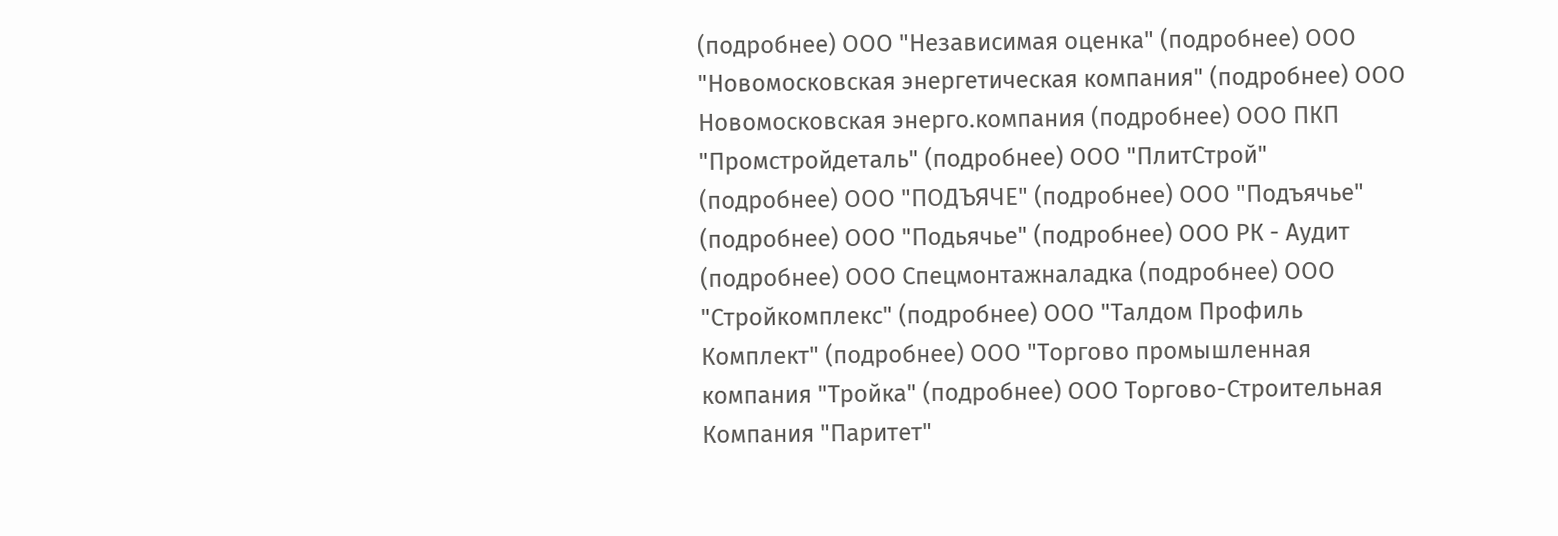(подробнее) ООО "Независимая оценка" (подробнее) ООО "Новомосковская энергетическая компания" (подробнее) ООО Новомосковская энерго.компания (подробнее) ООО ПКП "Промстройдеталь" (подробнее) ООО "ПлитСтрой" (подробнее) ООО "ПОДЪЯЧЕ" (подробнее) ООО "Подъячье" (подробнее) ООО "Подьячье" (подробнее) ООО РК - Аудит (подробнее) ООО Спецмонтажналадка (подробнее) ООО "Стройкомплекс" (подробнее) ООО "Талдом Профиль Комплект" (подробнее) ООО "Торгово промышленная компания "Тройка" (подробнее) ООО Торгово-Строительная Компания "Паритет"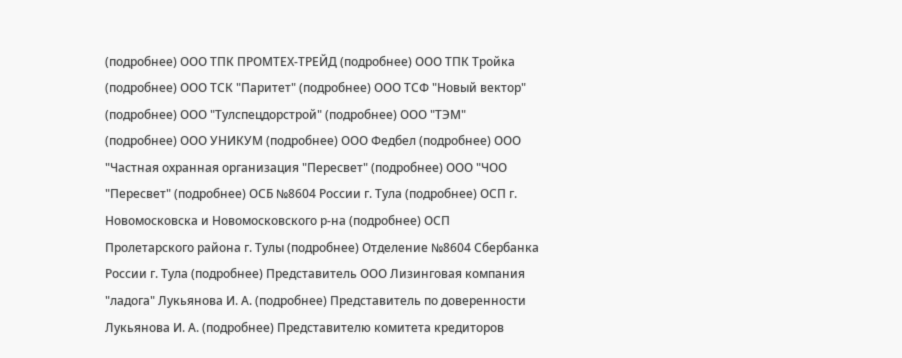(подробнее) ООО ТПК ПРОМТЕХ-ТРЕЙД (подробнее) ООО ТПК Тройка (подробнее) ООО ТСК "Паритет" (подробнее) ООО ТСФ "Новый вектор" (подробнее) ООО "Тулспецдорстрой" (подробнее) ООО "ТЭМ" (подробнее) ООО УНИКУМ (подробнее) ООО Федбел (подробнее) ООО "Частная охранная организация "Пересвет" (подробнее) ООО "ЧОО "Пересвет" (подробнее) ОСБ №8604 России г. Тула (подробнее) ОСП г. Новомосковска и Новомосковского р-на (подробнее) ОСП Пролетарского района г. Тулы (подробнее) Отделение №8604 Сбербанка России г. Тула (подробнее) Представитель ООО Лизинговая компания "ладога" Лукьянова И. А. (подробнее) Представитель по доверенности Лукьянова И. А. (подробнее) Представителю комитета кредиторов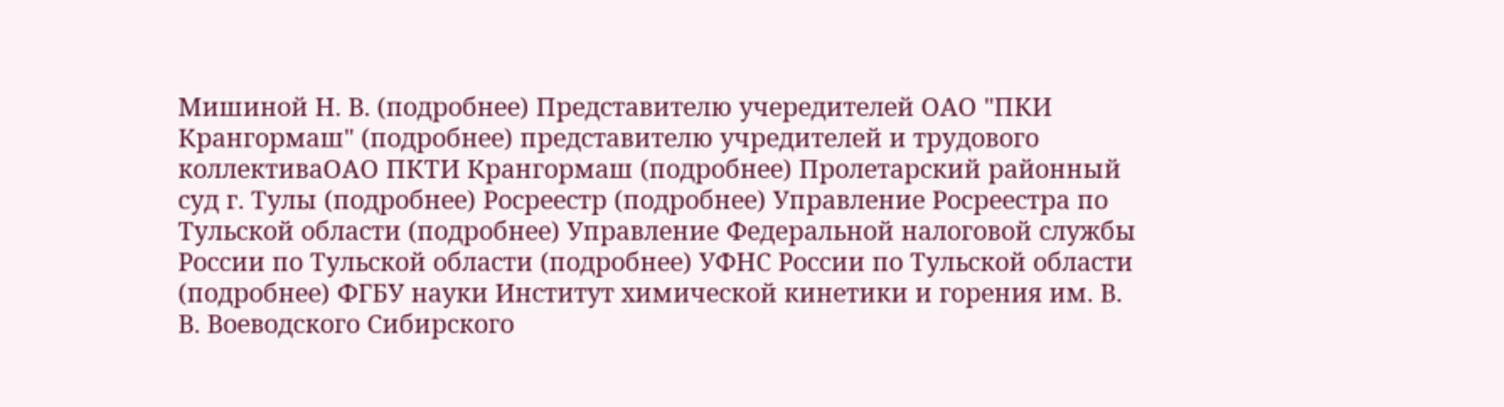Мишиной Н. В. (подробнее) Представителю учередителей ОАО "ПКИ Крангормаш" (подробнее) представителю учредителей и трудового коллективаОАО ПКТИ Крангормаш (подробнее) Пролетарский районный суд г. Тулы (подробнее) Росреестр (подробнее) Управление Росреестра по Тульской области (подробнее) Управление Федеральной налоговой службы России по Тульской области (подробнее) УФНС России по Тульской области (подробнее) ФГБУ науки Институт химической кинетики и горения им. В. В. Воеводского Сибирского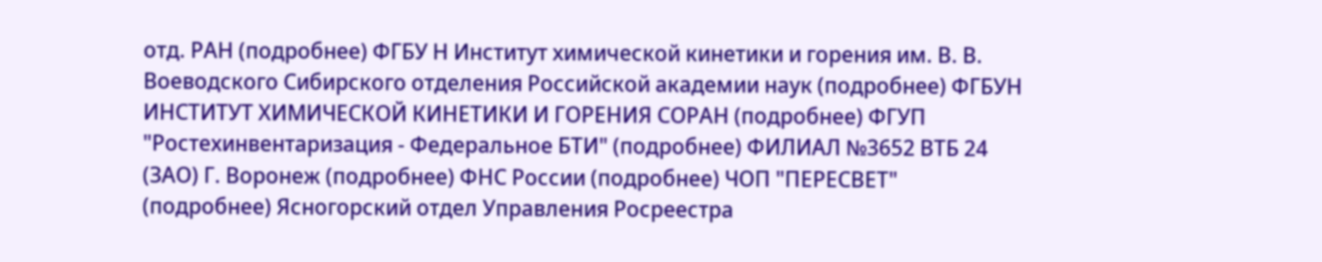отд. РАН (подробнее) ФГБУ Н Институт химической кинетики и горения им. В. В. Воеводского Сибирского отделения Российской академии наук (подробнее) ФГБУН ИНСТИТУТ ХИМИЧЕСКОЙ КИНЕТИКИ И ГОРЕНИЯ СОРАН (подробнее) ФГУП "Ростехинвентаризация - Федеральное БТИ" (подробнее) ФИЛИАЛ №3652 ВТБ 24 (ЗАО) Г. Воронеж (подробнее) ФНС России (подробнее) ЧОП "ПЕРЕСВЕТ" (подробнее) Ясногорский отдел Управления Росреестра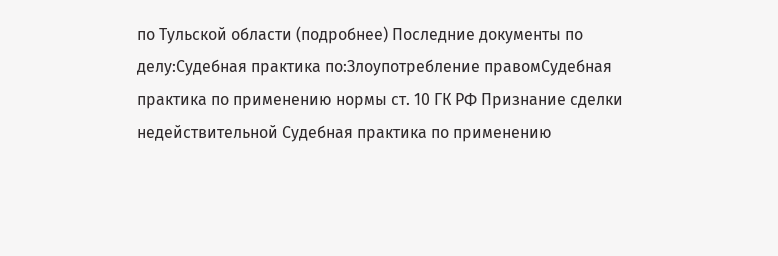по Тульской области (подробнее) Последние документы по делу:Судебная практика по:Злоупотребление правомСудебная практика по применению нормы ст. 10 ГК РФ Признание сделки недействительной Судебная практика по применению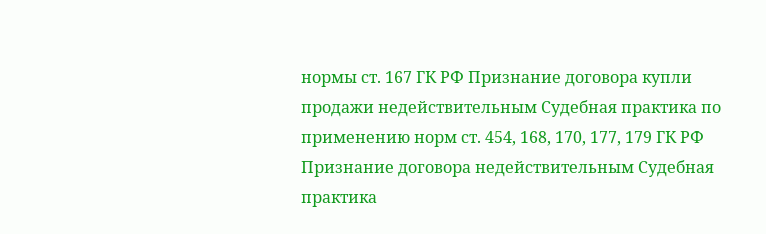нормы ст. 167 ГК РФ Признание договора купли продажи недействительным Судебная практика по применению норм ст. 454, 168, 170, 177, 179 ГК РФ
Признание договора недействительным Судебная практика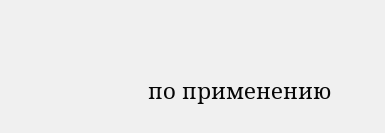по применению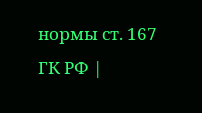нормы ст. 167 ГК РФ |